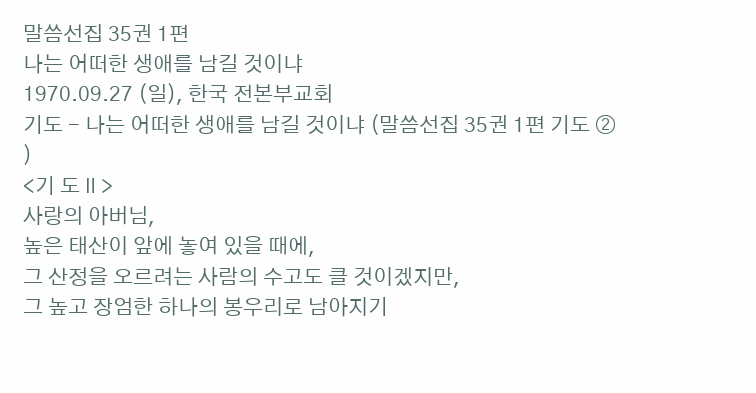말씀선집 35권 1편
나는 어떠한 생애를 남길 것이냐
1970.09.27 (일), 한국 전본부교회
기도 - 나는 어떠한 생애를 남길 것이냐 (말씀선집 35권 1편 기도 ② )
<기 도Ⅱ>
사랑의 아버님,
높은 태산이 앞에 놓여 있을 때에,
그 산정을 오르려는 사람의 수고도 클 것이겠지만,
그 높고 장엄한 하나의 봉우리로 남아지기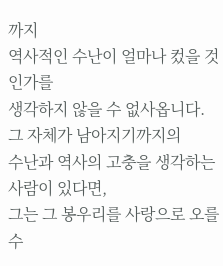까지
역사적인 수난이 얼마나 컸을 것인가를
생각하지 않을 수 없사옵니다.
그 자체가 남아지기까지의
수난과 역사의 고충을 생각하는 사람이 있다면,
그는 그 봉우리를 사랑으로 오를 수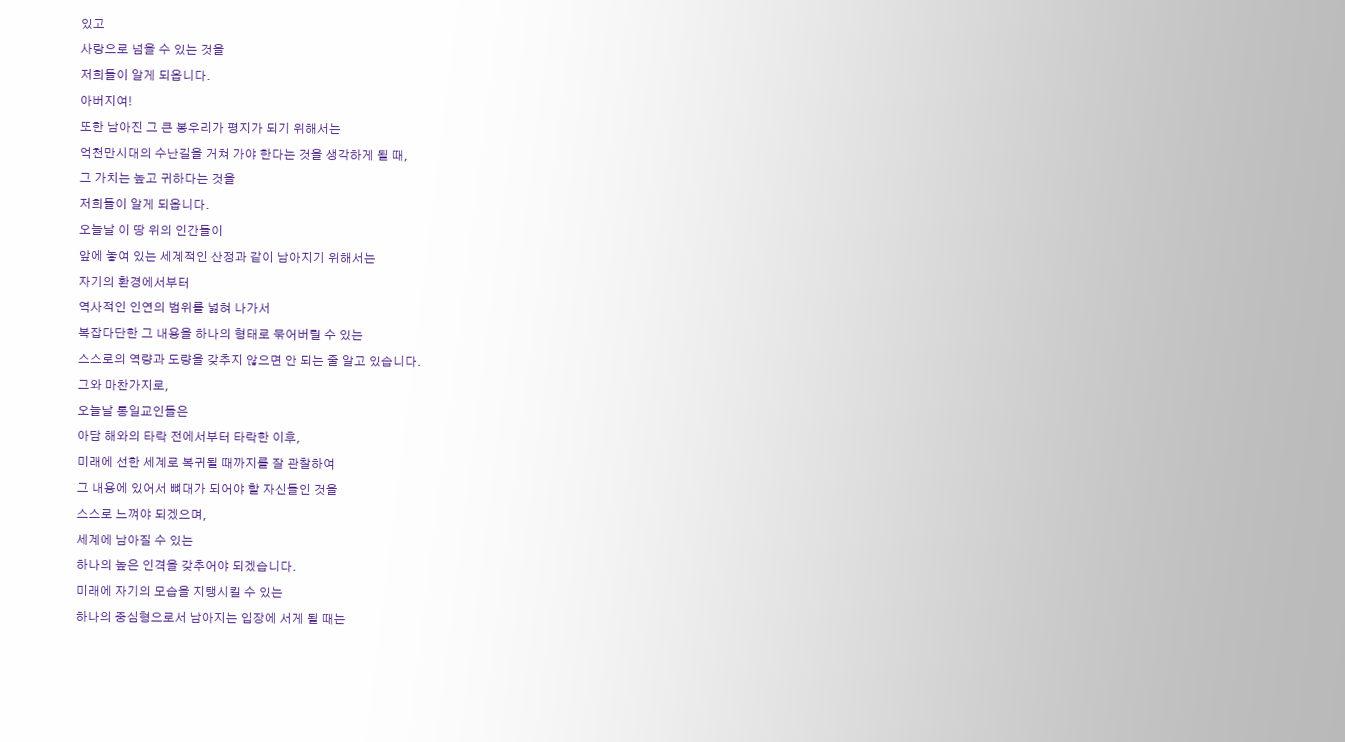있고
사랑으로 넘을 수 있는 것을
저희들이 알게 되옵니다.
아버지여!
또한 남아진 그 큰 봉우리가 평지가 되기 위해서는
억천만시대의 수난길을 거쳐 가야 한다는 것을 생각하게 될 때,
그 가치는 높고 귀하다는 것을
저희들이 알게 되옵니다.
오늘날 이 땅 위의 인간들이
앞에 놓여 있는 세계적인 산정과 같이 남아지기 위해서는
자기의 환경에서부터
역사적인 인연의 범위를 넓혀 나가서
복잡다단한 그 내용을 하나의 형태로 묶어버릴 수 있는
스스로의 역량과 도량을 갖추지 않으면 안 되는 줄 알고 있습니다.
그와 마찬가지로,
오늘날 통일교인들은
아담 해와의 타락 전에서부터 타락한 이후,
미래에 선한 세계로 복귀될 때까지를 잘 관찰하여
그 내용에 있어서 뼈대가 되어야 할 자신들인 것을
스스로 느껴야 되겠으며,
세계에 남아질 수 있는
하나의 높은 인격을 갖추어야 되겠습니다.
미래에 자기의 모습을 지탱시킬 수 있는
하나의 중심형으로서 남아지는 입장에 서게 될 때는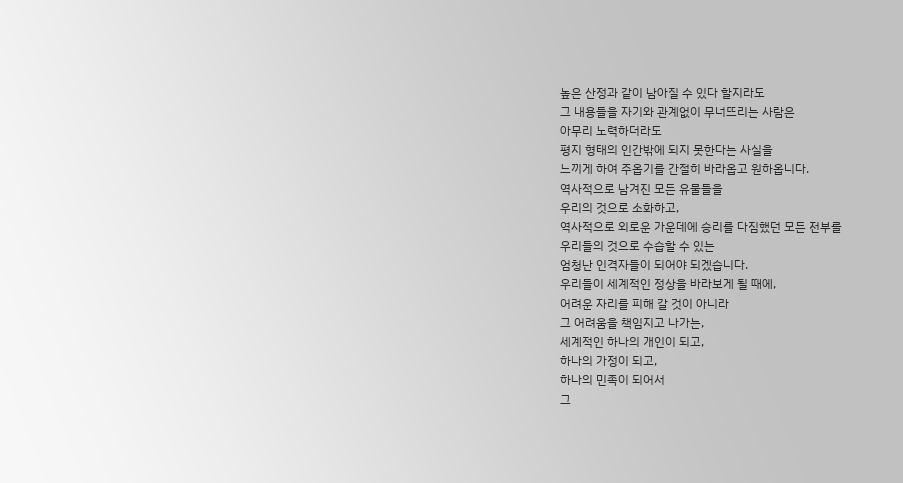높은 산정과 같이 남아질 수 있다 할지라도
그 내용들을 자기와 관계없이 무너뜨리는 사람은
아무리 노력하더라도
평지 형태의 인간밖에 되지 못한다는 사실을
느끼게 하여 주옵기를 간절히 바라옵고 원하옵니다.
역사적으로 남겨진 모든 유물들을
우리의 것으로 소화하고,
역사적으로 외로운 가운데에 승리를 다짐했던 모든 전부를
우리들의 것으로 수습할 수 있는
엄청난 인격자들이 되어야 되겠습니다.
우리들이 세계적인 정상을 바라보게 될 때에,
어려운 자리를 피해 갈 것이 아니라
그 어려움을 책임지고 나가는,
세계적인 하나의 개인이 되고,
하나의 가정이 되고,
하나의 민족이 되어서
그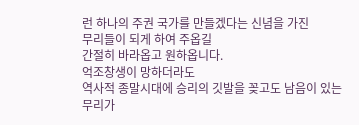런 하나의 주권 국가를 만들겠다는 신념을 가진
무리들이 되게 하여 주옵길
간절히 바라옵고 원하옵니다.
억조창생이 망하더라도
역사적 종말시대에 승리의 깃발을 꽂고도 남음이 있는
무리가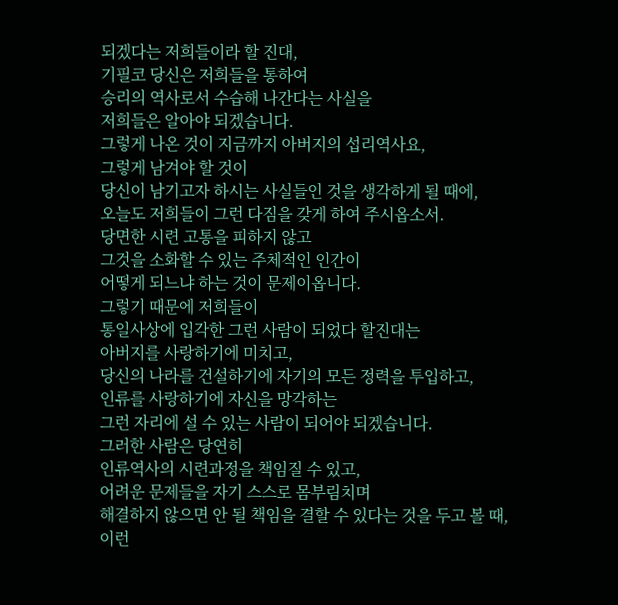되겠다는 저희들이라 할 진대,
기필코 당신은 저희들을 통하여
승리의 역사로서 수습해 나간다는 사실을
저희들은 알아야 되겠습니다.
그렇게 나온 것이 지금까지 아버지의 섭리역사요,
그렇게 남겨야 할 것이
당신이 남기고자 하시는 사실들인 것을 생각하게 될 때에,
오늘도 저희들이 그런 다짐을 갖게 하여 주시옵소서.
당면한 시련 고통을 피하지 않고
그것을 소화할 수 있는 주체적인 인간이
어떻게 되느냐 하는 것이 문제이옵니다.
그렇기 때문에 저희들이
통일사상에 입각한 그런 사람이 되었다 할진대는
아버지를 사랑하기에 미치고,
당신의 나라를 건설하기에 자기의 모든 정력을 투입하고,
인류를 사랑하기에 자신을 망각하는
그런 자리에 설 수 있는 사람이 되어야 되겠습니다.
그러한 사람은 당연히
인류역사의 시련과정을 책임질 수 있고,
어려운 문제들을 자기 스스로 몸부림치며
해결하지 않으면 안 될 책임을 결할 수 있다는 것을 두고 볼 때,
이런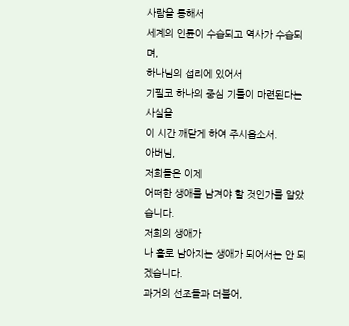사람을 통해서
세계의 인륜이 수습되고 역사가 수습되며,
하나님의 섭리에 있어서
기필코 하나의 중심 기틀이 마련된다는 사실을
이 시간 깨닫게 하여 주시옵소서.
아버님,
저희들은 이제
어떠한 생애를 남겨야 할 것인가를 알았습니다.
저희의 생애가
나 홀로 남아지는 생애가 되어서는 안 되겠습니다.
과거의 선조들과 더불어,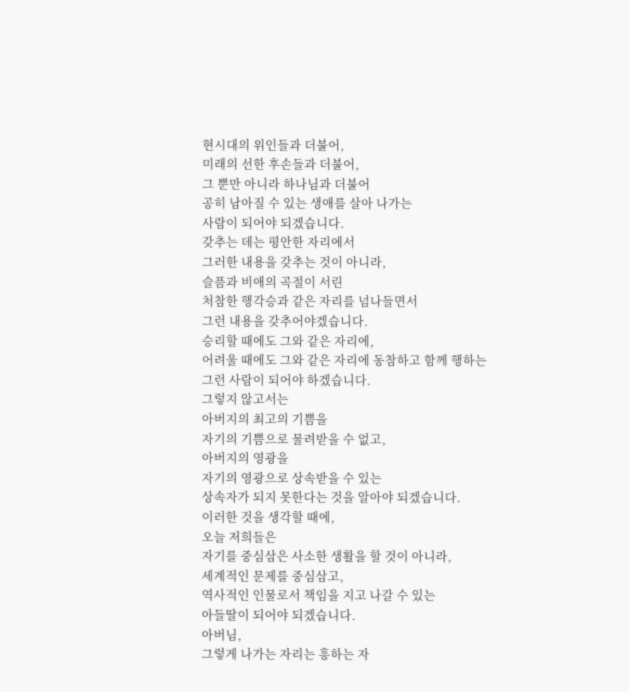현시대의 위인들과 더불어,
미래의 선한 후손들과 더불어,
그 뿐만 아니라 하나님과 더불어
공히 남아질 수 있는 생애를 살아 나가는
사람이 되어야 되겠습니다.
갖추는 데는 평안한 자리에서
그러한 내용을 갖추는 것이 아니라,
슬픔과 비애의 곡절이 서린
처참한 행각승과 같은 자리를 넘나들면서
그런 내용을 갖추어야겠습니다.
승리할 때에도 그와 같은 자리에,
어려울 때에도 그와 같은 자리에 동참하고 함께 행하는
그런 사람이 되어야 하겠습니다.
그렇지 않고서는
아버지의 최고의 기쁨을
자기의 기쁨으로 물려받을 수 없고,
아버지의 영광을
자기의 영광으로 상속받을 수 있는
상속자가 되지 못한다는 것을 알아야 되겠습니다.
이러한 것을 생각할 때에,
오늘 저희들은
자기를 중심삼은 사소한 생활을 할 것이 아니라,
세계적인 문제를 중심삼고,
역사적인 인물로서 책임을 지고 나갈 수 있는
아들딸이 되어야 되겠습니다.
아버님,
그렇게 나가는 자리는 흥하는 자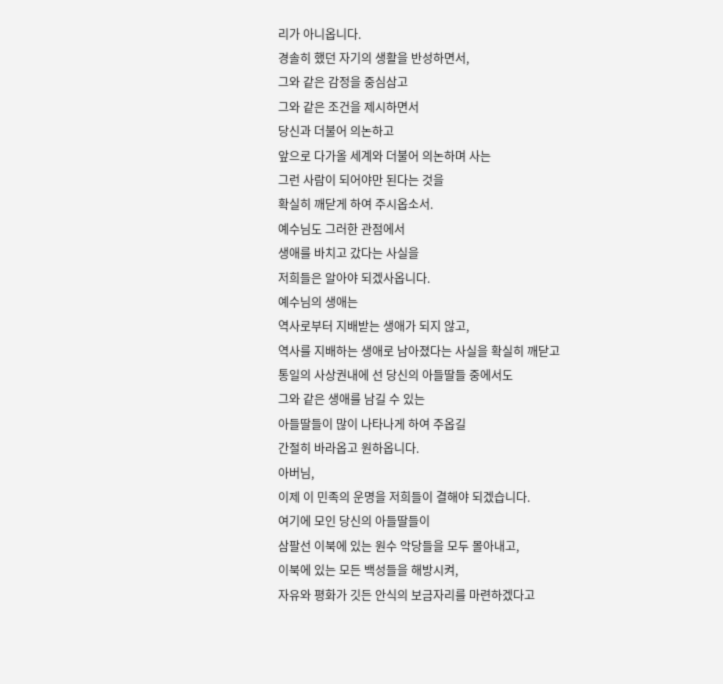리가 아니옵니다.
경솔히 했던 자기의 생활을 반성하면서,
그와 같은 감정을 중심삼고
그와 같은 조건을 제시하면서
당신과 더불어 의논하고
앞으로 다가올 세계와 더불어 의논하며 사는
그런 사람이 되어야만 된다는 것을
확실히 깨닫게 하여 주시옵소서.
예수님도 그러한 관점에서
생애를 바치고 갔다는 사실을
저희들은 알아야 되겠사옵니다.
예수님의 생애는
역사로부터 지배받는 생애가 되지 않고,
역사를 지배하는 생애로 남아졌다는 사실을 확실히 깨닫고
통일의 사상권내에 선 당신의 아들딸들 중에서도
그와 같은 생애를 남길 수 있는
아들딸들이 많이 나타나게 하여 주옵길
간절히 바라옵고 원하옵니다.
아버님,
이제 이 민족의 운명을 저희들이 결해야 되겠습니다.
여기에 모인 당신의 아들딸들이
삼팔선 이북에 있는 원수 악당들을 모두 몰아내고,
이북에 있는 모든 백성들을 해방시켜,
자유와 평화가 깃든 안식의 보금자리를 마련하겠다고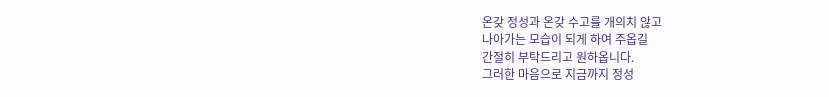온갖 정성과 온갖 수고를 개의치 않고
나아가는 모습이 되게 하여 주옵길
간절히 부탁드리고 원하옵니다.
그러한 마음으로 지금까지 정성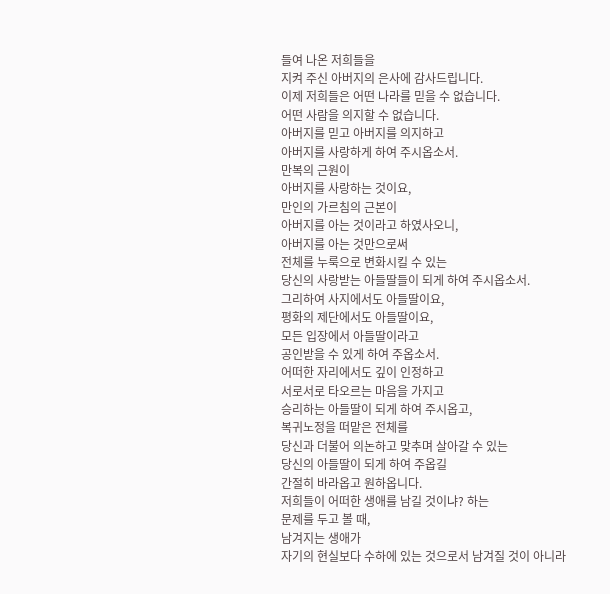들여 나온 저희들을
지켜 주신 아버지의 은사에 감사드립니다.
이제 저희들은 어떤 나라를 믿을 수 없습니다.
어떤 사람을 의지할 수 없습니다.
아버지를 믿고 아버지를 의지하고
아버지를 사랑하게 하여 주시옵소서.
만복의 근원이
아버지를 사랑하는 것이요,
만인의 가르침의 근본이
아버지를 아는 것이라고 하였사오니,
아버지를 아는 것만으로써
전체를 누룩으로 변화시킬 수 있는
당신의 사랑받는 아들딸들이 되게 하여 주시옵소서.
그리하여 사지에서도 아들딸이요,
평화의 제단에서도 아들딸이요,
모든 입장에서 아들딸이라고
공인받을 수 있게 하여 주옵소서.
어떠한 자리에서도 깊이 인정하고
서로서로 타오르는 마음을 가지고
승리하는 아들딸이 되게 하여 주시옵고,
복귀노정을 떠맡은 전체를
당신과 더불어 의논하고 맞추며 살아갈 수 있는
당신의 아들딸이 되게 하여 주옵길
간절히 바라옵고 원하옵니다.
저희들이 어떠한 생애를 남길 것이냐? 하는
문제를 두고 볼 때,
남겨지는 생애가
자기의 현실보다 수하에 있는 것으로서 남겨질 것이 아니라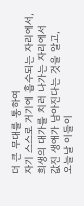더 큰 무대를 통하여
자기 스스로 거기에 흡수되는 자리에서,
희생의 대가를 치러 나가는 자리에서
값진 생애가 남아진다는 것을 알고,
오늘날 이들이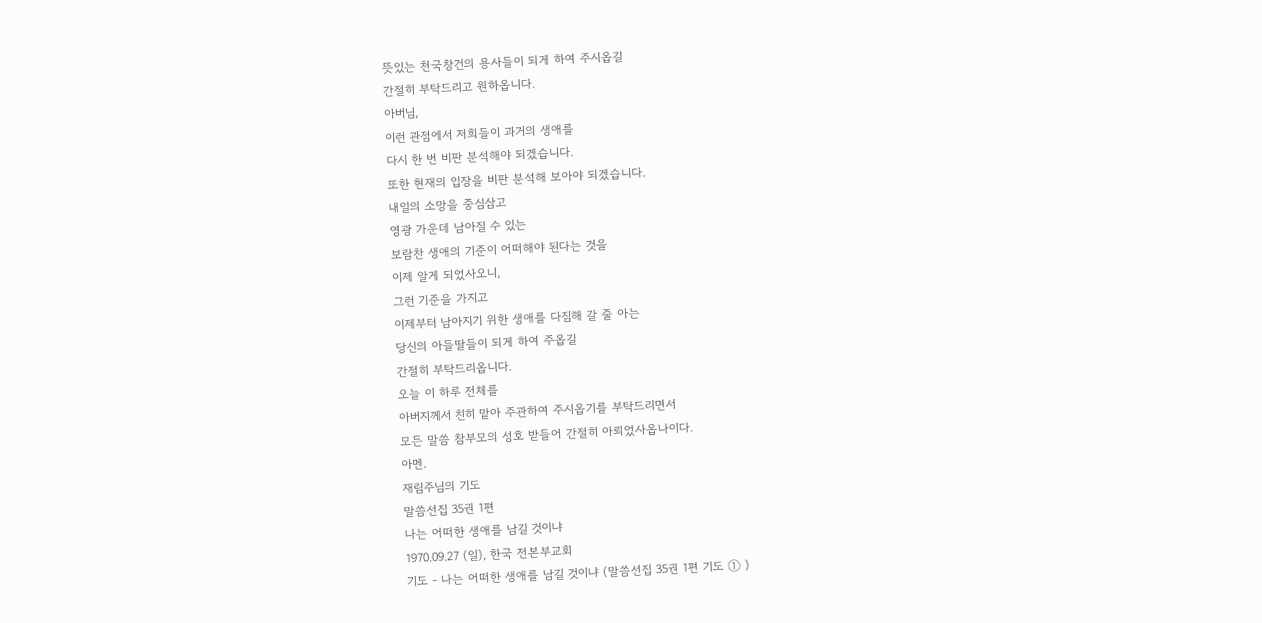뜻있는 천국창건의 용사들이 되게 하여 주시옵길
간절히 부탁드리고 원하옵니다.
아버님,
이런 관점에서 저희들이 과거의 생애를
다시 한 번 비판 분석해야 되겠습니다.
또한 현재의 입장을 비판 분석해 보아야 되겠습니다.
내일의 소망을 중심삼고
영광 가운데 남아질 수 있는
보람찬 생애의 기준이 어떠해야 된다는 것을
이제 알게 되었사오니,
그런 기준을 가지고
이제부터 남아지기 위한 생애를 다짐해 갈 줄 아는
당신의 아들딸들이 되게 하여 주옵길
간절히 부탁드리옵니다.
오늘 이 하루 전체를
아버지께서 친히 맡아 주관하여 주시옵기를 부탁드리면서
모든 말씀 참부모의 성호 받들어 간절히 아뢰었사옵나이다.
아멘.
재림주님의 기도
말씀선집 35권 1편
나는 어떠한 생애를 남길 것이냐
1970.09.27 (일), 한국 전본부교회
기도 - 나는 어떠한 생애를 남길 것이냐 (말씀선집 35권 1편 기도 ① )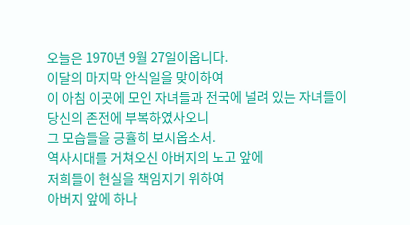오늘은 1970년 9월 27일이옵니다.
이달의 마지막 안식일을 맞이하여
이 아침 이곳에 모인 자녀들과 전국에 널려 있는 자녀들이
당신의 존전에 부복하였사오니
그 모습들을 긍휼히 보시옵소서.
역사시대를 거쳐오신 아버지의 노고 앞에
저희들이 현실을 책임지기 위하여
아버지 앞에 하나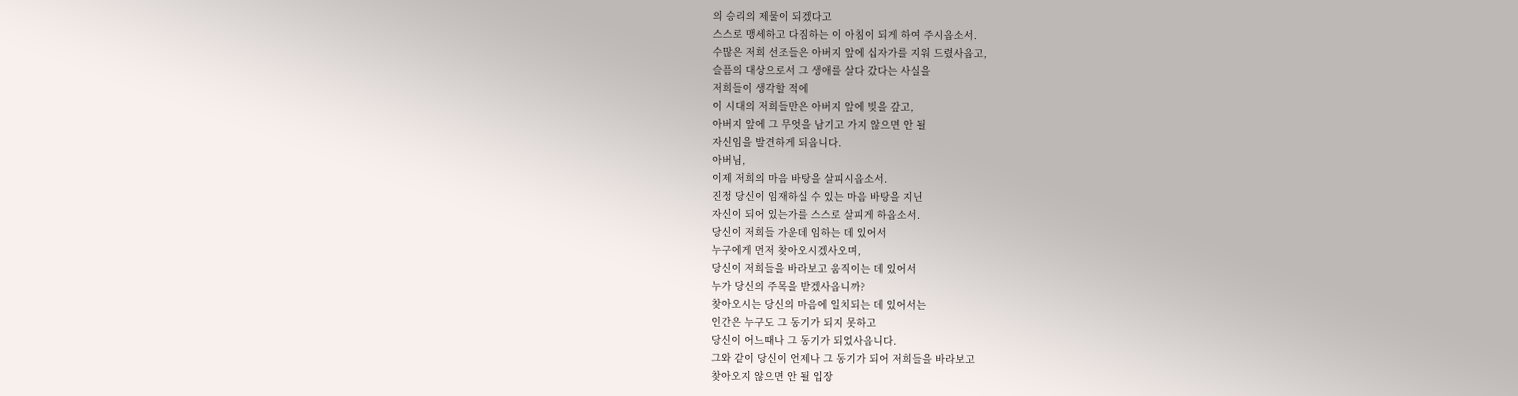의 승리의 제물이 되겠다고
스스로 맹세하고 다짐하는 이 아침이 되게 하여 주시옵소서.
수많은 저희 선조들은 아버지 앞에 십자가를 지워 드렸사옵고,
슬픔의 대상으로서 그 생애를 살다 갔다는 사실을
저희들이 생각할 적에
이 시대의 저희들만은 아버지 앞에 빚을 갚고,
아버지 앞에 그 무엇을 남기고 가지 않으면 안 될
자신임을 발견하게 되옵니다.
아버님,
이제 저희의 마음 바탕을 살피시옵소서.
진정 당신이 임재하실 수 있는 마음 바탕을 지닌
자신이 되어 있는가를 스스로 살피게 하옵소서.
당신이 저희들 가운데 임하는 데 있어서
누구에게 먼저 찾아오시겠사오며,
당신이 저희들을 바라보고 움직이는 데 있어서
누가 당신의 주목을 받겠사옵니까?
찾아오시는 당신의 마음에 일치되는 데 있어서는
인간은 누구도 그 동기가 되지 못하고
당신이 어느때나 그 동기가 되었사옵니다.
그와 같이 당신이 언제나 그 동기가 되어 저희들을 바라보고
찾아오지 않으면 안 될 입장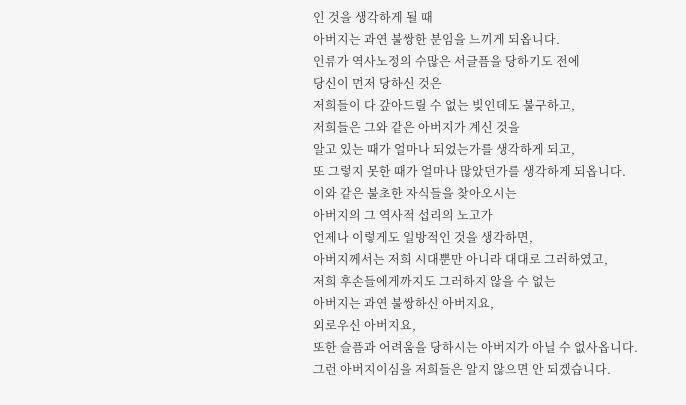인 것을 생각하게 될 때
아버지는 과연 불쌍한 분임을 느끼게 되옵니다.
인류가 역사노정의 수많은 서글픔을 당하기도 전에
당신이 먼저 당하신 것은
저희들이 다 갚아드릴 수 없는 빚인데도 불구하고,
저희들은 그와 같은 아버지가 계신 것을
알고 있는 때가 얼마나 되었는가를 생각하게 되고,
또 그렇지 못한 때가 얼마나 많았던가를 생각하게 되옵니다.
이와 같은 불초한 자식들을 찾아오시는
아버지의 그 역사적 섭리의 노고가
언제나 이렇게도 일방적인 것을 생각하면,
아버지께서는 저희 시대뿐만 아니라 대대로 그러하였고,
저희 후손들에게까지도 그러하지 않을 수 없는
아버지는 과연 불쌍하신 아버지요,
외로우신 아버지요,
또한 슬픔과 어려움을 당하시는 아버지가 아닐 수 없사옵니다.
그런 아버지이심을 저희들은 알지 않으면 안 되겠습니다.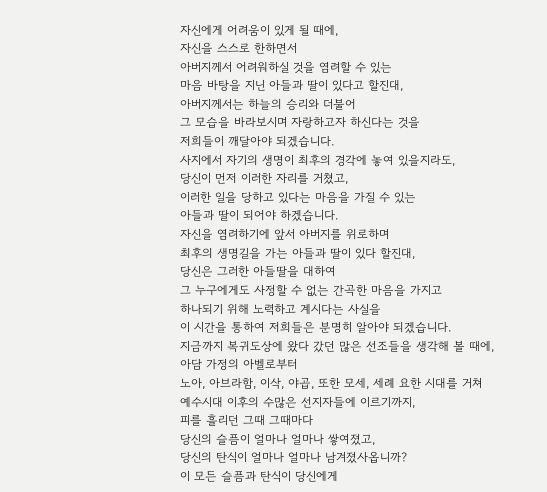자신에게 어려움이 있게 될 때에,
자신을 스스로 한하면서
아버지께서 어려워하실 것을 염려할 수 있는
마음 바탕을 지닌 아들과 딸이 있다고 할진대,
아버지께서는 하늘의 승리와 더불어
그 모습을 바라보시며 자랑하고자 하신다는 것을
저희들이 깨달아야 되겠습니다.
사지에서 자기의 생명이 최후의 경각에 놓여 있을지라도,
당신이 먼저 이러한 자리를 거쳤고,
이러한 일을 당하고 있다는 마음을 가질 수 있는
아들과 딸이 되어야 하겠습니다.
자신을 염려하기에 앞서 아버지를 위로하며
최후의 생명길을 가는 아들과 딸이 있다 할진대,
당신은 그러한 아들딸을 대하여
그 누구에게도 사정할 수 없는 간곡한 마음을 가지고
하나되기 위해 노력하고 계시다는 사실을
이 시간을 통하여 저희들은 분명히 알아야 되겠습니다.
지금까지 복귀도상에 왔다 갔던 많은 선조들을 생각해 볼 때에,
아담 가정의 아벨로부터
노아, 아브라함, 이삭, 야곱, 또한 모세, 세례 요한 시대를 거쳐
예수시대 이후의 수많은 선지자들에 이르기까지,
피를 흘리던 그때 그때마다
당신의 슬픔이 얼마나 얼마나 쌓여졌고,
당신의 탄식이 얼마나 얼마나 남겨졌사옵니까?
이 모든 슬픔과 탄식이 당신에게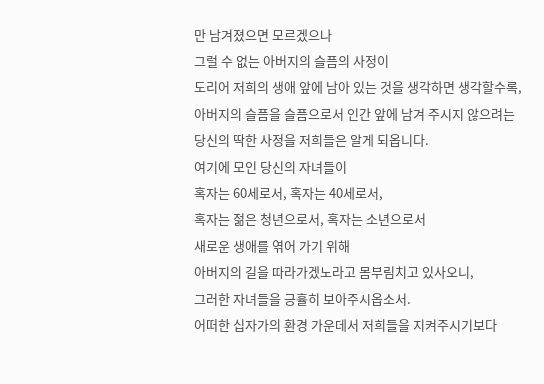만 남겨졌으면 모르겠으나
그럴 수 없는 아버지의 슬픔의 사정이
도리어 저희의 생애 앞에 남아 있는 것을 생각하면 생각할수록,
아버지의 슬픔을 슬픔으로서 인간 앞에 남겨 주시지 않으려는
당신의 딱한 사정을 저희들은 알게 되옵니다.
여기에 모인 당신의 자녀들이
혹자는 60세로서, 혹자는 40세로서,
혹자는 젊은 청년으로서, 혹자는 소년으로서
새로운 생애를 엮어 가기 위해
아버지의 길을 따라가겠노라고 몸부림치고 있사오니,
그러한 자녀들을 긍휼히 보아주시옵소서.
어떠한 십자가의 환경 가운데서 저희들을 지켜주시기보다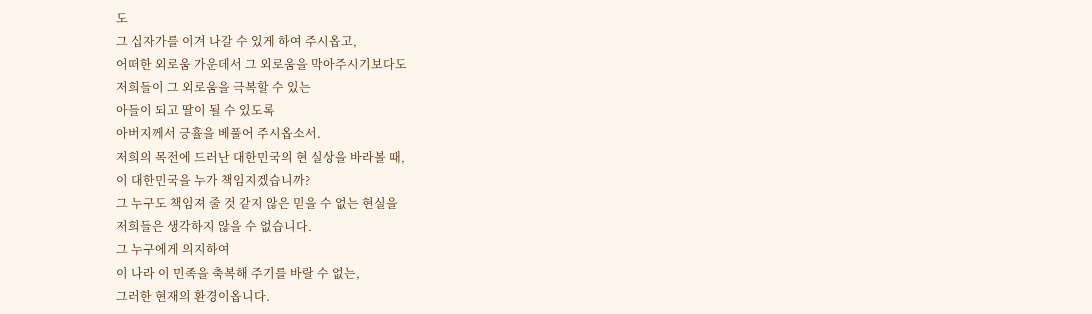도
그 십자가를 이겨 나갈 수 있게 하여 주시옵고,
어떠한 외로움 가운데서 그 외로움을 막아주시기보다도
저희들이 그 외로움을 극복할 수 있는
아들이 되고 딸이 될 수 있도록
아버지께서 긍휼을 베풀어 주시옵소서.
저희의 목전에 드러난 대한민국의 현 실상을 바라볼 때,
이 대한민국을 누가 책임지겠습니까?
그 누구도 책임져 줄 것 같지 않은 믿을 수 없는 현실을
저희들은 생각하지 않을 수 없습니다.
그 누구에게 의지하여
이 나라 이 민족을 축복해 주기를 바랄 수 없는,
그러한 현재의 환경이옵니다.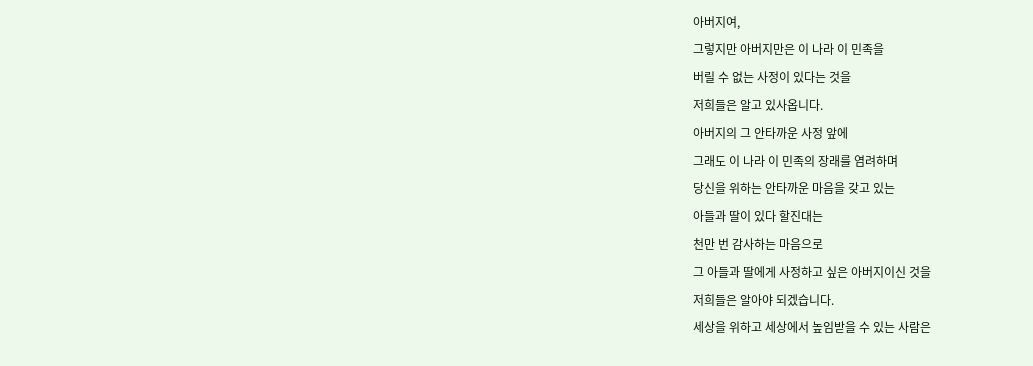아버지여,
그렇지만 아버지만은 이 나라 이 민족을
버릴 수 없는 사정이 있다는 것을
저희들은 알고 있사옵니다.
아버지의 그 안타까운 사정 앞에
그래도 이 나라 이 민족의 장래를 염려하며
당신을 위하는 안타까운 마음을 갖고 있는
아들과 딸이 있다 할진대는
천만 번 감사하는 마음으로
그 아들과 딸에게 사정하고 싶은 아버지이신 것을
저희들은 알아야 되겠습니다.
세상을 위하고 세상에서 높임받을 수 있는 사람은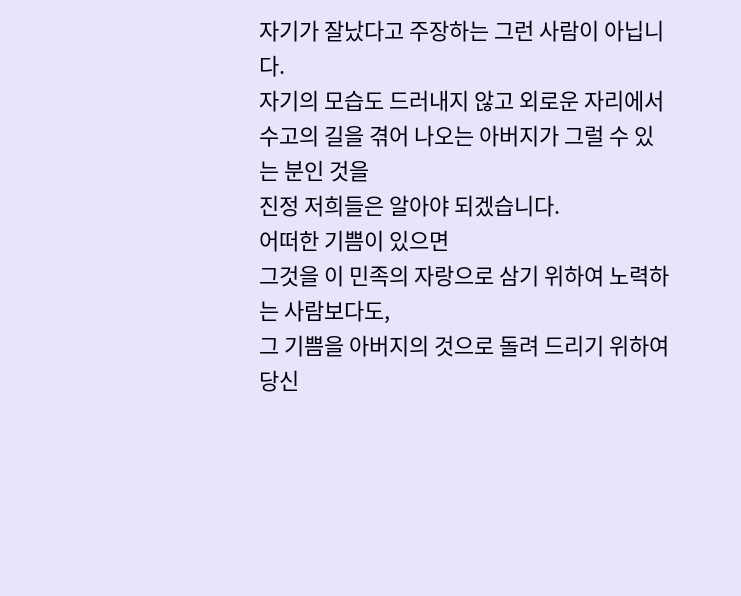자기가 잘났다고 주장하는 그런 사람이 아닙니다.
자기의 모습도 드러내지 않고 외로운 자리에서
수고의 길을 겪어 나오는 아버지가 그럴 수 있는 분인 것을
진정 저희들은 알아야 되겠습니다.
어떠한 기쁨이 있으면
그것을 이 민족의 자랑으로 삼기 위하여 노력하는 사람보다도,
그 기쁨을 아버지의 것으로 돌려 드리기 위하여
당신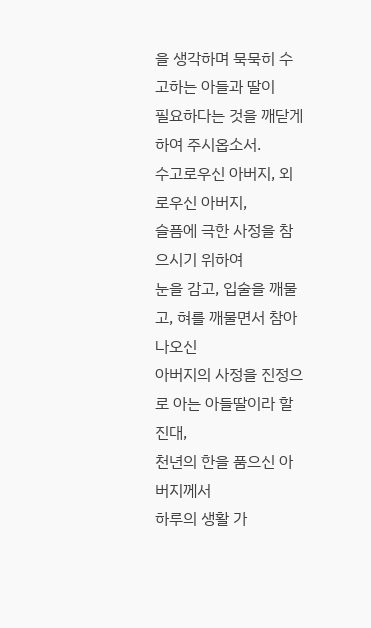을 생각하며 묵묵히 수고하는 아들과 딸이
필요하다는 것을 깨닫게 하여 주시옵소서.
수고로우신 아버지, 외로우신 아버지,
슬픔에 극한 사정을 참으시기 위하여
눈을 감고, 입술을 깨물고, 혀를 깨물면서 참아 나오신
아버지의 사정을 진정으로 아는 아들딸이라 할진대,
천년의 한을 품으신 아버지께서
하루의 생활 가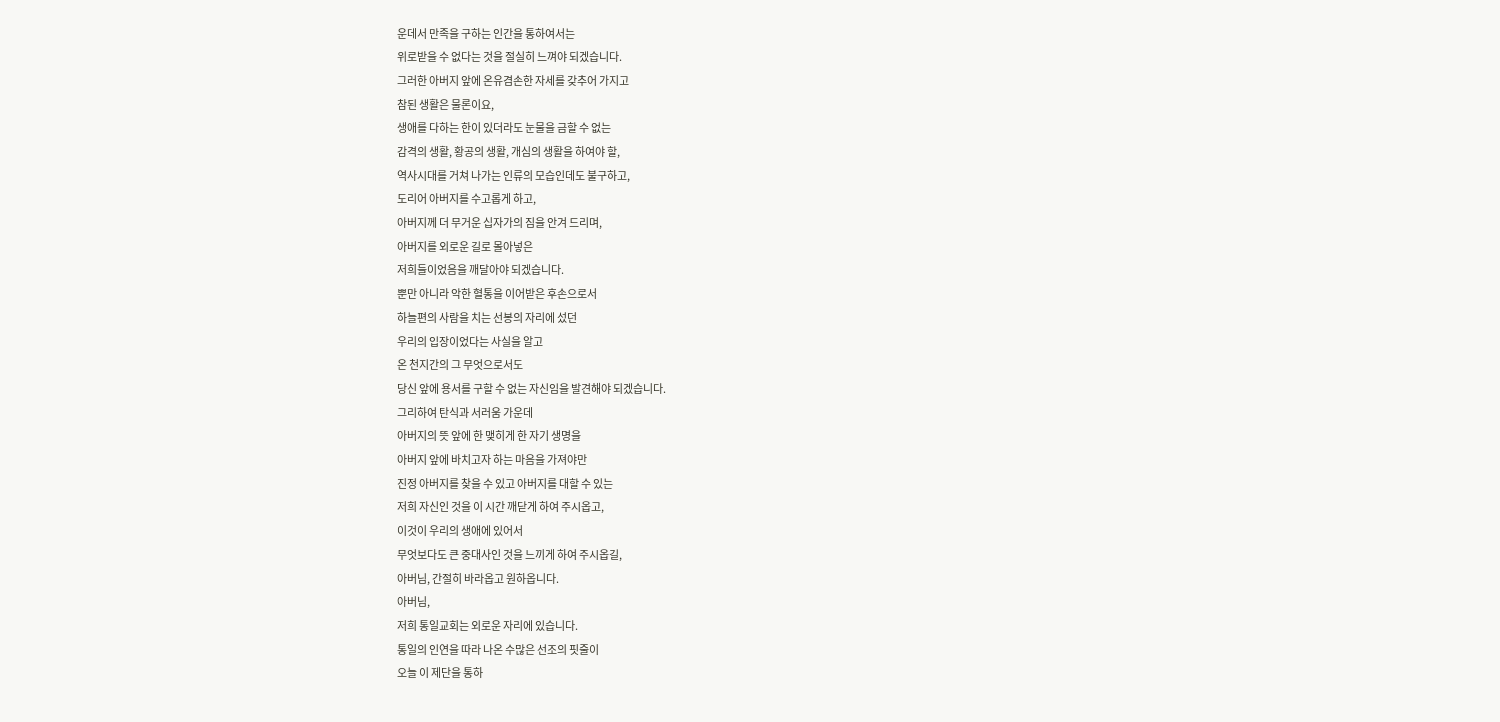운데서 만족을 구하는 인간을 통하여서는
위로받을 수 없다는 것을 절실히 느껴야 되겠습니다.
그러한 아버지 앞에 온유겸손한 자세를 갖추어 가지고
참된 생활은 물론이요,
생애를 다하는 한이 있더라도 눈물을 금할 수 없는
감격의 생활, 황공의 생활, 개심의 생활을 하여야 할,
역사시대를 거쳐 나가는 인류의 모습인데도 불구하고,
도리어 아버지를 수고롭게 하고,
아버지께 더 무거운 십자가의 짐을 안겨 드리며,
아버지를 외로운 길로 몰아넣은
저희들이었음을 깨달아야 되겠습니다.
뿐만 아니라 악한 혈통을 이어받은 후손으로서
하늘편의 사람을 치는 선봉의 자리에 섰던
우리의 입장이었다는 사실을 알고
온 천지간의 그 무엇으로서도
당신 앞에 용서를 구할 수 없는 자신임을 발견해야 되겠습니다.
그리하여 탄식과 서러움 가운데
아버지의 뜻 앞에 한 맺히게 한 자기 생명을
아버지 앞에 바치고자 하는 마음을 가져야만
진정 아버지를 찾을 수 있고 아버지를 대할 수 있는
저희 자신인 것을 이 시간 깨닫게 하여 주시옵고,
이것이 우리의 생애에 있어서
무엇보다도 큰 중대사인 것을 느끼게 하여 주시옵길,
아버님, 간절히 바라옵고 원하옵니다.
아버님,
저희 통일교회는 외로운 자리에 있습니다.
통일의 인연을 따라 나온 수많은 선조의 핏줄이
오늘 이 제단을 통하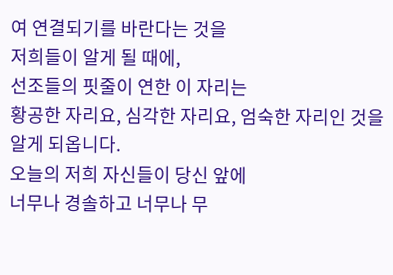여 연결되기를 바란다는 것을
저희들이 알게 될 때에,
선조들의 핏줄이 연한 이 자리는
황공한 자리요, 심각한 자리요, 엄숙한 자리인 것을
알게 되옵니다.
오늘의 저희 자신들이 당신 앞에
너무나 경솔하고 너무나 무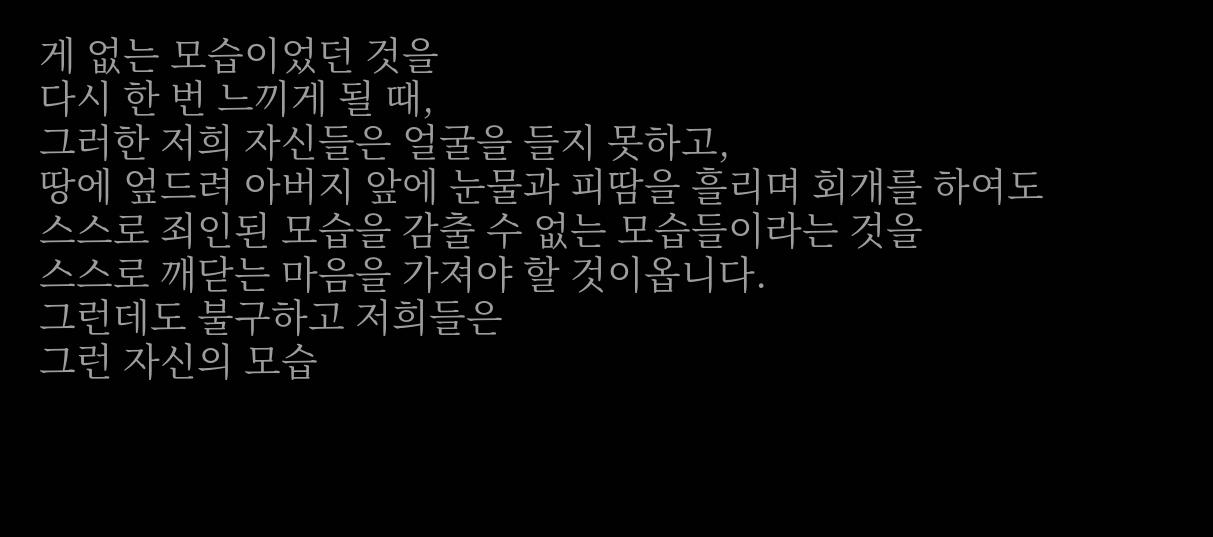게 없는 모습이었던 것을
다시 한 번 느끼게 될 때,
그러한 저희 자신들은 얼굴을 들지 못하고,
땅에 엎드려 아버지 앞에 눈물과 피땀을 흘리며 회개를 하여도
스스로 죄인된 모습을 감출 수 없는 모습들이라는 것을
스스로 깨닫는 마음을 가져야 할 것이옵니다.
그런데도 불구하고 저희들은
그런 자신의 모습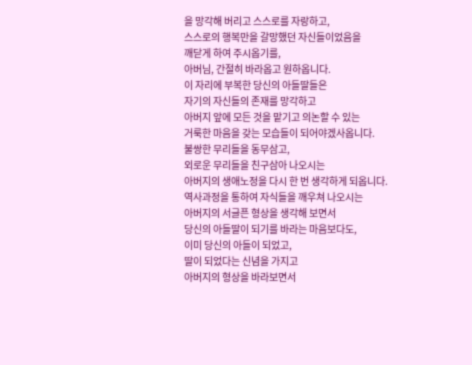을 망각해 버리고 스스로를 자랑하고,
스스로의 행복만을 갈망했던 자신들이었음을
깨닫게 하여 주시옵기를,
아버님, 간절히 바라옵고 원하옵니다.
이 자리에 부복한 당신의 아들딸들은
자기의 자신들의 존재를 망각하고
아버지 앞에 모든 것을 맡기고 의논할 수 있는
거룩한 마음을 갖는 모습들이 되어야겠사옵니다.
불쌍한 무리들을 동무삼고,
외로운 무리들을 친구삼아 나오시는
아버지의 생애노정을 다시 한 번 생각하게 되옵니다.
역사과정을 통하여 자식들을 깨우쳐 나오시는
아버지의 서글픈 형상을 생각해 보면서
당신의 아들딸이 되기를 바라는 마음보다도,
이미 당신의 아들이 되었고,
딸이 되었다는 신념을 가지고
아버지의 형상을 바라보면서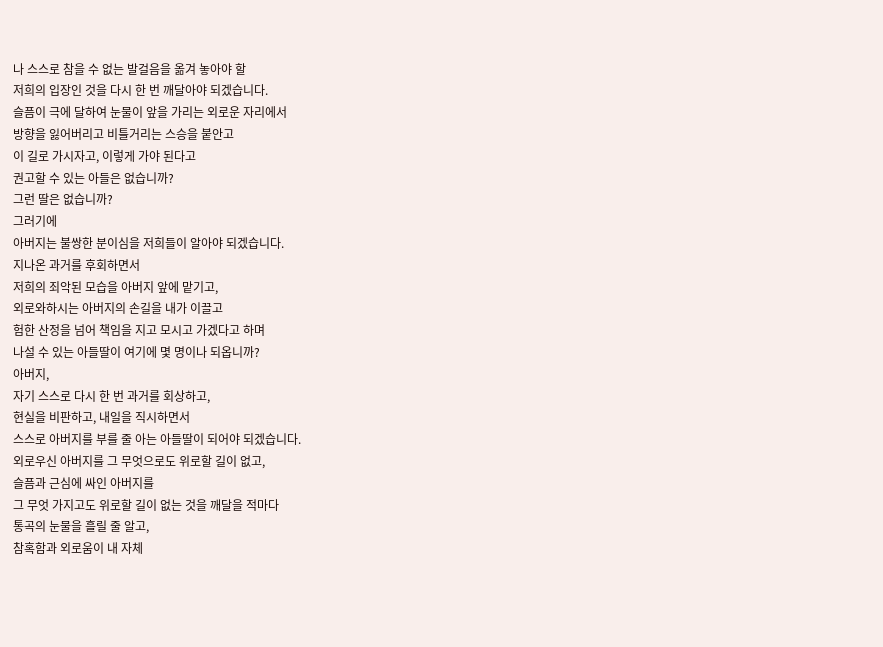나 스스로 참을 수 없는 발걸음을 옮겨 놓아야 할
저희의 입장인 것을 다시 한 번 깨달아야 되겠습니다.
슬픔이 극에 달하여 눈물이 앞을 가리는 외로운 자리에서
방향을 잃어버리고 비틀거리는 스승을 붙안고
이 길로 가시자고, 이렇게 가야 된다고
권고할 수 있는 아들은 없습니까?
그런 딸은 없습니까?
그러기에
아버지는 불쌍한 분이심을 저희들이 알아야 되겠습니다.
지나온 과거를 후회하면서
저희의 죄악된 모습을 아버지 앞에 맡기고,
외로와하시는 아버지의 손길을 내가 이끌고
험한 산정을 넘어 책임을 지고 모시고 가겠다고 하며
나설 수 있는 아들딸이 여기에 몇 명이나 되옵니까?
아버지,
자기 스스로 다시 한 번 과거를 회상하고,
현실을 비판하고, 내일을 직시하면서
스스로 아버지를 부를 줄 아는 아들딸이 되어야 되겠습니다.
외로우신 아버지를 그 무엇으로도 위로할 길이 없고,
슬픔과 근심에 싸인 아버지를
그 무엇 가지고도 위로할 길이 없는 것을 깨달을 적마다
통곡의 눈물을 흘릴 줄 알고,
참혹함과 외로움이 내 자체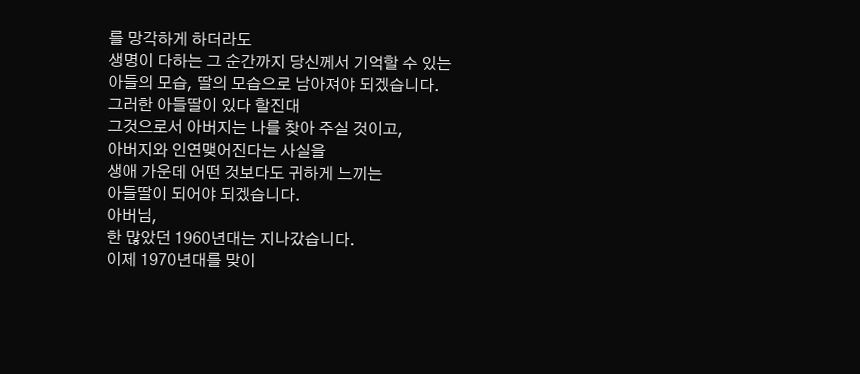를 망각하게 하더라도
생명이 다하는 그 순간까지 당신께서 기억할 수 있는
아들의 모습, 딸의 모습으로 남아져야 되겠습니다.
그러한 아들딸이 있다 할진대
그것으로서 아버지는 나를 찾아 주실 것이고,
아버지와 인연맺어진다는 사실을
생애 가운데 어떤 것보다도 귀하게 느끼는
아들딸이 되어야 되겠습니다.
아버님,
한 많았던 1960년대는 지나갔습니다.
이제 1970년대를 맞이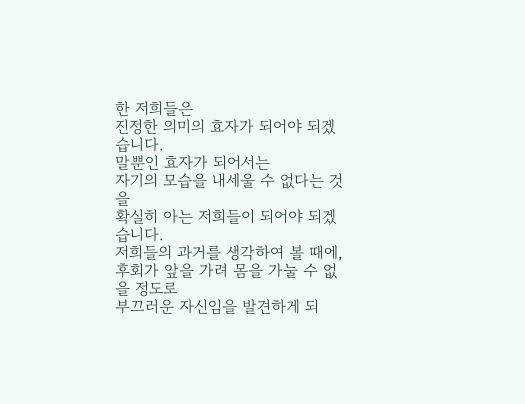한 저희들은
진정한 의미의 효자가 되어야 되겠습니다.
말뿐인 효자가 되어서는
자기의 모습을 내세울 수 없다는 것을
확실히 아는 저희들이 되어야 되겠습니다.
저희들의 과거를 생각하여 볼 때에,
후회가 앞을 가려 몸을 가눌 수 없을 정도로
부끄러운 자신임을 발견하게 되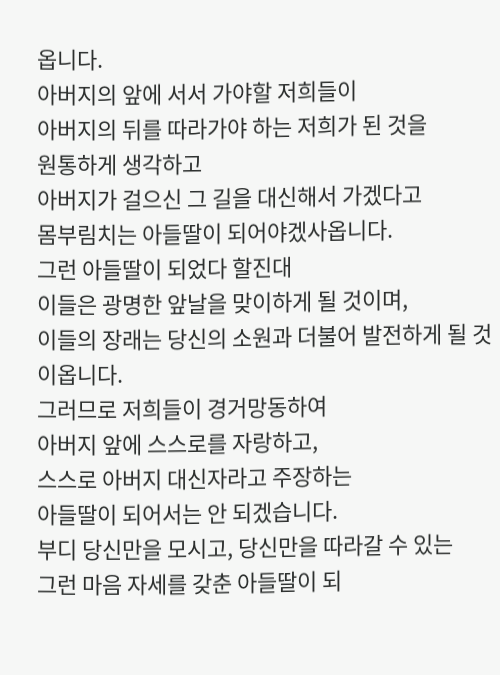옵니다.
아버지의 앞에 서서 가야할 저희들이
아버지의 뒤를 따라가야 하는 저희가 된 것을
원통하게 생각하고
아버지가 걸으신 그 길을 대신해서 가겠다고
몸부림치는 아들딸이 되어야겠사옵니다.
그런 아들딸이 되었다 할진대
이들은 광명한 앞날을 맞이하게 될 것이며,
이들의 장래는 당신의 소원과 더불어 발전하게 될 것이옵니다.
그러므로 저희들이 경거망동하여
아버지 앞에 스스로를 자랑하고,
스스로 아버지 대신자라고 주장하는
아들딸이 되어서는 안 되겠습니다.
부디 당신만을 모시고, 당신만을 따라갈 수 있는
그런 마음 자세를 갖춘 아들딸이 되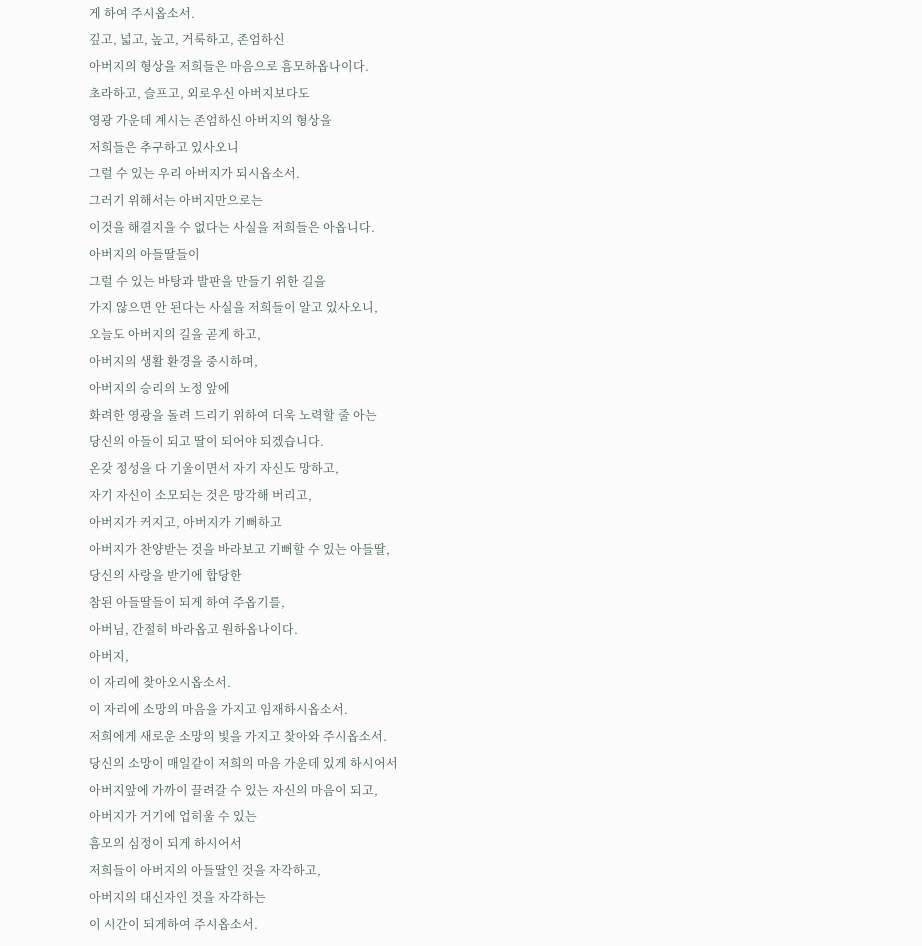게 하여 주시옵소서.
깊고, 넓고, 높고, 거룩하고, 존엄하신
아버지의 형상을 저희들은 마음으로 흠모하옵나이다.
초라하고, 슬프고, 외로우신 아버지보다도
영광 가운데 계시는 존엄하신 아버지의 형상을
저희들은 추구하고 있사오니
그럴 수 있는 우리 아버지가 되시옵소서.
그러기 위해서는 아버지만으로는
이것을 해결지을 수 없다는 사실을 저희들은 아옵니다.
아버지의 아들딸들이
그럴 수 있는 바탕과 발판을 만들기 위한 길을
가지 않으면 안 된다는 사실을 저희들이 알고 있사오니,
오늘도 아버지의 길을 곧게 하고,
아버지의 생활 환경을 중시하며,
아버지의 승리의 노정 앞에
화려한 영광을 돌려 드리기 위하여 더욱 노력할 줄 아는
당신의 아들이 되고 딸이 되어야 되겠습니다.
온갖 정성을 다 기울이면서 자기 자신도 망하고,
자기 자신이 소모되는 것은 망각해 버리고,
아버지가 커지고, 아버지가 기뻐하고
아버지가 찬양받는 것을 바라보고 기뻐할 수 있는 아들딸,
당신의 사랑을 받기에 합당한
참된 아들딸들이 되게 하여 주옵기를,
아버님, 간절히 바라옵고 원하옵나이다.
아버지,
이 자리에 찾아오시옵소서.
이 자리에 소망의 마음을 가지고 임재하시옵소서.
저희에게 새로운 소망의 빛을 가지고 찾아와 주시옵소서.
당신의 소망이 매일같이 저희의 마음 가운데 있게 하시어서
아버지앞에 가까이 끌려갈 수 있는 자신의 마음이 되고,
아버지가 거기에 업히울 수 있는
흠모의 심정이 되게 하시어서
저희들이 아버지의 아들딸인 것을 자각하고,
아버지의 대신자인 것을 자각하는
이 시간이 되게하여 주시옵소서.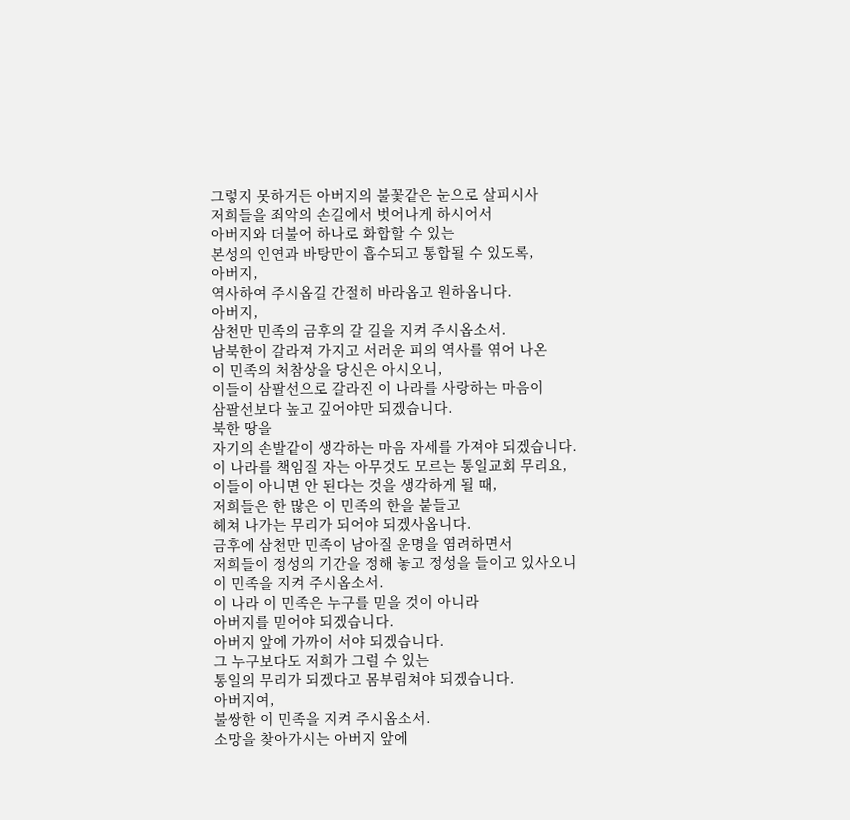그렇지 못하거든 아버지의 불꽃같은 눈으로 살피시사
저희들을 죄악의 손길에서 벗어나게 하시어서
아버지와 더불어 하나로 화합할 수 있는
본성의 인연과 바탕만이 흡수되고 통합될 수 있도록,
아버지,
역사하여 주시옵길 간절히 바라옵고 원하옵니다.
아버지,
삼천만 민족의 금후의 갈 길을 지켜 주시옵소서.
남북한이 갈라져 가지고 서러운 피의 역사를 엮어 나온
이 민족의 처참상을 당신은 아시오니,
이들이 삼팔선으로 갈라진 이 나라를 사랑하는 마음이
삼팔선보다 높고 깊어야만 되겠습니다.
북한 땅을
자기의 손발같이 생각하는 마음 자세를 가져야 되겠습니다.
이 나라를 책임질 자는 아무것도 모르는 통일교회 무리요,
이들이 아니면 안 된다는 것을 생각하게 될 때,
저희들은 한 많은 이 민족의 한을 붙들고
헤쳐 나가는 무리가 되어야 되겠사옵니다.
금후에 삼천만 민족이 남아질 운명을 염려하면서
저희들이 정성의 기간을 정해 놓고 정성을 들이고 있사오니
이 민족을 지켜 주시옵소서.
이 나라 이 민족은 누구를 믿을 것이 아니라
아버지를 믿어야 되겠습니다.
아버지 앞에 가까이 서야 되겠습니다.
그 누구보다도 저희가 그럴 수 있는
통일의 무리가 되겠다고 몸부림쳐야 되겠습니다.
아버지여,
불쌍한 이 민족을 지켜 주시옵소서.
소망을 찾아가시는 아버지 앞에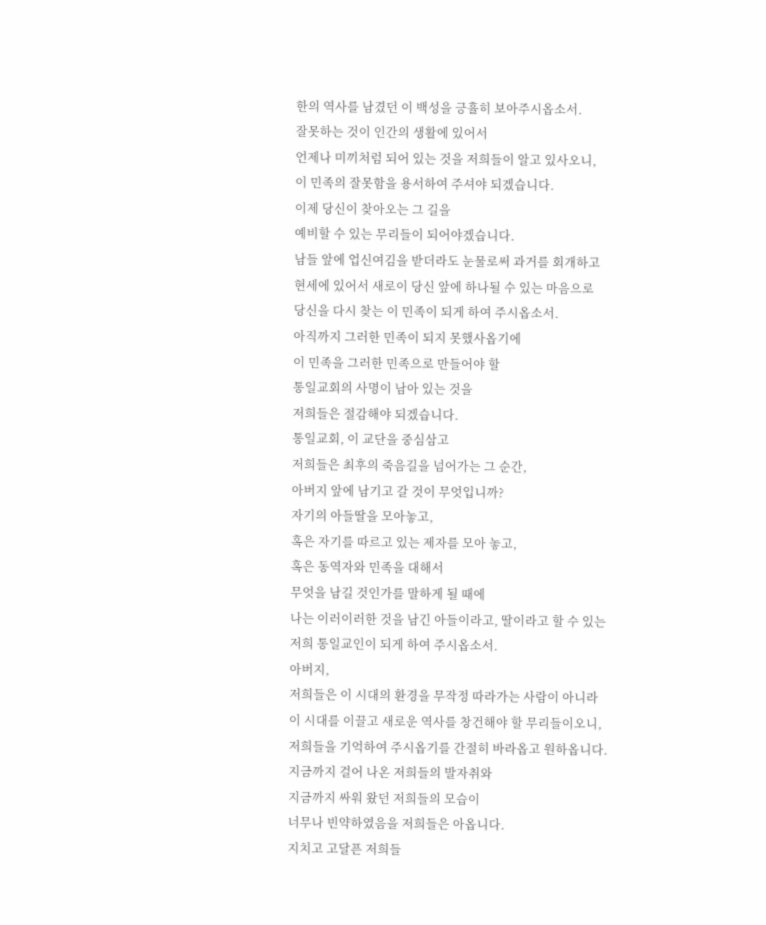한의 역사를 남겼던 이 백성을 긍휼히 보아주시옵소서.
잘못하는 것이 인간의 생활에 있어서
언제나 미끼처럼 되어 있는 것을 저희들이 알고 있사오니,
이 민족의 잘못함을 용서하여 주셔야 되겠습니다.
이제 당신이 찾아오는 그 길을
예비할 수 있는 무리들이 되어야겠습니다.
남들 앞에 업신여김을 받더라도 눈물로써 과거를 회개하고
현세에 있어서 새로이 당신 앞에 하나될 수 있는 마음으로
당신을 다시 찾는 이 민족이 되게 하여 주시옵소서.
아직까지 그러한 민족이 되지 못했사옵기에
이 민족을 그러한 민족으로 만들어야 할
통일교회의 사명이 남아 있는 것을
저희들은 절감해야 되겠습니다.
통일교회, 이 교단을 중심삼고
저희들은 최후의 죽음길을 넘어가는 그 순간,
아버지 앞에 남기고 갈 것이 무엇입니까?
자기의 아들딸을 모아놓고,
혹은 자기를 따르고 있는 제자를 모아 놓고,
혹은 동역자와 민족을 대해서
무엇을 남길 것인가를 말하게 될 때에
나는 이러이러한 것을 남긴 아들이라고, 딸이라고 할 수 있는
저희 통일교인이 되게 하여 주시옵소서.
아버지,
저희들은 이 시대의 환경을 무작정 따라가는 사람이 아니라
이 시대를 이끌고 새로운 역사를 창건해야 할 무리들이오니,
저희들을 기억하여 주시옵기를 간절히 바라옵고 원하옵니다.
지금까지 걸어 나온 저희들의 발자취와
지금까지 싸워 왔던 저희들의 모습이
너무나 빈약하였음을 저희들은 아옵니다.
지치고 고달픈 저희들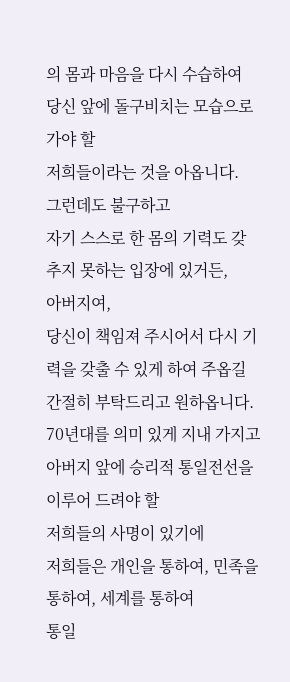의 몸과 마음을 다시 수습하여
당신 앞에 돌구비치는 모습으로 가야 할
저희들이라는 것을 아옵니다.
그런데도 불구하고
자기 스스로 한 몸의 기력도 갖추지 못하는 입장에 있거든,
아버지여,
당신이 책임져 주시어서 다시 기력을 갖출 수 있게 하여 주옵길
간절히 부탁드리고 원하옵니다.
70년대를 의미 있게 지내 가지고
아버지 앞에 승리적 통일전선을 이루어 드려야 할
저희들의 사명이 있기에
저희들은 개인을 통하여, 민족을 통하여, 세계를 통하여
통일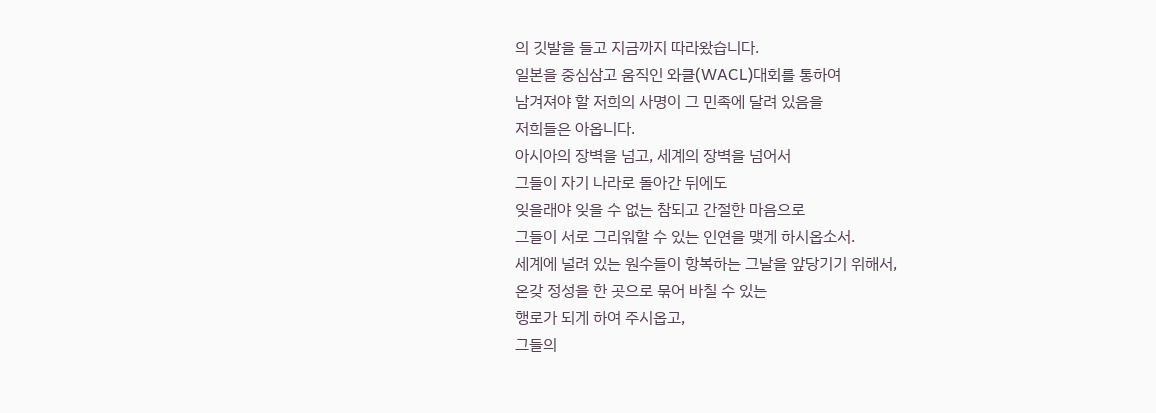의 깃발을 들고 지금까지 따라왔습니다.
일본을 중심삼고 움직인 와클(WACL)대회를 통하여
남겨져야 할 저희의 사명이 그 민족에 달려 있음을
저희들은 아옵니다.
아시아의 장벽을 넘고, 세계의 장벽을 넘어서
그들이 자기 나라로 돌아간 뒤에도
잊을래야 잊을 수 없는 참되고 간절한 마음으로
그들이 서로 그리워할 수 있는 인연을 맺게 하시옵소서.
세계에 널려 있는 원수들이 항복하는 그날을 앞당기기 위해서,
온갖 정성을 한 곳으로 묶어 바칠 수 있는
행로가 되게 하여 주시옵고,
그들의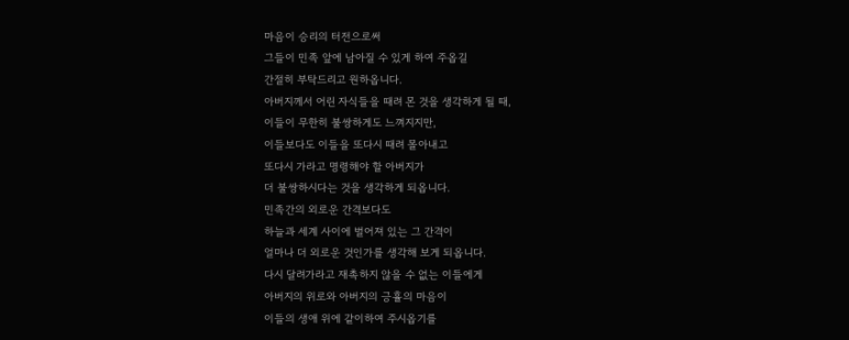마음이 승리의 터전으로써
그들이 민족 앞에 남아질 수 있게 하여 주옵길
간절히 부탁드리고 원하옵니다.
아버지께서 어린 자식들을 때려 몬 것을 생각하게 될 때,
이들이 무한히 불쌍하게도 느껴지지만,
이들보다도 이들을 또다시 때려 몰아내고
또다시 가라고 명령해야 할 아버지가
더 불쌍하시다는 것을 생각하게 되옵니다.
민족간의 외로운 간격보다도
하늘과 세계 사이에 벌어져 있는 그 간격이
얼마나 더 외로운 것인가를 생각해 보게 되옵니다.
다시 달려가라고 재촉하지 않을 수 없는 이들에게
아버지의 위로와 아버지의 긍휼의 마음이
이들의 생애 위에 같이하여 주시옵기를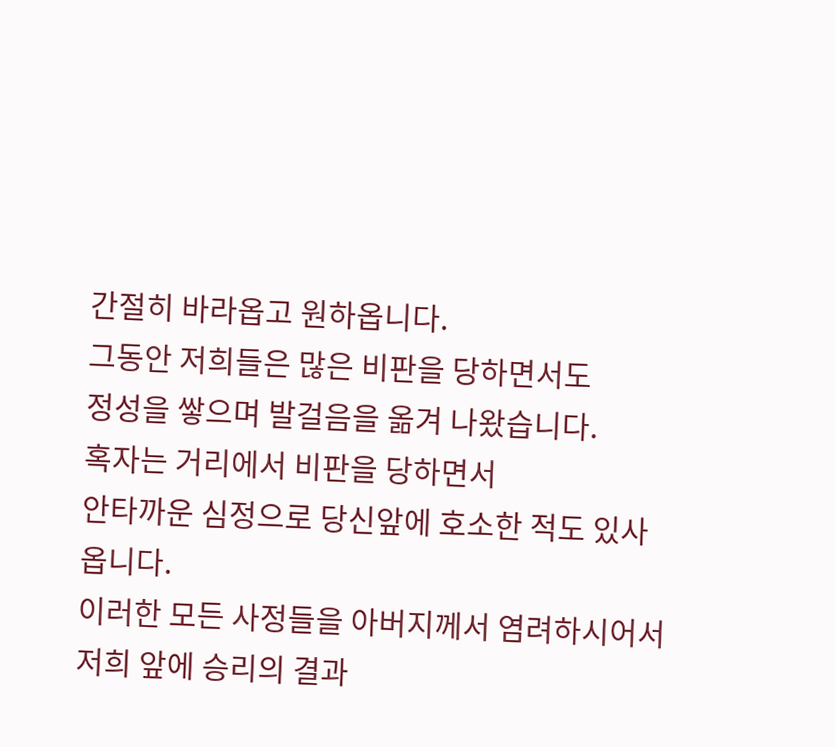간절히 바라옵고 원하옵니다.
그동안 저희들은 많은 비판을 당하면서도
정성을 쌓으며 발걸음을 옮겨 나왔습니다.
혹자는 거리에서 비판을 당하면서
안타까운 심정으로 당신앞에 호소한 적도 있사옵니다.
이러한 모든 사정들을 아버지께서 염려하시어서
저희 앞에 승리의 결과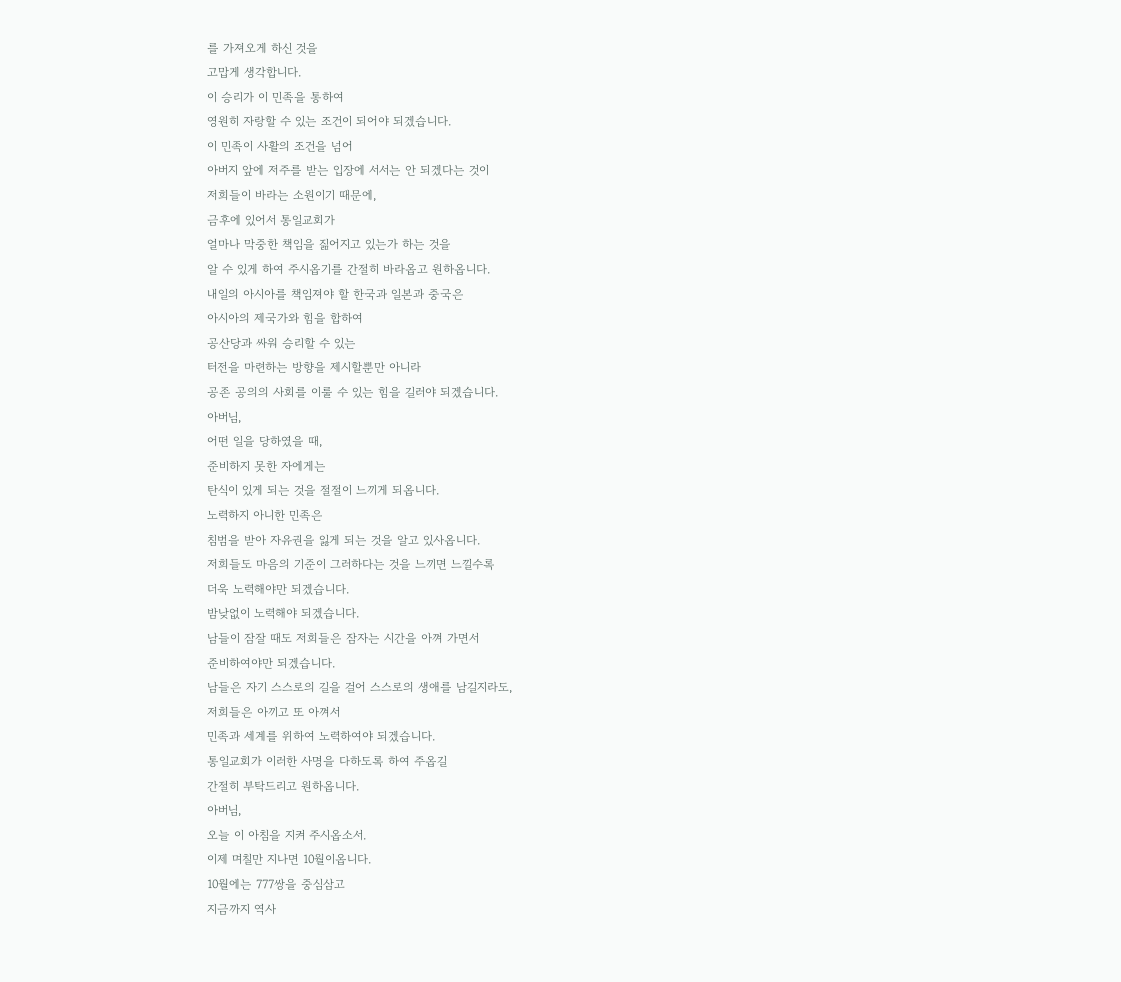를 가져오게 하신 것을
고맙게 생각합니다.
이 승리가 이 민족을 통하여
영원히 자랑할 수 있는 조건이 되어야 되겠습니다.
이 민족이 사활의 조건을 넘어
아버지 앞에 저주를 받는 입장에 서서는 안 되겠다는 것이
저희들이 바라는 소원이기 때문에,
금후에 있어서 통일교회가
얼마나 막중한 책임을 짊어지고 있는가 하는 것을
알 수 있게 하여 주시옵기를 간절히 바라옵고 원하옵니다.
내일의 아시아를 책임져야 할 한국과 일본과 중국은
아시아의 제국가와 힘을 합하여
공산당과 싸워 승리할 수 있는
터전을 마련하는 방향을 제시할뿐만 아니라
공존 공의의 사회를 이룰 수 있는 힘을 길러야 되겠습니다.
아버님,
어떤 일을 당하였을 때,
준비하지 못한 자에게는
탄식이 있게 되는 것을 절절이 느끼게 되옵니다.
노력하지 아니한 민족은
침범을 받아 자유권을 잃게 되는 것을 알고 있사옵니다.
저희들도 마음의 기준이 그러하다는 것을 느끼면 느낄수록
더욱 노력해야만 되겠습니다.
밤낮없이 노력해야 되겠습니다.
남들이 잠잘 때도 저희들은 잠자는 시간을 아껴 가면서
준비하여야만 되겠습니다.
남들은 자기 스스로의 길을 걸어 스스로의 생애를 남길지라도,
저희들은 아끼고 또 아껴서
민족과 세계를 위하여 노력하여야 되겠습니다.
통일교회가 이러한 사명을 다하도록 하여 주옵길
간절히 부탁드리고 원하옵니다.
아버님,
오늘 이 아침을 지켜 주시옵소서.
이제 며칠만 지나면 10월이옵니다.
10월에는 777쌍을 중심삼고
지금까지 역사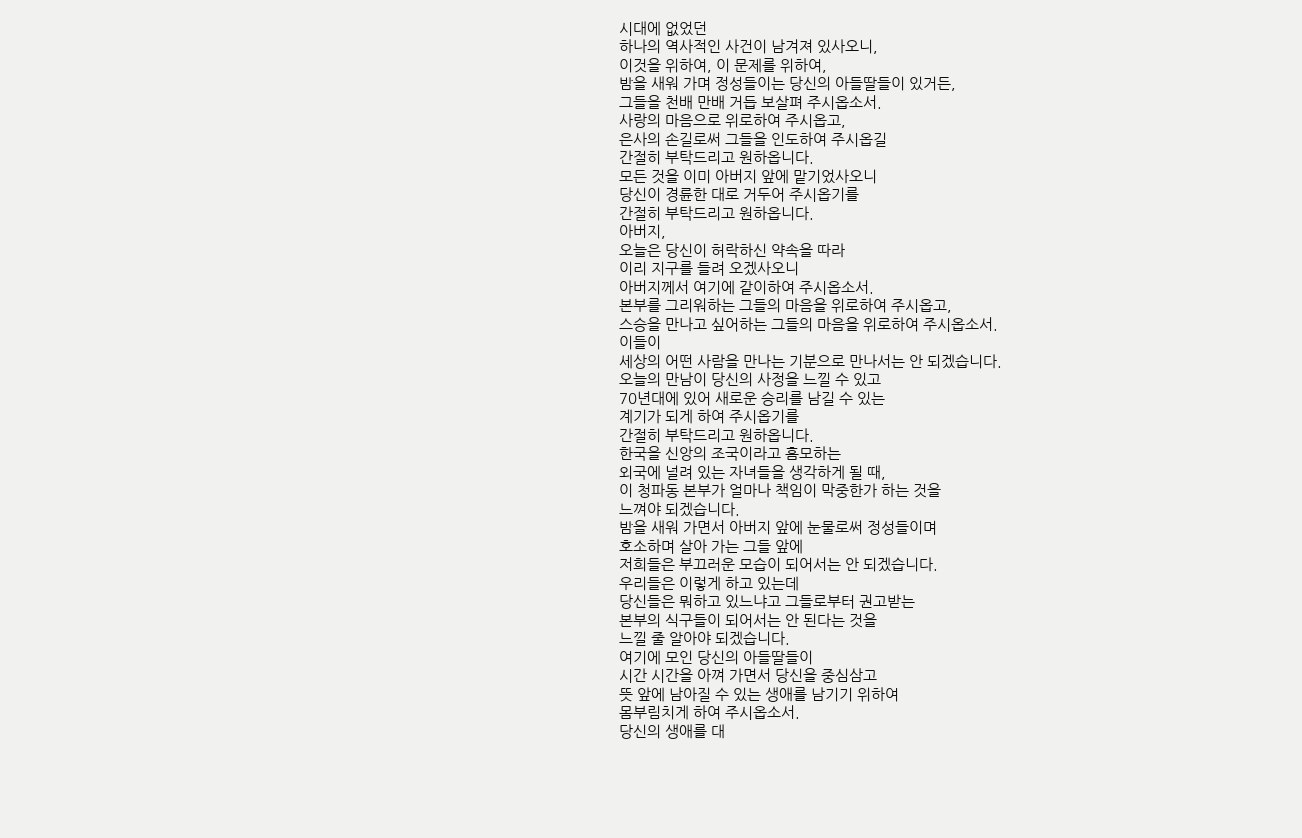시대에 없었던
하나의 역사적인 사건이 남겨져 있사오니,
이것을 위하여, 이 문제를 위하여,
밤을 새워 가며 정성들이는 당신의 아들딸들이 있거든,
그들을 천배 만배 거듭 보살펴 주시옵소서.
사랑의 마음으로 위로하여 주시옵고,
은사의 손길로써 그들을 인도하여 주시옵길
간절히 부탁드리고 원하옵니다.
모든 것을 이미 아버지 앞에 맡기었사오니
당신이 경륜한 대로 거두어 주시옵기를
간절히 부탁드리고 원하옵니다.
아버지,
오늘은 당신이 허락하신 약속을 따라
이리 지구를 들려 오겠사오니
아버지께서 여기에 같이하여 주시옵소서.
본부를 그리워하는 그들의 마음을 위로하여 주시옵고,
스승을 만나고 싶어하는 그들의 마음을 위로하여 주시옵소서.
이들이
세상의 어떤 사람을 만나는 기분으로 만나서는 안 되겠습니다.
오늘의 만남이 당신의 사정을 느낄 수 있고
70년대에 있어 새로운 승리를 남길 수 있는
계기가 되게 하여 주시옵기를
간절히 부탁드리고 원하옵니다.
한국을 신앙의 조국이라고 흠모하는
외국에 널려 있는 자녀들을 생각하게 될 때,
이 청파동 본부가 얼마나 책임이 막중한가 하는 것을
느껴야 되겠습니다.
밤을 새워 가면서 아버지 앞에 눈물로써 정성들이며
호소하며 살아 가는 그들 앞에
저희들은 부끄러운 모습이 되어서는 안 되겠습니다.
우리들은 이렇게 하고 있는데
당신들은 뭐하고 있느냐고 그들로부터 권고받는
본부의 식구들이 되어서는 안 된다는 것을
느낄 줄 알아야 되겠습니다.
여기에 모인 당신의 아들딸들이
시간 시간을 아껴 가면서 당신을 중심삼고
뜻 앞에 남아질 수 있는 생애를 남기기 위하여
몸부림치게 하여 주시옵소서.
당신의 생애를 대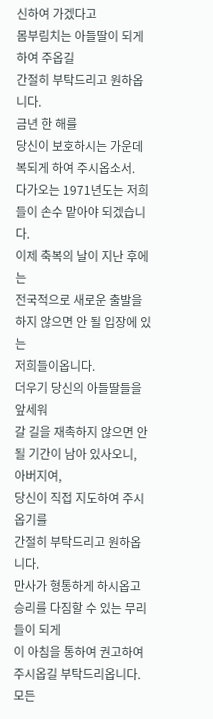신하여 가겠다고
몸부림치는 아들딸이 되게 하여 주옵길
간절히 부탁드리고 원하옵니다.
금년 한 해를
당신이 보호하시는 가운데 복되게 하여 주시옵소서.
다가오는 1971년도는 저희들이 손수 맡아야 되겠습니다.
이제 축복의 날이 지난 후에는
전국적으로 새로운 출발을 하지 않으면 안 될 입장에 있는
저희들이옵니다.
더우기 당신의 아들딸들을 앞세워
갈 길을 재촉하지 않으면 안 될 기간이 남아 있사오니,
아버지여,
당신이 직접 지도하여 주시옵기를
간절히 부탁드리고 원하옵니다.
만사가 형통하게 하시옵고
승리를 다짐할 수 있는 무리들이 되게
이 아침을 통하여 권고하여 주시옵길 부탁드리옵니다.
모든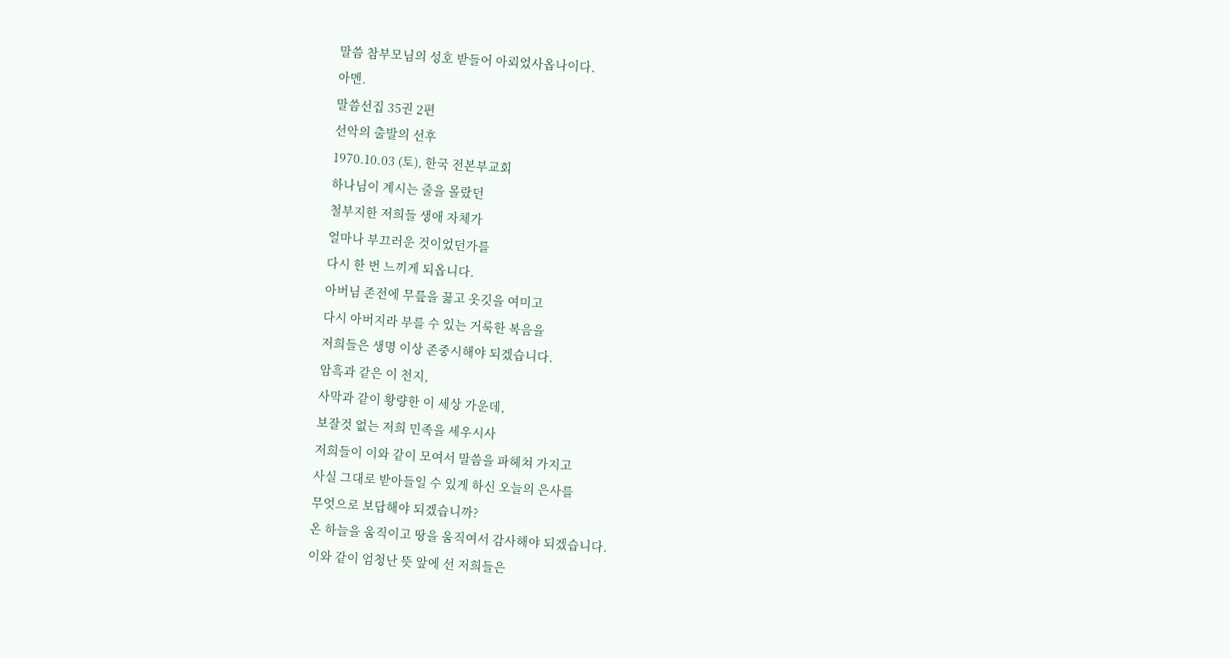말씀 참부모님의 성호 받들어 아뢰었사옵나이다.
아멘.
말씀선집 35권 2편
선악의 출발의 선후
1970.10.03 (토), 한국 전본부교회
하나님이 계시는 줄을 몰랐던
철부지한 저희들 생애 자체가
얼마나 부끄러운 것이었던가를
다시 한 번 느끼게 되옵니다.
아버님 존전에 무릎을 꿇고 옷깃을 여미고
다시 아버지라 부를 수 있는 거룩한 복음을
저희들은 생명 이상 존중시해야 되겠습니다.
암흑과 같은 이 천지,
사막과 같이 황량한 이 세상 가운데,
보잘것 없는 저희 민족을 세우시사
저희들이 이와 같이 모여서 말씀을 파헤쳐 가지고
사실 그대로 받아들일 수 있게 하신 오늘의 은사를
무엇으로 보답해야 되겠습니까?
온 하늘을 움직이고 땅을 움직여서 감사해야 되겠습니다.
이와 같이 엄청난 뜻 앞에 선 저희들은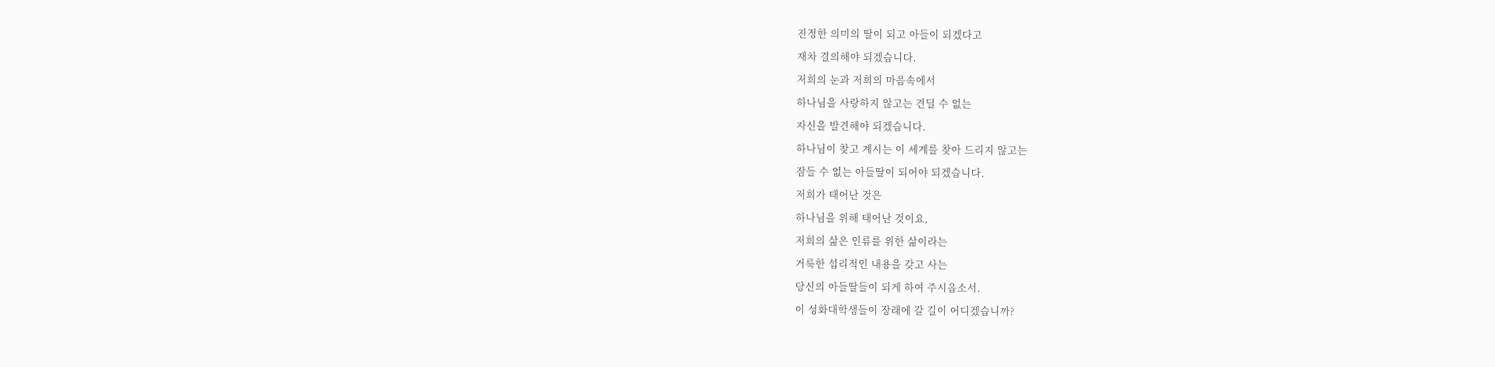진정한 의미의 딸이 되고 아들이 되겠다고
재차 결의해야 되겠습니다.
저희의 눈과 저희의 마음속에서
하나님을 사랑하지 않고는 견딜 수 없는
자신을 발견해야 되겠습니다.
하나님이 찾고 계시는 이 세계를 찾아 드리지 않고는
잠들 수 없는 아들딸이 되어야 되겠습니다.
저희가 태어난 것은
하나님을 위해 태어난 것이요,
저희의 삶은 인류를 위한 삶이라는
거룩한 섭리적인 내용을 갖고 사는
당신의 아들딸들이 되게 하여 주시옵소서.
이 성화대학생들이 장래에 갈 길이 어디겠습니까?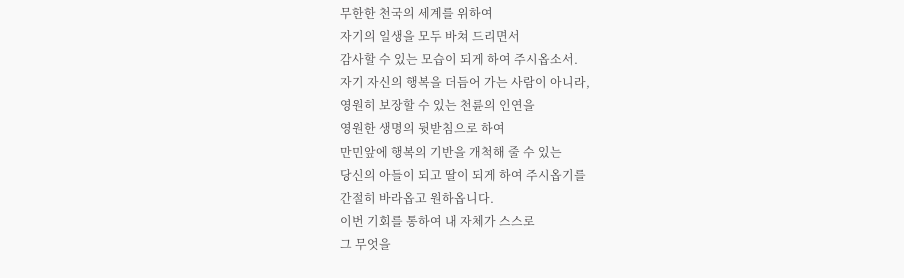무한한 천국의 세계를 위하여
자기의 일생을 모두 바쳐 드리면서
감사할 수 있는 모습이 되게 하여 주시옵소서.
자기 자신의 행복을 더듬어 가는 사람이 아니라,
영원히 보장할 수 있는 천륜의 인연을
영원한 생명의 뒷받침으로 하여
만민앞에 행복의 기반을 개척해 줄 수 있는
당신의 아들이 되고 딸이 되게 하여 주시옵기를
간절히 바라옵고 원하옵니다.
이번 기회를 통하여 내 자체가 스스로
그 무엇을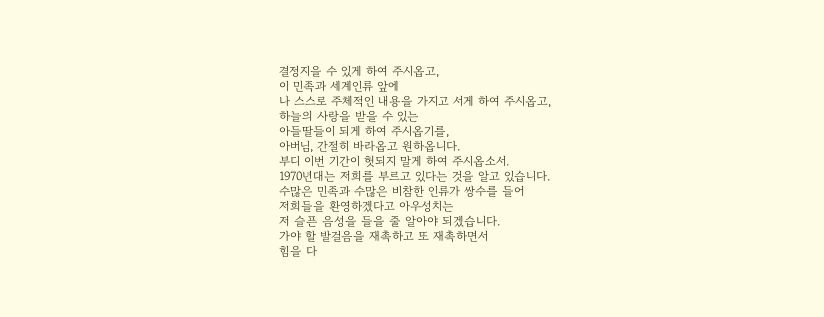결정지을 수 있게 하여 주시옵고,
이 민족과 세계인류 앞에
나 스스로 주체적인 내용을 가지고 서게 하여 주시옵고,
하늘의 사랑을 받을 수 있는
아들딸들이 되게 하여 주시옵기를,
아버님, 간절히 바라옵고 원하옵니다.
부디 이번 기간이 헛되지 말게 하여 주시옵소서.
1970년대는 저희를 부르고 있다는 것을 알고 있습니다.
수많은 민족과 수많은 비참한 인류가 쌍수를 들어
저희들을 환영하겠다고 아우성치는
저 슬픈 음성을 들을 줄 알아야 되겠습니다.
가야 할 발걸음을 재촉하고 또 재촉하면서
힘을 다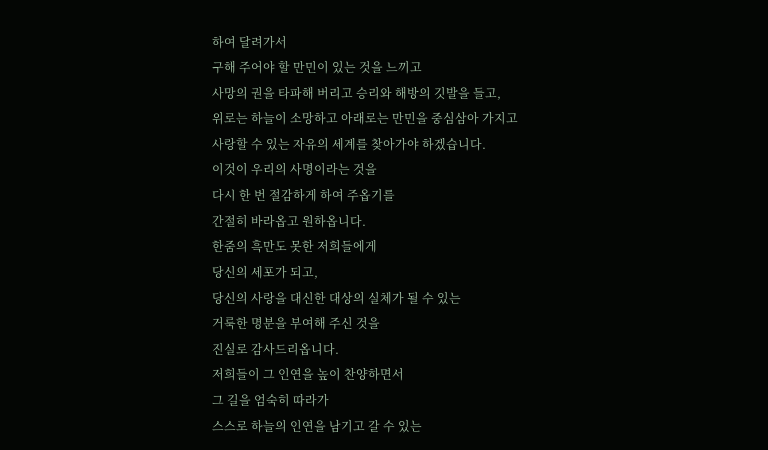하여 달려가서
구해 주어야 할 만민이 있는 것을 느끼고
사망의 권을 타파해 버리고 승리와 해방의 깃발을 들고,
위로는 하늘이 소망하고 아래로는 만민을 중심삼아 가지고
사랑할 수 있는 자유의 세계를 찾아가야 하겠습니다.
이것이 우리의 사명이라는 것을
다시 한 번 절감하게 하여 주옵기를
간절히 바라옵고 원하옵니다.
한줌의 흑만도 못한 저희들에게
당신의 세포가 되고,
당신의 사랑을 대신한 대상의 실체가 될 수 있는
거룩한 명분을 부여해 주신 것을
진실로 감사드리옵니다.
저희들이 그 인연을 높이 찬양하면서
그 길을 엄숙히 따라가
스스로 하늘의 인연을 남기고 갈 수 있는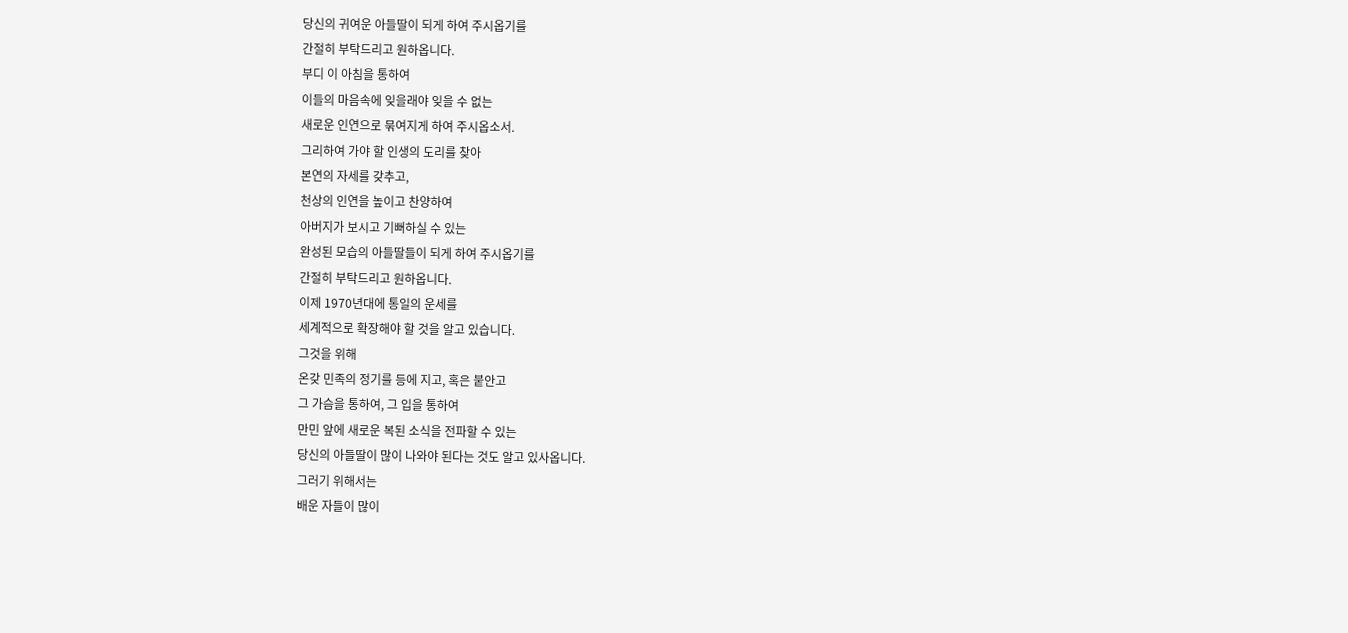당신의 귀여운 아들딸이 되게 하여 주시옵기를
간절히 부탁드리고 원하옵니다.
부디 이 아침을 통하여
이들의 마음속에 잊을래야 잊을 수 없는
새로운 인연으로 묶여지게 하여 주시옵소서.
그리하여 가야 할 인생의 도리를 찾아
본연의 자세를 갖추고,
천상의 인연을 높이고 찬양하여
아버지가 보시고 기뻐하실 수 있는
완성된 모습의 아들딸들이 되게 하여 주시옵기를
간절히 부탁드리고 원하옵니다.
이제 1970년대에 통일의 운세를
세계적으로 확장해야 할 것을 알고 있습니다.
그것을 위해
온갖 민족의 정기를 등에 지고, 혹은 붙안고
그 가슴을 통하여, 그 입을 통하여
만민 앞에 새로운 복된 소식을 전파할 수 있는
당신의 아들딸이 많이 나와야 된다는 것도 알고 있사옵니다.
그러기 위해서는
배운 자들이 많이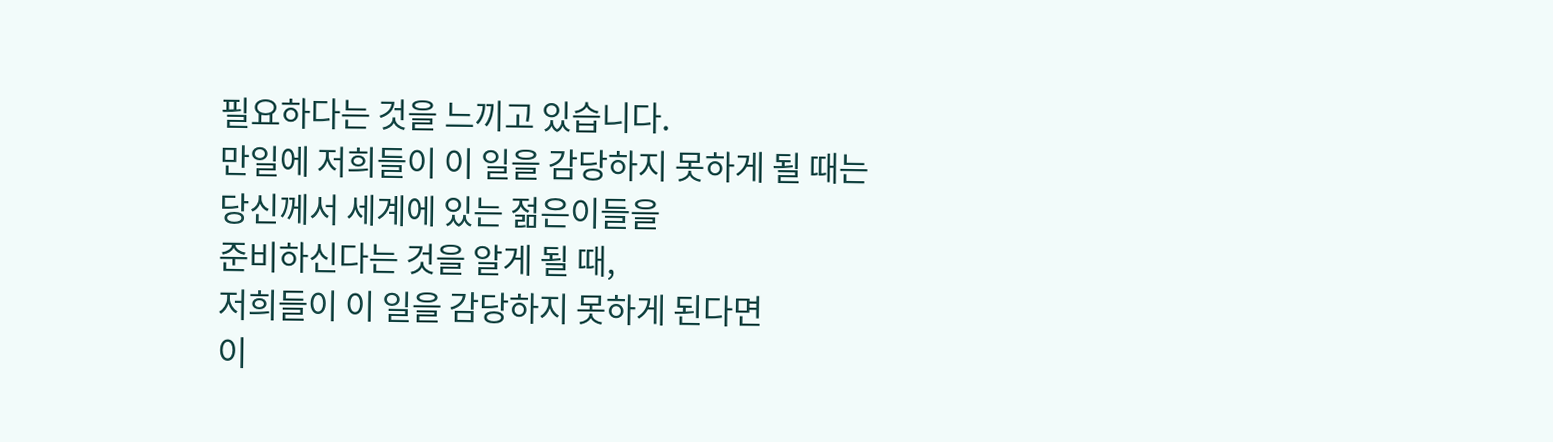필요하다는 것을 느끼고 있습니다.
만일에 저희들이 이 일을 감당하지 못하게 될 때는
당신께서 세계에 있는 젊은이들을
준비하신다는 것을 알게 될 때,
저희들이 이 일을 감당하지 못하게 된다면
이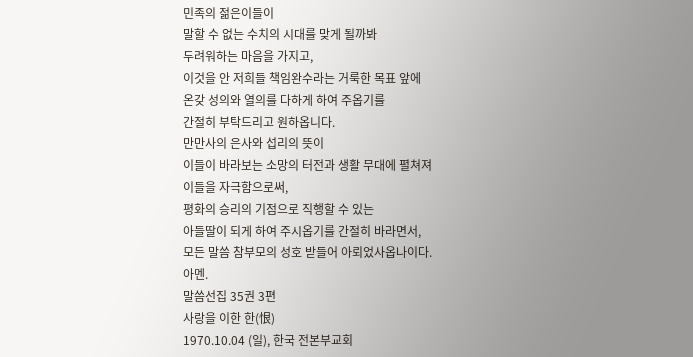민족의 젊은이들이
말할 수 없는 수치의 시대를 맞게 될까봐
두려워하는 마음을 가지고,
이것을 안 저희들 책임완수라는 거룩한 목표 앞에
온갖 성의와 열의를 다하게 하여 주옵기를
간절히 부탁드리고 원하옵니다.
만만사의 은사와 섭리의 뜻이
이들이 바라보는 소망의 터전과 생활 무대에 펼쳐져
이들을 자극함으로써,
평화의 승리의 기점으로 직행할 수 있는
아들딸이 되게 하여 주시옵기를 간절히 바라면서,
모든 말씀 참부모의 성호 받들어 아뢰었사옵나이다.
아멘.
말씀선집 35권 3편
사랑을 이한 한(恨)
1970.10.04 (일), 한국 전본부교회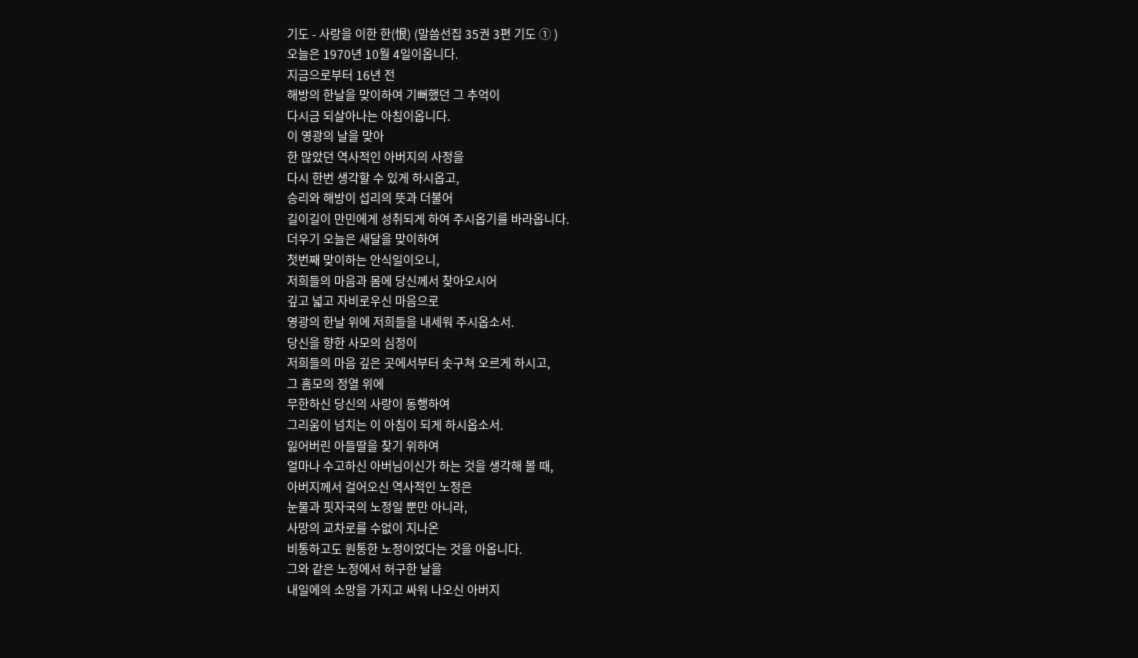기도 - 사랑을 이한 한(恨) (말씀선집 35권 3편 기도 ① )
오늘은 1970년 10월 4일이옵니다.
지금으로부터 16년 전
해방의 한날을 맞이하여 기뻐했던 그 추억이
다시금 되살아나는 아침이옵니다.
이 영광의 날을 맞아
한 많았던 역사적인 아버지의 사정을
다시 한번 생각할 수 있게 하시옵고,
승리와 해방이 섭리의 뜻과 더불어
길이길이 만민에게 성취되게 하여 주시옵기를 바라옵니다.
더우기 오늘은 새달을 맞이하여
첫번째 맞이하는 안식일이오니,
저희들의 마음과 몸에 당신께서 찾아오시어
깊고 넓고 자비로우신 마음으로
영광의 한날 위에 저희들을 내세워 주시옵소서.
당신을 향한 사모의 심정이
저희들의 마음 깊은 곳에서부터 솟구쳐 오르게 하시고,
그 흠모의 정열 위에
무한하신 당신의 사랑이 동행하여
그리움이 넘치는 이 아침이 되게 하시옵소서.
잃어버린 아들딸을 찾기 위하여
얼마나 수고하신 아버님이신가 하는 것을 생각해 볼 때,
아버지께서 걸어오신 역사적인 노정은
눈물과 핏자국의 노정일 뿐만 아니라,
사망의 교차로를 수없이 지나온
비통하고도 원통한 노정이었다는 것을 아옵니다.
그와 같은 노정에서 허구한 날을
내일에의 소망을 가지고 싸워 나오신 아버지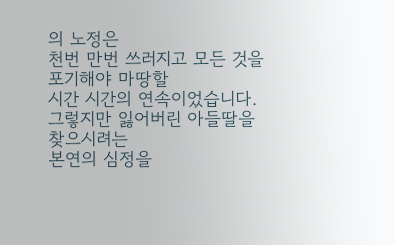의 노정은
천번 만번 쓰러지고 모든 것을 포기해야 마땅할
시간 시간의 연속이었습니다.
그렇지만 잃어버린 아들딸을 찾으시려는
본연의 심정을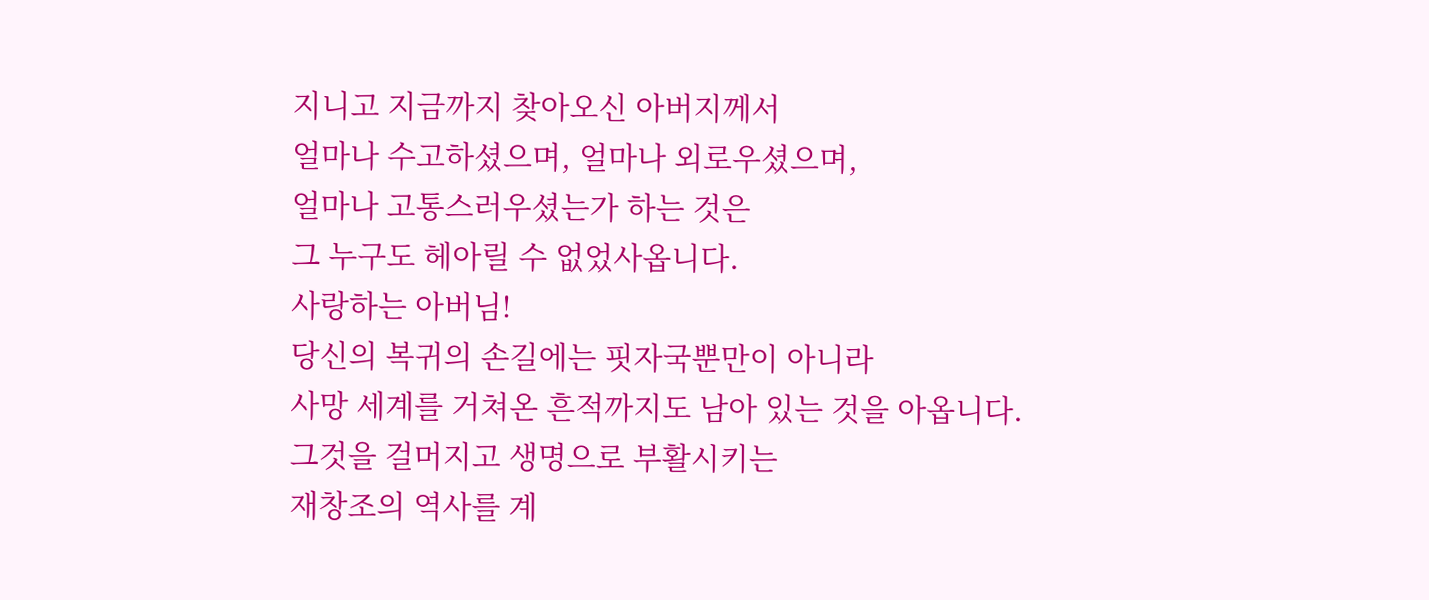지니고 지금까지 찾아오신 아버지께서
얼마나 수고하셨으며, 얼마나 외로우셨으며,
얼마나 고통스러우셨는가 하는 것은
그 누구도 헤아릴 수 없었사옵니다.
사랑하는 아버님!
당신의 복귀의 손길에는 핏자국뿐만이 아니라
사망 세계를 거쳐온 흔적까지도 남아 있는 것을 아옵니다.
그것을 걸머지고 생명으로 부활시키는
재창조의 역사를 계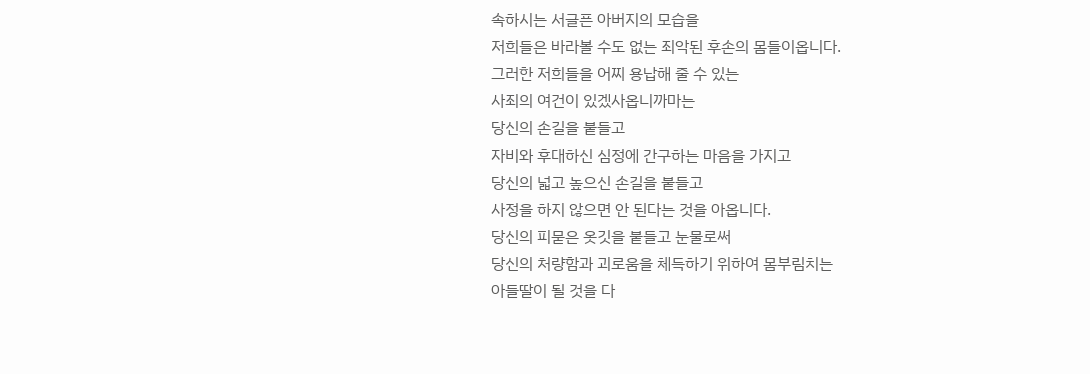속하시는 서글픈 아버지의 모습을
저희들은 바라볼 수도 없는 죄악된 후손의 몸들이옵니다.
그러한 저희들을 어찌 용납해 줄 수 있는
사죄의 여건이 있겠사옵니까마는
당신의 손길을 붙들고
자비와 후대하신 심정에 간구하는 마음을 가지고
당신의 넓고 높으신 손길을 붙들고
사정을 하지 않으면 안 된다는 것을 아옵니다.
당신의 피묻은 옷깃을 붙들고 눈물로써
당신의 처량함과 괴로움을 체득하기 위하여 몸부림치는
아들딸이 될 것을 다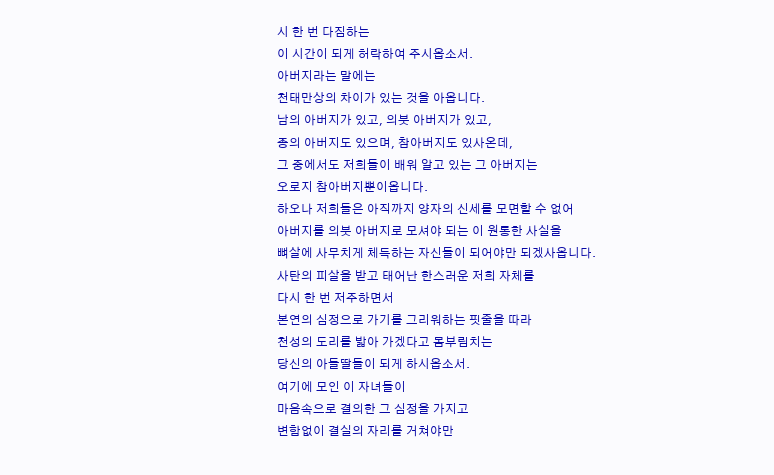시 한 번 다짐하는
이 시간이 되게 허락하여 주시옵소서.
아버지라는 말에는
천태만상의 차이가 있는 것을 아옵니다.
남의 아버지가 있고, 의붓 아버지가 있고,
종의 아버지도 있으며, 참아버지도 있사온데,
그 중에서도 저희들이 배워 알고 있는 그 아버지는
오로지 참아버지뿐이옵니다.
하오나 저희들은 아직까지 양자의 신세를 모면할 수 없어
아버지를 의붓 아버지로 모셔야 되는 이 원통한 사실을
뼈살에 사무치게 체득하는 자신들이 되어야만 되겠사옵니다.
사탄의 피살을 받고 태어난 한스러운 저희 자체를
다시 한 번 저주하면서
본연의 심정으로 가기를 그리워하는 핏줄을 따라
천성의 도리를 밟아 가겠다고 몸부림치는
당신의 아들딸들이 되게 하시옵소서.
여기에 모인 이 자녀들이
마음속으로 결의한 그 심정을 가지고
변함없이 결실의 자리를 거쳐야만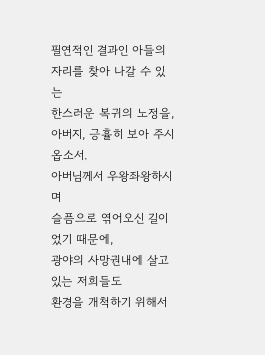필연적인 결과인 아들의 자리를 찾아 나갈 수 있는
한스러운 복귀의 노정을,
아버지, 긍휼히 보아 주시옵소서.
아버님께서 우왕좌왕하시며
슬픔으로 엮어오신 길이었기 때문에,
광야의 사망권내에 살고 있는 저희들도
환경을 개척하기 위해서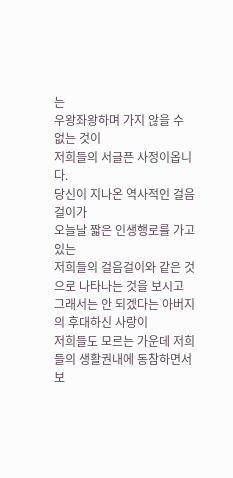는
우왕좌왕하며 가지 않을 수 없는 것이
저희들의 서글픈 사정이옵니다.
당신이 지나온 역사적인 걸음걸이가
오늘날 짧은 인생행로를 가고 있는
저희들의 걸음걸이와 같은 것으로 나타나는 것을 보시고
그래서는 안 되겠다는 아버지의 후대하신 사랑이
저희들도 모르는 가운데 저희들의 생활권내에 동참하면서
보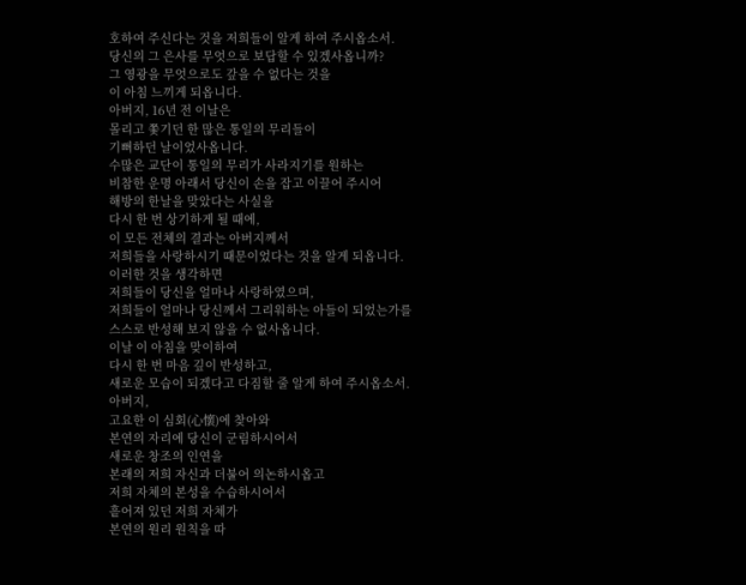호하여 주신다는 것을 저희들이 알게 하여 주시옵소서.
당신의 그 은사를 무엇으로 보답할 수 있겠사옵니까?
그 영광을 무엇으로도 갚을 수 없다는 것을
이 아침 느끼게 되옵니다.
아버지, 16년 전 이날은
몰리고 쫓기던 한 많은 통일의 무리들이
기뻐하던 날이었사옵니다.
수많은 교단이 통일의 무리가 사라지기를 원하는
비참한 운명 아래서 당신이 손을 잡고 이끌어 주시어
해방의 한날을 맞았다는 사실을
다시 한 번 상기하게 될 때에,
이 모든 전체의 결과는 아버지께서
저희들을 사랑하시기 때문이었다는 것을 알게 되옵니다.
이러한 것을 생각하면
저희들이 당신을 얼마나 사랑하였으며,
저희들이 얼마나 당신께서 그리워하는 아들이 되었는가를
스스로 반성해 보지 않을 수 없사옵니다.
이날 이 아침을 맞이하여
다시 한 번 마음 깊이 반성하고,
새로운 모습이 되겠다고 다짐할 줄 알게 하여 주시옵소서.
아버지,
고요한 이 심회(心懷)에 찾아와
본연의 자리에 당신이 군림하시어서
새로운 창조의 인연을
본래의 저희 자신과 더불어 의논하시옵고
저희 자체의 본성을 수습하시어서
흩어져 있던 저희 자체가
본연의 원리 원칙을 따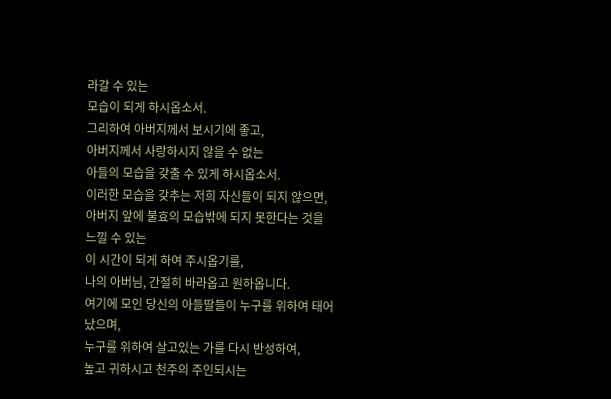라갈 수 있는
모습이 되게 하시옵소서.
그리하여 아버지께서 보시기에 좋고,
아버지께서 사랑하시지 않을 수 없는
아들의 모습을 갖출 수 있게 하시옵소서.
이러한 모습을 갖추는 저희 자신들이 되지 않으면,
아버지 앞에 불효의 모습밖에 되지 못한다는 것을 느낄 수 있는
이 시간이 되게 하여 주시옵기를,
나의 아버님, 간절히 바라옵고 원하옵니다.
여기에 모인 당신의 아들딸들이 누구를 위하여 태어났으며,
누구를 위하여 살고있는 가를 다시 반성하여,
높고 귀하시고 천주의 주인되시는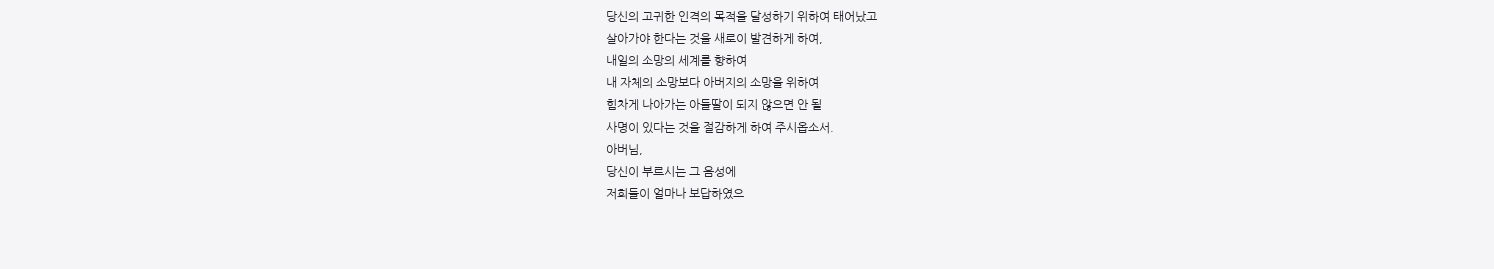당신의 고귀한 인격의 목적을 달성하기 위하여 태어났고
살아가야 한다는 것을 새로이 발견하게 하여,
내일의 소망의 세계를 향하여
내 자체의 소망보다 아버지의 소망을 위하여
힘차게 나아가는 아들딸이 되지 않으면 안 될
사명이 있다는 것을 절감하게 하여 주시옵소서.
아버님,
당신이 부르시는 그 음성에
저희들이 얼마나 보답하였으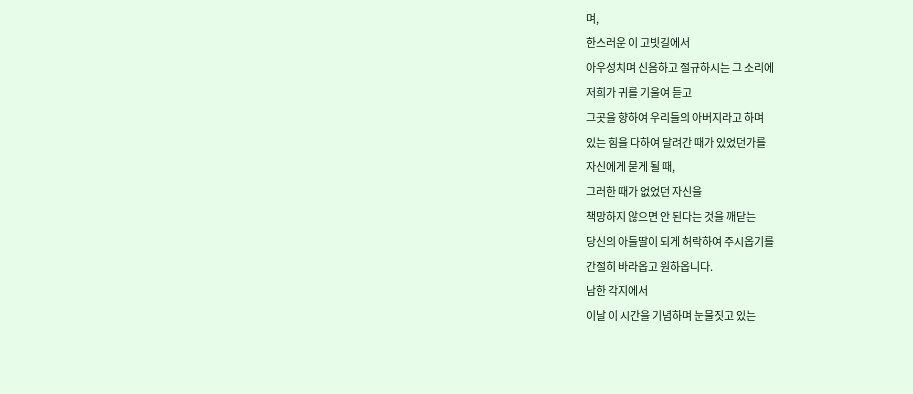며,
한스러운 이 고빗길에서
아우성치며 신음하고 절규하시는 그 소리에
저희가 귀를 기울여 듣고
그곳을 향하여 우리들의 아버지라고 하며
있는 힘을 다하여 달려간 때가 있었던가를
자신에게 묻게 될 때,
그러한 때가 없었던 자신을
책망하지 않으면 안 된다는 것을 깨닫는
당신의 아들딸이 되게 허락하여 주시옵기를
간절히 바라옵고 원하옵니다.
남한 각지에서
이날 이 시간을 기념하며 눈물짓고 있는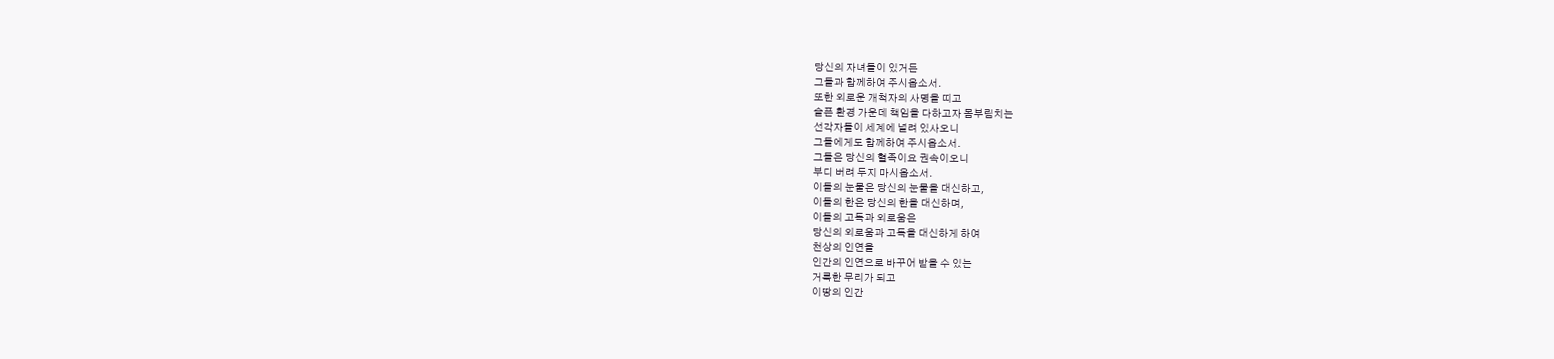당신의 자녀들이 있거든
그들과 함께하여 주시옵소서.
또한 외로운 개척자의 사명을 띠고
슬픈 환경 가운데 책임을 다하고자 몸부림치는
선각자들이 세계에 널려 있사오니
그들에게도 함께하여 주시옵소서.
그들은 당신의 혈족이요 권속이오니
부디 버려 두지 마시옵소서.
이들의 눈물은 당신의 눈물을 대신하고,
이들의 한은 당신의 한을 대신하며,
이들의 고독과 외로움은
당신의 외로움과 고독을 대신하게 하여
천상의 인연을
인간의 인연으로 바꾸어 받을 수 있는
거룩한 무리가 되고
이땅의 인간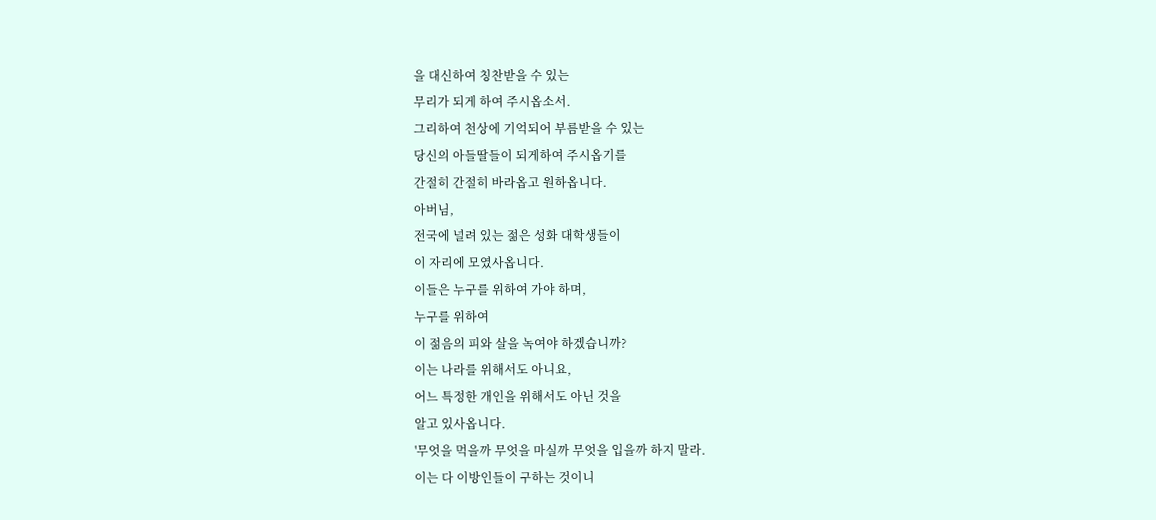을 대신하여 칭찬받을 수 있는
무리가 되게 하여 주시옵소서.
그리하여 천상에 기억되어 부름받을 수 있는
당신의 아들딸들이 되게하여 주시옵기를
간절히 간절히 바라옵고 원하옵니다.
아버님,
전국에 널려 있는 젊은 성화 대학생들이
이 자리에 모였사옵니다.
이들은 누구를 위하여 가야 하며,
누구를 위하여
이 젊음의 피와 살을 녹여야 하겠습니까?
이는 나라를 위해서도 아니요,
어느 특정한 개인을 위해서도 아닌 것을
알고 있사옵니다.
'무엇을 먹을까 무엇을 마실까 무엇을 입을까 하지 말라.
이는 다 이방인들이 구하는 것이니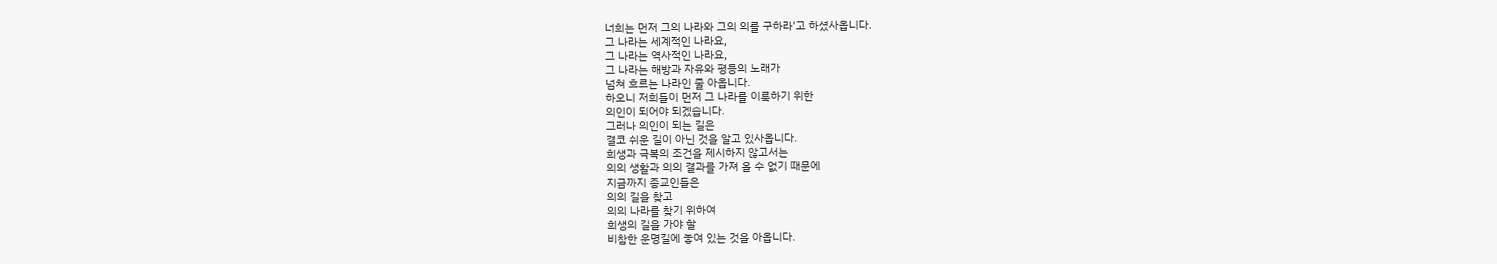너희는 먼저 그의 나라와 그의 의를 구하라'고 하셨사옵니다.
그 나라는 세계적인 나라요,
그 나라는 역사적인 나라요,
그 나라는 해방과 자유와 평등의 노래가
넘쳐 흐르는 나라인 줄 아옵니다.
하오니 저희들이 먼저 그 나라를 이룩하기 위한
의인이 되어야 되겠습니다.
그러나 의인이 되는 길은
결코 쉬운 길이 아닌 것을 알고 있사옵니다.
희생과 극복의 조건을 제시하지 않고서는
의의 생활과 의의 결과를 가져 올 수 없기 때문에
지금까지 종교인들은
의의 길을 찾고
의의 나라를 찾기 위하여
희생의 길을 가야 할
비참한 운명길에 놓여 있는 것을 아옵니다.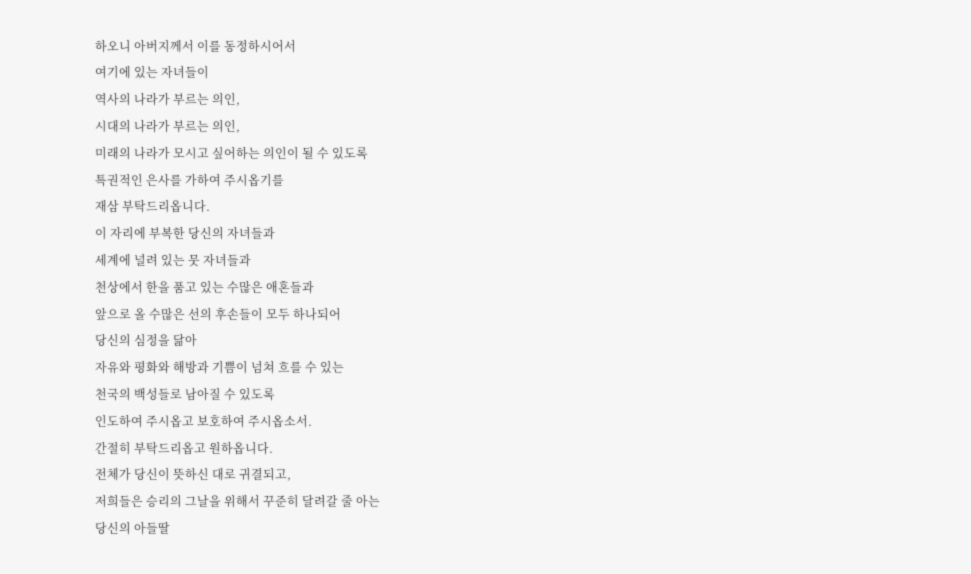하오니 아버지께서 이를 동정하시어서
여기에 있는 자녀들이
역사의 나라가 부르는 의인,
시대의 나라가 부르는 의인,
미래의 나라가 모시고 싶어하는 의인이 될 수 있도록
특권적인 은사를 가하여 주시옵기를
재삼 부탁드리옵니다.
이 자리에 부복한 당신의 자녀들과
세계에 널려 있는 뭇 자녀들과
천상에서 한을 품고 있는 수많은 애혼들과
앞으로 올 수많은 선의 후손들이 모두 하나되어
당신의 심정을 닮아
자유와 평화와 해방과 기쁨이 넘쳐 흐를 수 있는
천국의 백성들로 남아질 수 있도록
인도하여 주시옵고 보호하여 주시옵소서.
간절히 부탁드리옵고 원하옵니다.
전체가 당신이 뜻하신 대로 귀결되고,
저희들은 승리의 그날을 위해서 꾸준히 달려갈 줄 아는
당신의 아들딸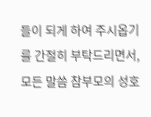들이 되게 하여 주시옵기를 간절히 부탁드리면서,
모든 말씀 참부모의 성호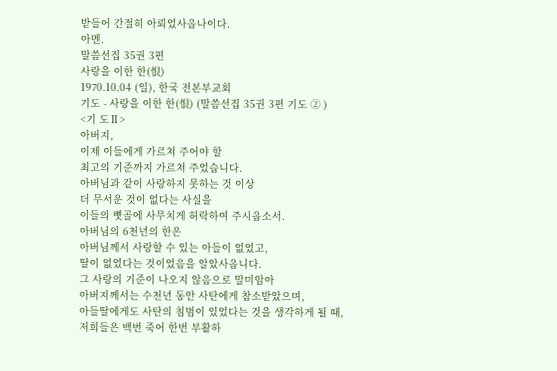받들어 간절히 아뢰었사옵나이다.
아멘.
말씀선집 35권 3편
사랑을 이한 한(恨)
1970.10.04 (일), 한국 전본부교회
기도 - 사랑을 이한 한(恨) (말씀선집 35권 3편 기도 ② )
<기 도Ⅱ>
아버지,
이제 이들에게 가르쳐 주어야 할
최고의 기준까지 가르쳐 주었습니다.
아버님과 같이 사랑하지 못하는 것 이상
더 무서운 것이 없다는 사실을
이들의 뼛골에 사무치게 허락하여 주시옵소서.
아버님의 6천년의 한은
아버님께서 사랑할 수 있는 아들이 없었고,
딸이 없었다는 것이었음을 알았사옵니다.
그 사랑의 기준이 나오지 않음으로 말미암아
아버지께서는 수천년 동안 사탄에게 참소받았으며,
아들딸에게도 사탄의 침범이 있었다는 것을 생각하게 될 때,
저희들은 백번 죽어 한번 부활하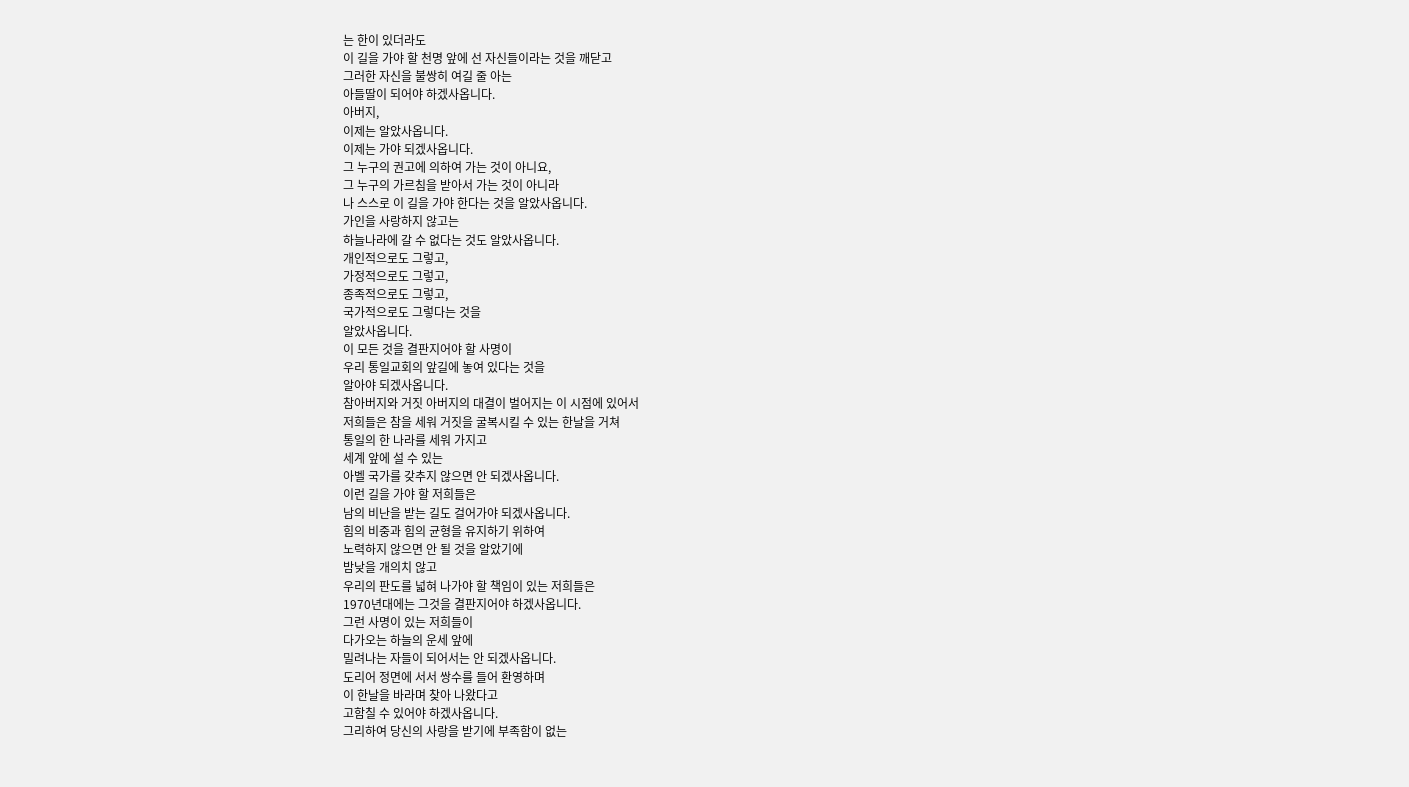는 한이 있더라도
이 길을 가야 할 천명 앞에 선 자신들이라는 것을 깨닫고
그러한 자신을 불쌍히 여길 줄 아는
아들딸이 되어야 하겠사옵니다.
아버지,
이제는 알았사옵니다.
이제는 가야 되겠사옵니다.
그 누구의 권고에 의하여 가는 것이 아니요,
그 누구의 가르침을 받아서 가는 것이 아니라
나 스스로 이 길을 가야 한다는 것을 알았사옵니다.
가인을 사랑하지 않고는
하늘나라에 갈 수 없다는 것도 알았사옵니다.
개인적으로도 그렇고,
가정적으로도 그렇고,
종족적으로도 그렇고,
국가적으로도 그렇다는 것을
알았사옵니다.
이 모든 것을 결판지어야 할 사명이
우리 통일교회의 앞길에 놓여 있다는 것을
알아야 되겠사옵니다.
참아버지와 거짓 아버지의 대결이 벌어지는 이 시점에 있어서
저희들은 참을 세워 거짓을 굴복시킬 수 있는 한날을 거쳐
통일의 한 나라를 세워 가지고
세계 앞에 설 수 있는
아벨 국가를 갖추지 않으면 안 되겠사옵니다.
이런 길을 가야 할 저희들은
남의 비난을 받는 길도 걸어가야 되겠사옵니다.
힘의 비중과 힘의 균형을 유지하기 위하여
노력하지 않으면 안 될 것을 알았기에
밤낮을 개의치 않고
우리의 판도를 넓혀 나가야 할 책임이 있는 저희들은
1970년대에는 그것을 결판지어야 하겠사옵니다.
그런 사명이 있는 저희들이
다가오는 하늘의 운세 앞에
밀려나는 자들이 되어서는 안 되겠사옵니다.
도리어 정면에 서서 쌍수를 들어 환영하며
이 한날을 바라며 찾아 나왔다고
고함칠 수 있어야 하겠사옵니다.
그리하여 당신의 사랑을 받기에 부족함이 없는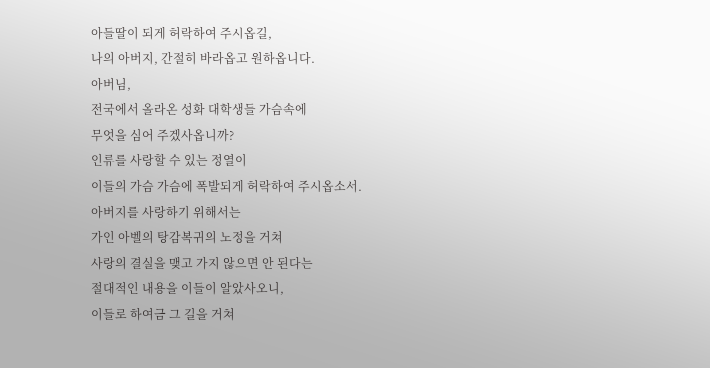아들딸이 되게 허락하여 주시옵길,
나의 아버지, 간절히 바라옵고 원하옵니다.
아버님,
전국에서 올라온 성화 대학생들 가슴속에
무엇을 심어 주겠사옵니까?
인류를 사랑할 수 있는 정열이
이들의 가슴 가슴에 폭발되게 허락하여 주시옵소서.
아버지를 사랑하기 위해서는
가인 아벨의 탕감복귀의 노정을 거쳐
사랑의 결실을 맺고 가지 않으면 안 된다는
절대적인 내용을 이들이 알았사오니,
이들로 하여금 그 길을 거쳐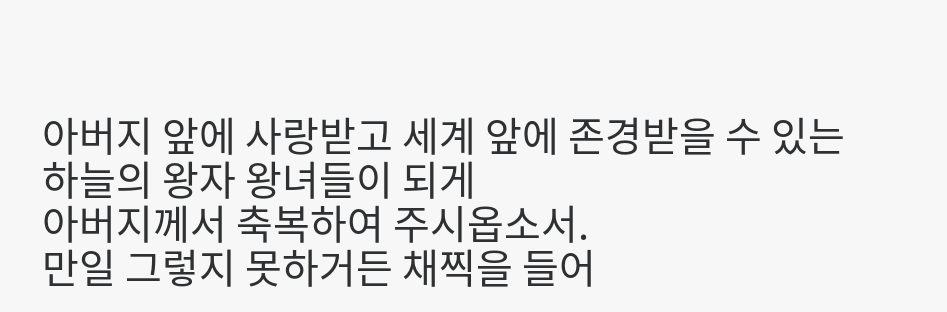아버지 앞에 사랑받고 세계 앞에 존경받을 수 있는
하늘의 왕자 왕녀들이 되게
아버지께서 축복하여 주시옵소서.
만일 그렇지 못하거든 채찍을 들어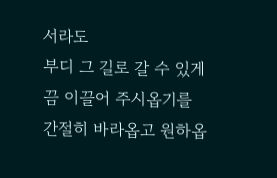서라도
부디 그 길로 갈 수 있게끔 이끌어 주시옵기를
간절히 바라옵고 원하옵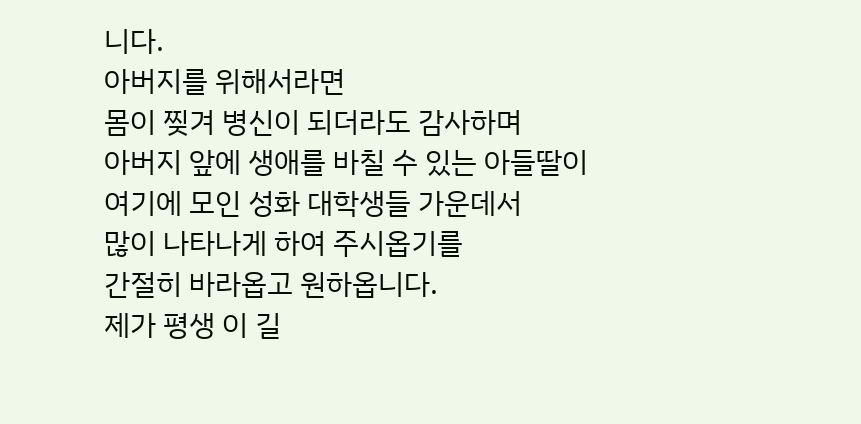니다.
아버지를 위해서라면
몸이 찢겨 병신이 되더라도 감사하며
아버지 앞에 생애를 바칠 수 있는 아들딸이
여기에 모인 성화 대학생들 가운데서
많이 나타나게 하여 주시옵기를
간절히 바라옵고 원하옵니다.
제가 평생 이 길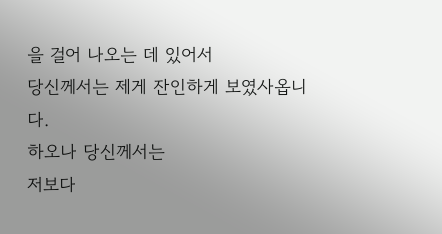을 걸어 나오는 데 있어서
당신께서는 제게 잔인하게 보였사옵니다.
하오나 당신께서는
저보다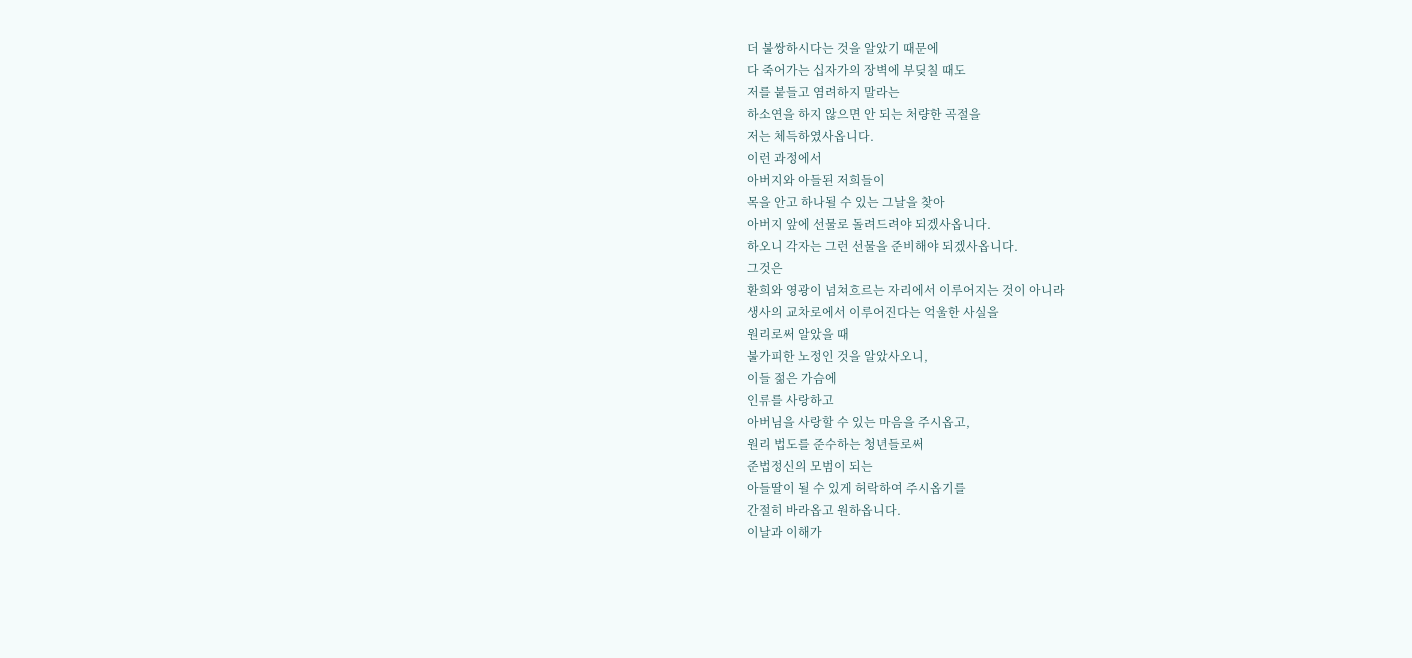더 불쌍하시다는 것을 알았기 때문에
다 죽어가는 십자가의 장벽에 부딪칠 때도
저를 붙들고 염려하지 말라는
하소연을 하지 않으면 안 되는 처량한 곡절을
저는 체득하였사옵니다.
이런 과정에서
아버지와 아들된 저희들이
목을 안고 하나될 수 있는 그날을 찾아
아버지 앞에 선물로 돌려드려야 되겠사옵니다.
하오니 각자는 그런 선물을 준비해야 되겠사옵니다.
그것은
환희와 영광이 넘쳐흐르는 자리에서 이루어지는 것이 아니라
생사의 교차로에서 이루어진다는 억울한 사실을
원리로써 알았을 때
불가피한 노정인 것을 알았사오니,
이들 젊은 가슴에
인류를 사랑하고
아버님을 사랑할 수 있는 마음을 주시옵고,
원리 법도를 준수하는 청년들로써
준법정신의 모범이 되는
아들딸이 될 수 있게 허락하여 주시옵기를
간절히 바라옵고 원하옵니다.
이날과 이해가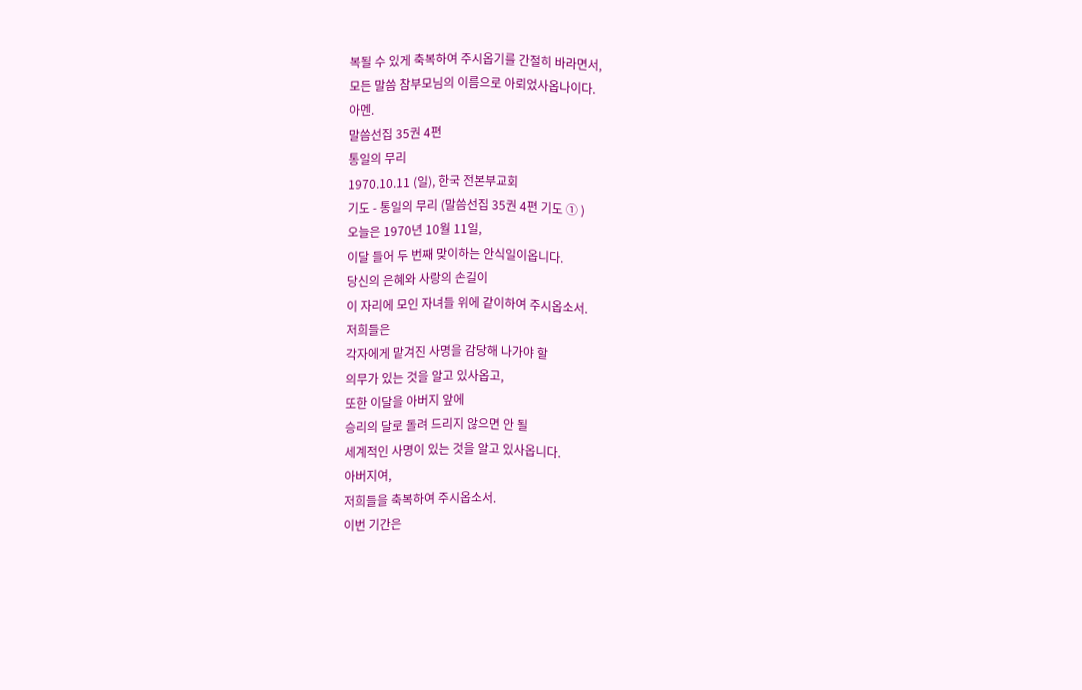복될 수 있게 축복하여 주시옵기를 간절히 바라면서,
모든 말씀 참부모님의 이름으로 아뢰었사옵나이다.
아멘.
말씀선집 35권 4편
통일의 무리
1970.10.11 (일), 한국 전본부교회
기도 - 통일의 무리 (말씀선집 35권 4편 기도 ① )
오늘은 1970년 10월 11일,
이달 들어 두 번째 맞이하는 안식일이옵니다.
당신의 은혜와 사랑의 손길이
이 자리에 모인 자녀들 위에 같이하여 주시옵소서.
저희들은
각자에게 맡겨진 사명을 감당해 나가야 할
의무가 있는 것을 알고 있사옵고,
또한 이달을 아버지 앞에
승리의 달로 돌려 드리지 않으면 안 될
세계적인 사명이 있는 것을 알고 있사옵니다.
아버지여,
저희들을 축복하여 주시옵소서.
이번 기간은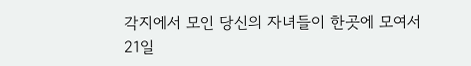각지에서 모인 당신의 자녀들이 한곳에 모여서
21일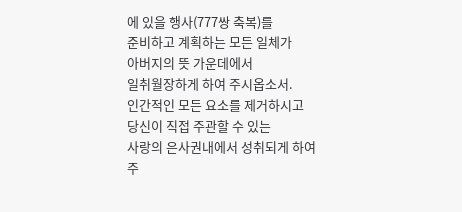에 있을 행사(777쌍 축복)를
준비하고 계획하는 모든 일체가
아버지의 뜻 가운데에서
일취월장하게 하여 주시옵소서.
인간적인 모든 요소를 제거하시고
당신이 직접 주관할 수 있는
사랑의 은사권내에서 성취되게 하여 주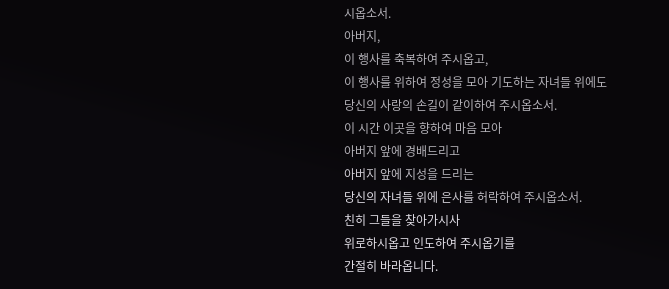시옵소서.
아버지,
이 행사를 축복하여 주시옵고,
이 행사를 위하여 정성을 모아 기도하는 자녀들 위에도
당신의 사랑의 손길이 같이하여 주시옵소서.
이 시간 이곳을 향하여 마음 모아
아버지 앞에 경배드리고
아버지 앞에 지성을 드리는
당신의 자녀들 위에 은사를 허락하여 주시옵소서.
친히 그들을 찾아가시사
위로하시옵고 인도하여 주시옵기를
간절히 바라옵니다.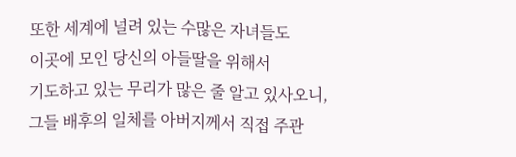또한 세계에 널려 있는 수많은 자녀들도
이곳에 모인 당신의 아들딸을 위해서
기도하고 있는 무리가 많은 줄 알고 있사오니,
그들 배후의 일체를 아버지께서 직접 주관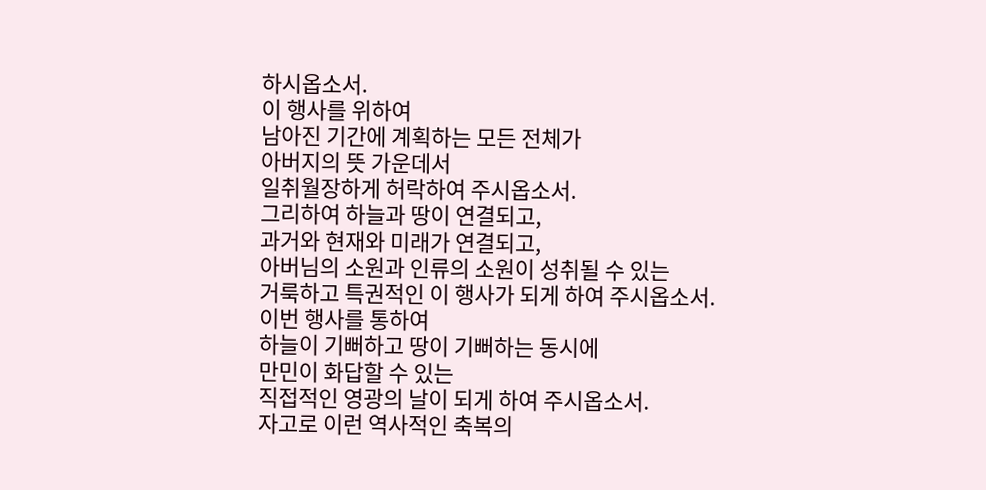하시옵소서.
이 행사를 위하여
남아진 기간에 계획하는 모든 전체가
아버지의 뜻 가운데서
일취월장하게 허락하여 주시옵소서.
그리하여 하늘과 땅이 연결되고,
과거와 현재와 미래가 연결되고,
아버님의 소원과 인류의 소원이 성취될 수 있는
거룩하고 특권적인 이 행사가 되게 하여 주시옵소서.
이번 행사를 통하여
하늘이 기뻐하고 땅이 기뻐하는 동시에
만민이 화답할 수 있는
직접적인 영광의 날이 되게 하여 주시옵소서.
자고로 이런 역사적인 축복의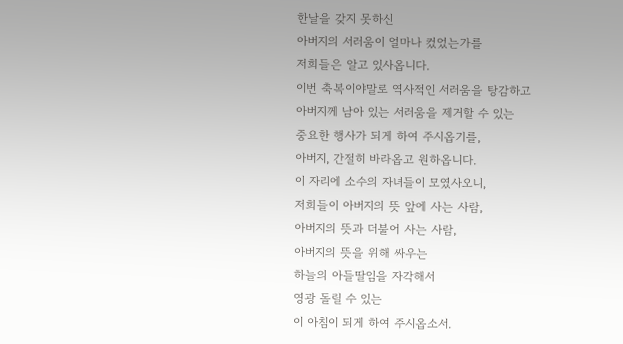한날을 갖지 못하신
아버지의 서러움이 얼마나 컸었는가를
저희들은 알고 있사옵니다.
이번 축복이야말로 역사적인 서러움을 탕감하고
아버지께 남아 있는 서러움을 제거할 수 있는
중요한 행사가 되게 하여 주시옵기를,
아버지, 간절히 바라옵고 원하옵니다.
이 자리에 소수의 자녀들이 모였사오니,
저희들이 아버지의 뜻 앞에 사는 사람,
아버지의 뜻과 더불어 사는 사람,
아버지의 뜻을 위해 싸우는
하늘의 아들딸임을 자각해서
영광 돌릴 수 있는
이 아침이 되게 하여 주시옵소서.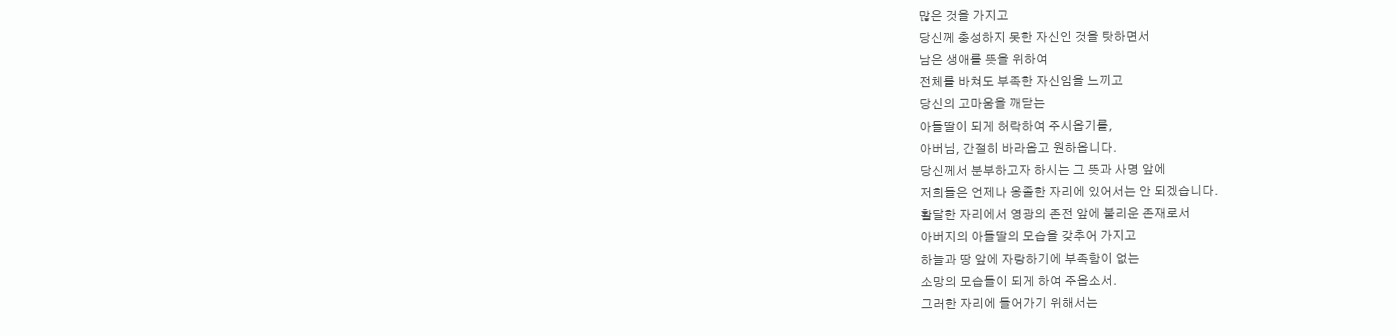많은 것을 가지고
당신께 충성하지 못한 자신인 것을 탓하면서
남은 생애를 뜻을 위하여
전체를 바쳐도 부족한 자신임을 느끼고
당신의 고마움을 깨닫는
아들딸이 되게 허락하여 주시옵기를,
아버님, 간절히 바라옵고 원하옵니다.
당신께서 분부하고자 하시는 그 뜻과 사명 앞에
저희들은 언제나 옹졸한 자리에 있어서는 안 되겠습니다.
활달한 자리에서 영광의 존전 앞에 불리운 존재로서
아버지의 아들딸의 모습을 갖추어 가지고
하늘과 땅 앞에 자랑하기에 부족함이 없는
소망의 모습들이 되게 하여 주옵소서.
그러한 자리에 들어가기 위해서는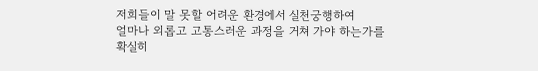저희들이 말 못할 어려운 환경에서 실천궁행하여
얼마나 외롭고 고통스러운 과정을 거쳐 가야 하는가를
확실히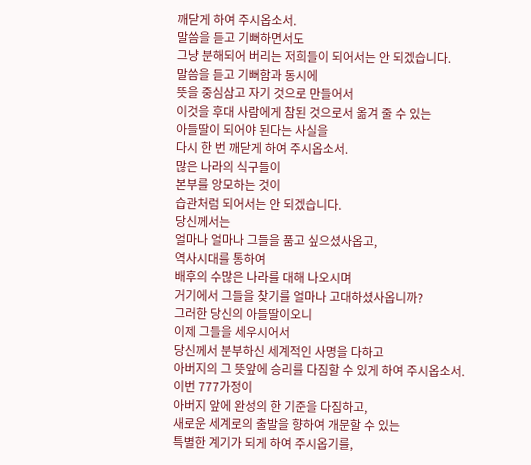깨닫게 하여 주시옵소서.
말씀을 듣고 기뻐하면서도
그냥 분해되어 버리는 저희들이 되어서는 안 되겠습니다.
말씀을 듣고 기뻐함과 동시에
뜻을 중심삼고 자기 것으로 만들어서
이것을 후대 사람에게 참된 것으로서 옮겨 줄 수 있는
아들딸이 되어야 된다는 사실을
다시 한 번 깨닫게 하여 주시옵소서.
많은 나라의 식구들이
본부를 앙모하는 것이
습관처럼 되어서는 안 되겠습니다.
당신께서는
얼마나 얼마나 그들을 품고 싶으셨사옵고,
역사시대를 통하여
배후의 수많은 나라를 대해 나오시며
거기에서 그들을 찾기를 얼마나 고대하셨사옵니까?
그러한 당신의 아들딸이오니
이제 그들을 세우시어서
당신께서 분부하신 세계적인 사명을 다하고
아버지의 그 뜻앞에 승리를 다짐할 수 있게 하여 주시옵소서.
이번 777가정이
아버지 앞에 완성의 한 기준을 다짐하고,
새로운 세계로의 출발을 향하여 개문할 수 있는
특별한 계기가 되게 하여 주시옵기를,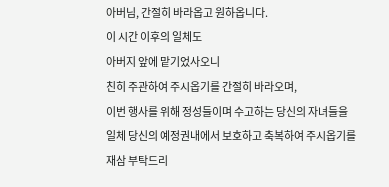아버님, 간절히 바라옵고 원하옵니다.
이 시간 이후의 일체도
아버지 앞에 맡기었사오니
친히 주관하여 주시옵기를 간절히 바라오며,
이번 행사를 위해 정성들이며 수고하는 당신의 자녀들을
일체 당신의 예정권내에서 보호하고 축복하여 주시옵기를
재삼 부탁드리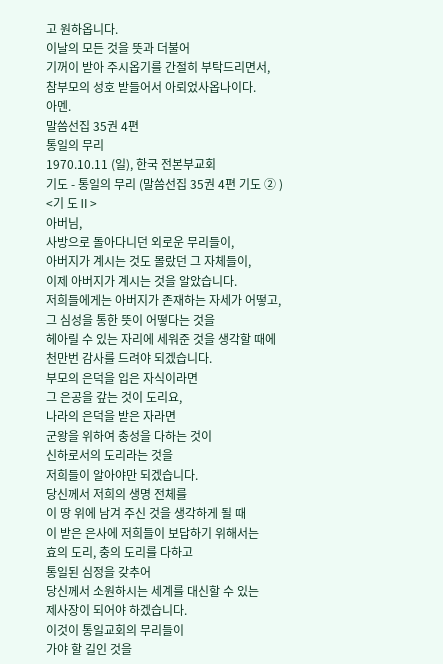고 원하옵니다.
이날의 모든 것을 뜻과 더불어
기꺼이 받아 주시옵기를 간절히 부탁드리면서,
참부모의 성호 받들어서 아뢰었사옵나이다.
아멘.
말씀선집 35권 4편
통일의 무리
1970.10.11 (일), 한국 전본부교회
기도 - 통일의 무리 (말씀선집 35권 4편 기도 ② )
<기 도Ⅱ>
아버님,
사방으로 돌아다니던 외로운 무리들이,
아버지가 계시는 것도 몰랐던 그 자체들이,
이제 아버지가 계시는 것을 알았습니다.
저희들에게는 아버지가 존재하는 자세가 어떻고,
그 심성을 통한 뜻이 어떻다는 것을
헤아릴 수 있는 자리에 세워준 것을 생각할 때에
천만번 감사를 드려야 되겠습니다.
부모의 은덕을 입은 자식이라면
그 은공을 갚는 것이 도리요,
나라의 은덕을 받은 자라면
군왕을 위하여 충성을 다하는 것이
신하로서의 도리라는 것을
저희들이 알아야만 되겠습니다.
당신께서 저희의 생명 전체를
이 땅 위에 남겨 주신 것을 생각하게 될 때
이 받은 은사에 저희들이 보답하기 위해서는
효의 도리, 충의 도리를 다하고
통일된 심정을 갖추어
당신께서 소원하시는 세계를 대신할 수 있는
제사장이 되어야 하겠습니다.
이것이 통일교회의 무리들이
가야 할 길인 것을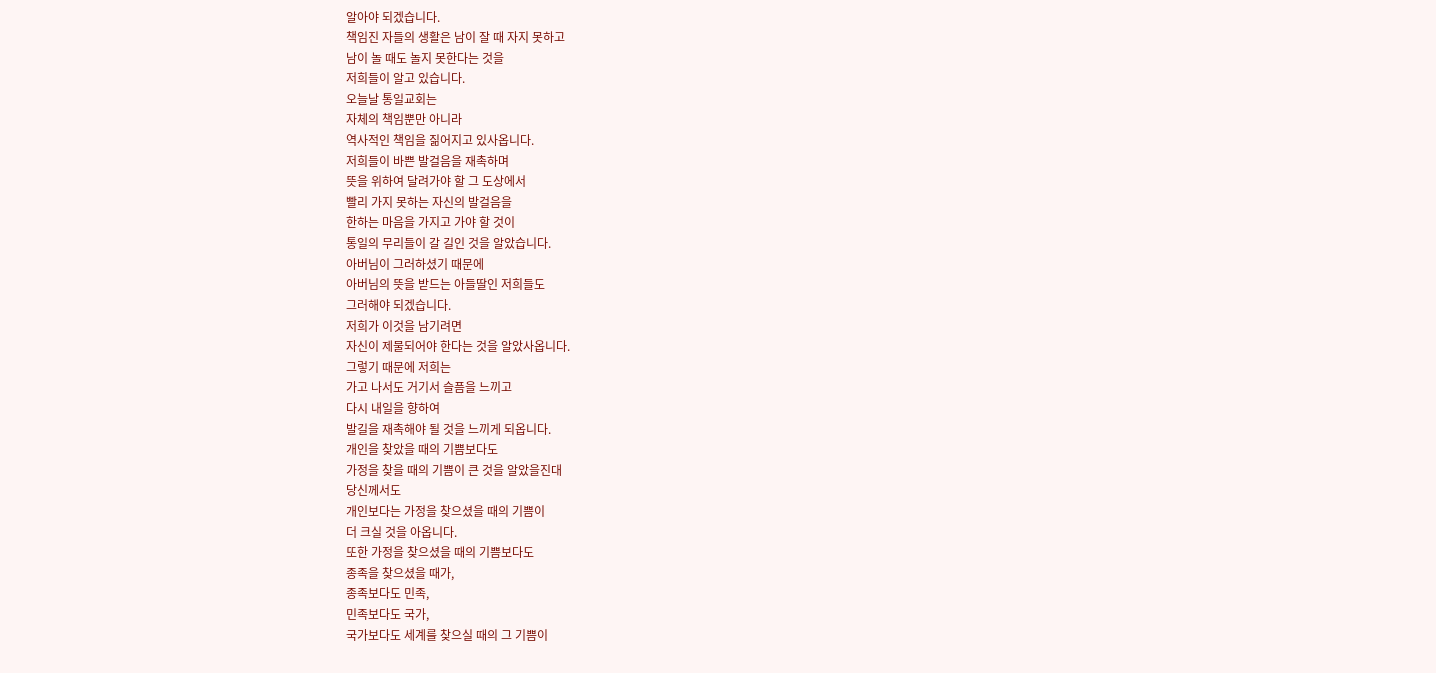알아야 되겠습니다.
책임진 자들의 생활은 남이 잘 때 자지 못하고
남이 놀 때도 놀지 못한다는 것을
저희들이 알고 있습니다.
오늘날 통일교회는
자체의 책임뿐만 아니라
역사적인 책임을 짊어지고 있사옵니다.
저희들이 바쁜 발걸음을 재촉하며
뜻을 위하여 달려가야 할 그 도상에서
빨리 가지 못하는 자신의 발걸음을
한하는 마음을 가지고 가야 할 것이
통일의 무리들이 갈 길인 것을 알았습니다.
아버님이 그러하셨기 때문에
아버님의 뜻을 받드는 아들딸인 저희들도
그러해야 되겠습니다.
저희가 이것을 남기려면
자신이 제물되어야 한다는 것을 알았사옵니다.
그렇기 때문에 저희는
가고 나서도 거기서 슬픔을 느끼고
다시 내일을 향하여
발길을 재촉해야 될 것을 느끼게 되옵니다.
개인을 찾았을 때의 기쁨보다도
가정을 찾을 때의 기쁨이 큰 것을 알았을진대
당신께서도
개인보다는 가정을 찾으셨을 때의 기쁨이
더 크실 것을 아옵니다.
또한 가정을 찾으셨을 때의 기쁨보다도
종족을 찾으셨을 때가,
종족보다도 민족,
민족보다도 국가,
국가보다도 세계를 찾으실 때의 그 기쁨이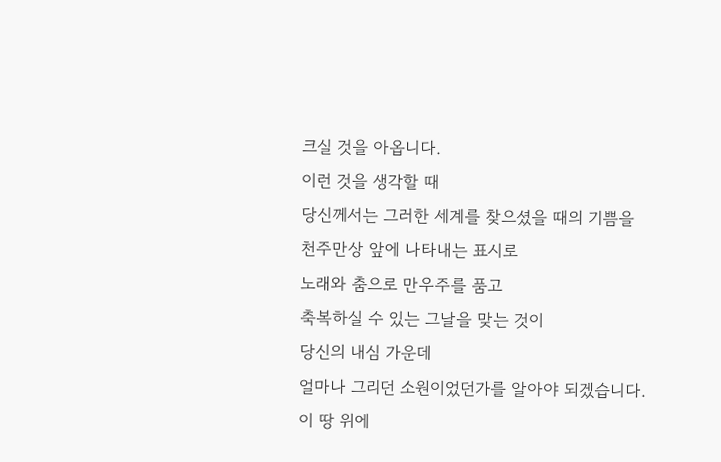크실 것을 아옵니다.
이런 것을 생각할 때
당신께서는 그러한 세계를 찾으셨을 때의 기쁨을
천주만상 앞에 나타내는 표시로
노래와 춤으로 만우주를 품고
축복하실 수 있는 그날을 맞는 것이
당신의 내심 가운데
얼마나 그리던 소원이었던가를 알아야 되겠습니다.
이 땅 위에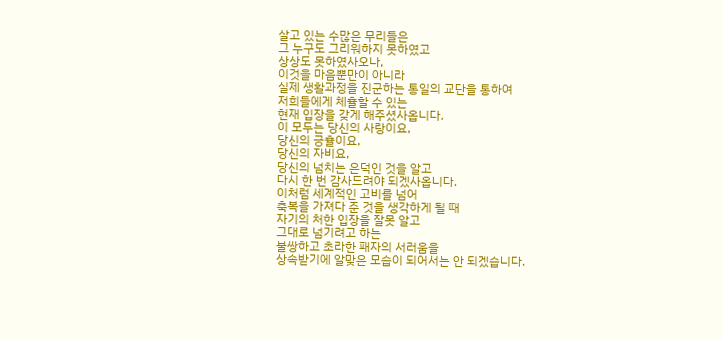살고 있는 수많은 무리들은
그 누구도 그리워하지 못하였고
상상도 못하였사오나,
이것을 마음뿐만이 아니라
실제 생활과정을 진군하는 통일의 교단을 통하여
저희들에게 체휼할 수 있는
현재 입장을 갖게 해주셨사옵니다.
이 모두는 당신의 사랑이요,
당신의 긍휼이요,
당신의 자비요,
당신의 넘치는 은덕인 것을 알고
다시 한 번 감사드려야 되겠사옵니다.
이처럼 세계적인 고비를 넘어
축복을 가져다 준 것을 생각하게 될 때
자기의 처한 입장을 잘못 알고
그대로 넘기려고 하는
불쌍하고 초라한 패자의 서러움을
상속받기에 알맞은 모습이 되어서는 안 되겠습니다.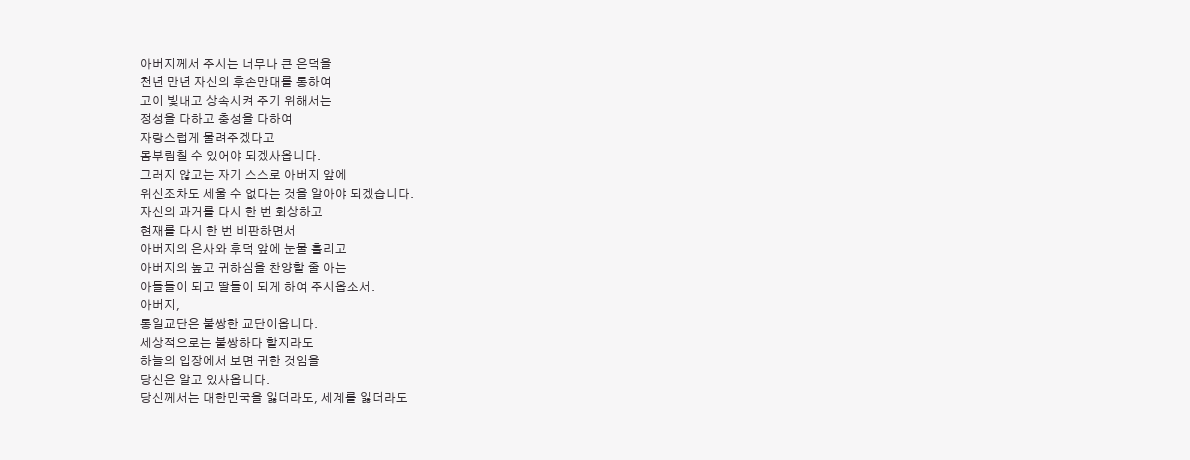아버지께서 주시는 너무나 큰 은덕을
천년 만년 자신의 후손만대를 통하여
고이 빛내고 상속시켜 주기 위해서는
정성을 다하고 충성을 다하여
자랑스럽게 물려주겠다고
몸부림칠 수 있어야 되겠사옵니다.
그러지 않고는 자기 스스로 아버지 앞에
위신조차도 세울 수 없다는 것을 알아야 되겠습니다.
자신의 과거를 다시 한 번 회상하고
현재를 다시 한 번 비판하면서
아버지의 은사와 후덕 앞에 눈물 흘리고
아버지의 높고 귀하심을 찬양할 줄 아는
아들들이 되고 딸들이 되게 하여 주시옵소서.
아버지,
통일교단은 불쌍한 교단이옵니다.
세상적으로는 불쌍하다 할지라도
하늘의 입장에서 보면 귀한 것임을
당신은 알고 있사옵니다.
당신께서는 대한민국을 잃더라도, 세계를 잃더라도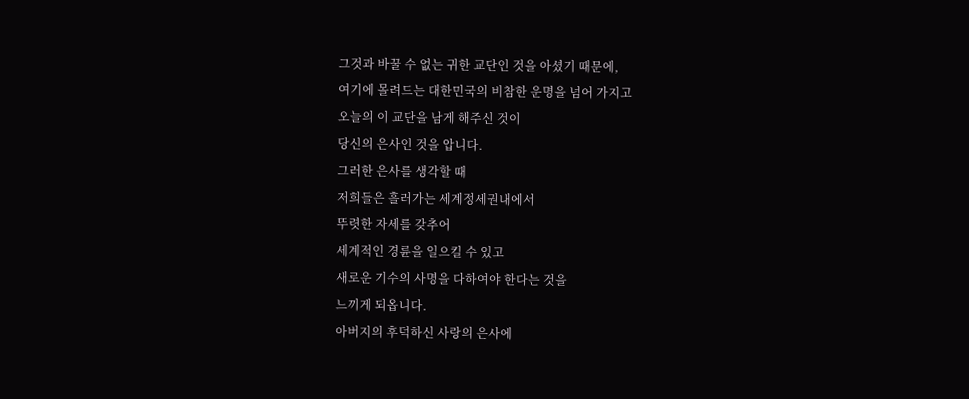그것과 바꿀 수 없는 귀한 교단인 것을 아셨기 때문에,
여기에 몰려드는 대한민국의 비참한 운명을 넘어 가지고
오늘의 이 교단을 남게 해주신 것이
당신의 은사인 것을 압니다.
그러한 은사를 생각할 때
저희들은 흘러가는 세계정세권내에서
뚜렷한 자세를 갖추어
세계적인 경륜을 일으킬 수 있고
새로운 기수의 사명을 다하여야 한다는 것을
느끼게 되옵니다.
아버지의 후덕하신 사랑의 은사에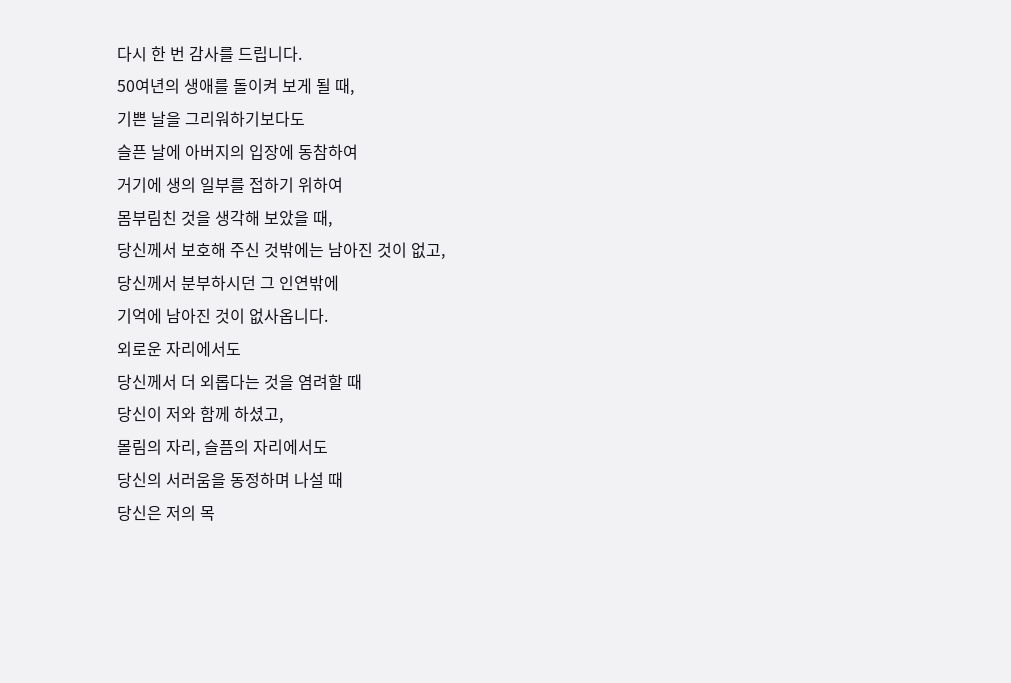다시 한 번 감사를 드립니다.
50여년의 생애를 돌이켜 보게 될 때,
기쁜 날을 그리워하기보다도
슬픈 날에 아버지의 입장에 동참하여
거기에 생의 일부를 접하기 위하여
몸부림친 것을 생각해 보았을 때,
당신께서 보호해 주신 것밖에는 남아진 것이 없고,
당신께서 분부하시던 그 인연밖에
기억에 남아진 것이 없사옵니다.
외로운 자리에서도
당신께서 더 외롭다는 것을 염려할 때
당신이 저와 함께 하셨고,
몰림의 자리, 슬픔의 자리에서도
당신의 서러움을 동정하며 나설 때
당신은 저의 목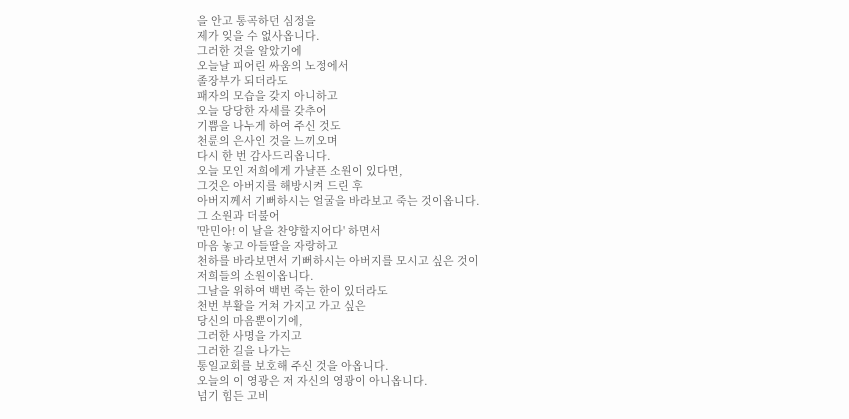을 안고 통곡하던 심정을
제가 잊을 수 없사옵니다.
그러한 것을 알았기에
오늘날 피어린 싸움의 노정에서
졸장부가 되더라도
패자의 모습을 갖지 아니하고
오늘 당당한 자세를 갖추어
기쁨을 나누게 하여 주신 것도
천륜의 은사인 것을 느끼오며
다시 한 번 감사드리옵니다.
오늘 모인 저희에게 가냘픈 소원이 있다면,
그것은 아버지를 해방시켜 드린 후
아버지께서 기뻐하시는 얼굴을 바라보고 죽는 것이옵니다.
그 소원과 더불어
'만민아! 이 날을 찬양할지어다' 하면서
마음 놓고 아들딸을 자랑하고
천하를 바라보면서 기뻐하시는 아버지를 모시고 싶은 것이
저희들의 소원이옵니다.
그날을 위하여 백번 죽는 한이 있더라도
천번 부활을 거쳐 가지고 가고 싶은
당신의 마음뿐이기에,
그러한 사명을 가지고
그러한 길을 나가는
통일교회를 보호해 주신 것을 아옵니다.
오늘의 이 영광은 저 자신의 영광이 아니옵니다.
넘기 힘든 고비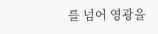를 넘어 영광을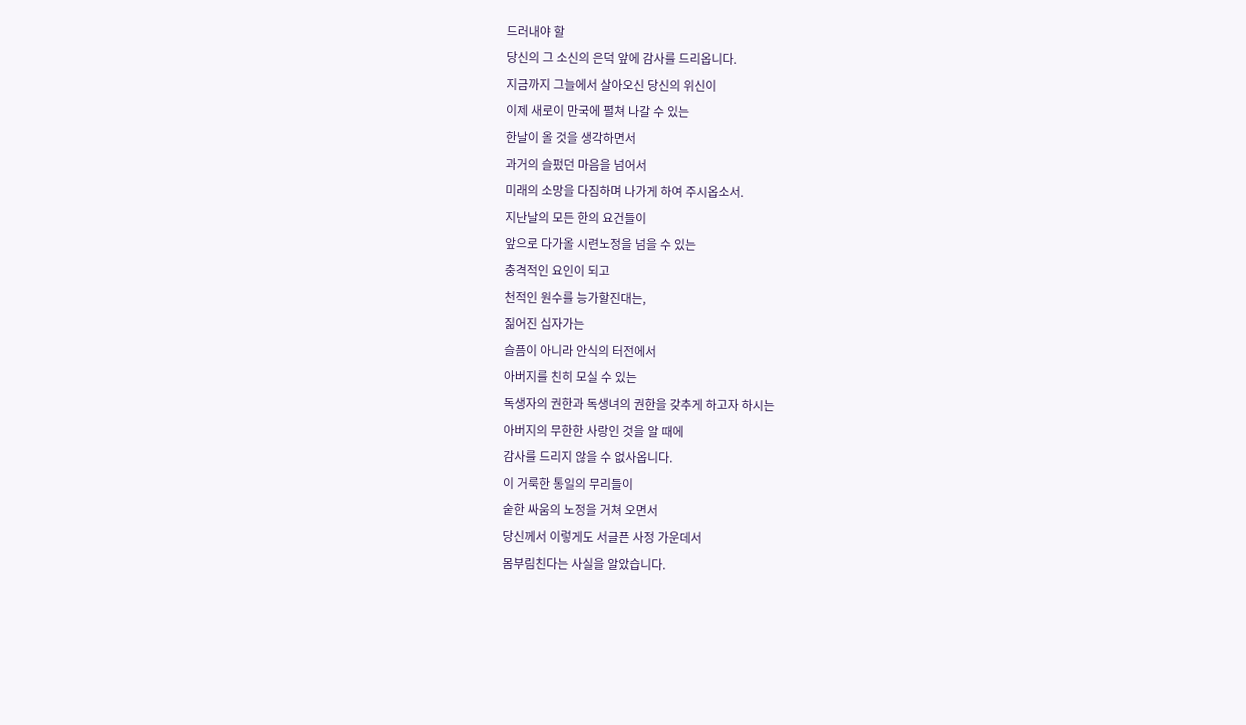드러내야 할
당신의 그 소신의 은덕 앞에 감사를 드리옵니다.
지금까지 그늘에서 살아오신 당신의 위신이
이제 새로이 만국에 펼쳐 나갈 수 있는
한날이 올 것을 생각하면서
과거의 슬펐던 마음을 넘어서
미래의 소망을 다짐하며 나가게 하여 주시옵소서.
지난날의 모든 한의 요건들이
앞으로 다가올 시련노정을 넘을 수 있는
충격적인 요인이 되고
천적인 원수를 능가할진대는,
짊어진 십자가는
슬픔이 아니라 안식의 터전에서
아버지를 친히 모실 수 있는
독생자의 권한과 독생녀의 권한을 갖추게 하고자 하시는
아버지의 무한한 사랑인 것을 알 때에
감사를 드리지 않을 수 없사옵니다.
이 거룩한 통일의 무리들이
숱한 싸움의 노정을 거쳐 오면서
당신께서 이렇게도 서글픈 사정 가운데서
몸부림친다는 사실을 알았습니다.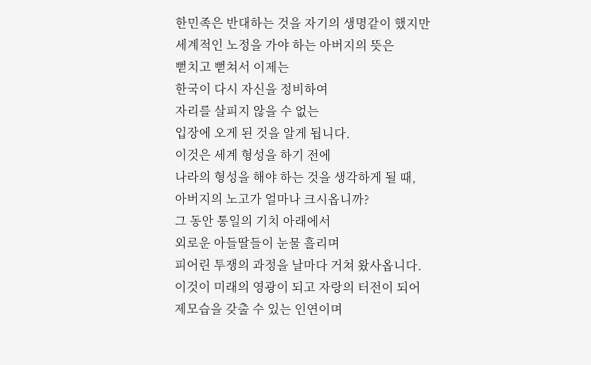한민족은 반대하는 것을 자기의 생명같이 했지만
세계적인 노정을 가야 하는 아버지의 뜻은
뻗치고 뻗쳐서 이제는
한국이 다시 자신을 정비하여
자리를 살피지 않을 수 없는
입장에 오게 된 것을 알게 됩니다.
이것은 세계 형성을 하기 전에
나라의 형성을 해야 하는 것을 생각하게 될 때,
아버지의 노고가 얼마나 크시옵니까?
그 동안 통일의 기치 아래에서
외로운 아들딸들이 눈물 흘리며
피어린 투쟁의 과정을 날마다 거쳐 왔사옵니다.
이것이 미래의 영광이 되고 자랑의 터전이 되어
제모습을 갖출 수 있는 인연이며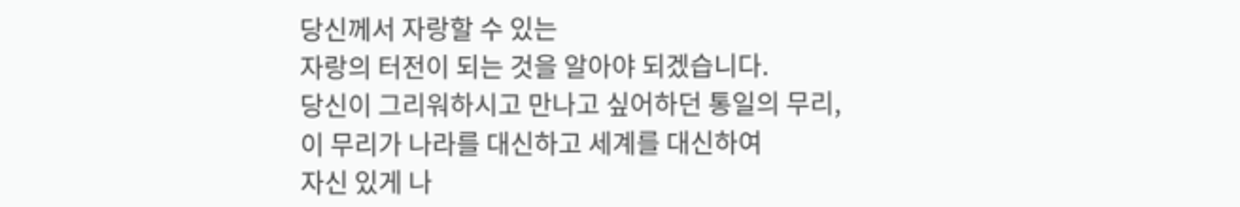당신께서 자랑할 수 있는
자랑의 터전이 되는 것을 알아야 되겠습니다.
당신이 그리워하시고 만나고 싶어하던 통일의 무리,
이 무리가 나라를 대신하고 세계를 대신하여
자신 있게 나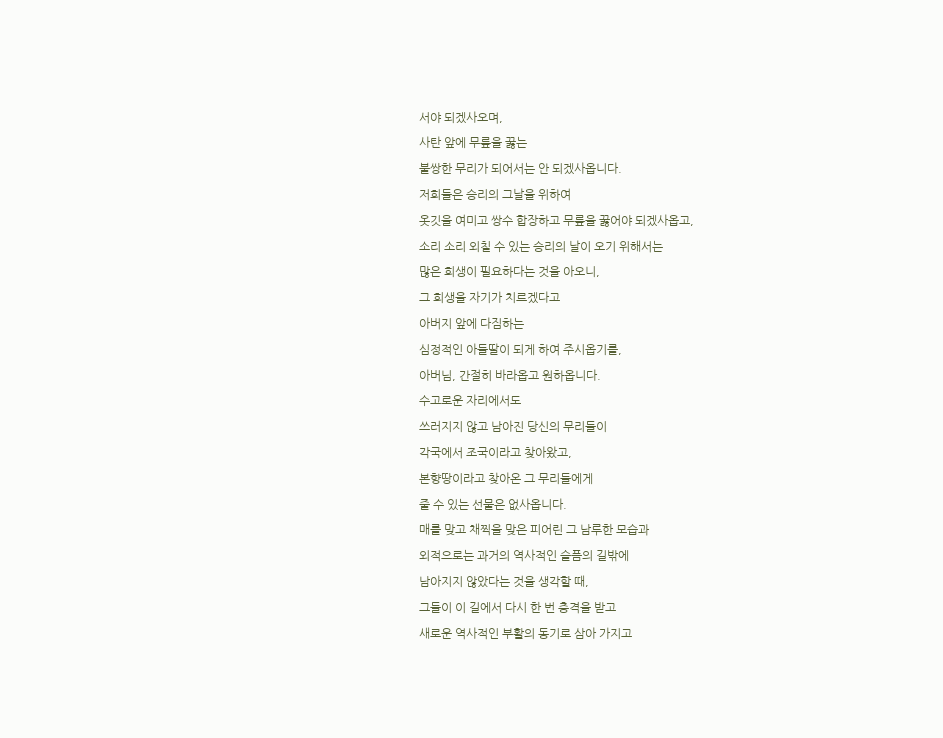서야 되겠사오며,
사탄 앞에 무릎을 꿇는
불쌍한 무리가 되어서는 안 되겠사옵니다.
저희들은 승리의 그날을 위하여
옷깃을 여미고 쌍수 합장하고 무릎을 꿇어야 되겠사옵고,
소리 소리 외칠 수 있는 승리의 날이 오기 위해서는
많은 희생이 필요하다는 것을 아오니,
그 희생을 자기가 치르겠다고
아버지 앞에 다짐하는
심정적인 아들딸이 되게 하여 주시옵기를,
아버님, 간절히 바라옵고 원하옵니다.
수고로운 자리에서도
쓰러지지 않고 남아진 당신의 무리들이
각국에서 조국이라고 찾아왔고,
본향땅이라고 찾아온 그 무리들에게
줄 수 있는 선물은 없사옵니다.
매를 맞고 채찍을 맞은 피어린 그 남루한 모습과
외적으로는 과거의 역사적인 슬픔의 길밖에
남아지지 않았다는 것을 생각할 때,
그들이 이 길에서 다시 한 번 충격을 받고
새로운 역사적인 부활의 동기로 삼아 가지고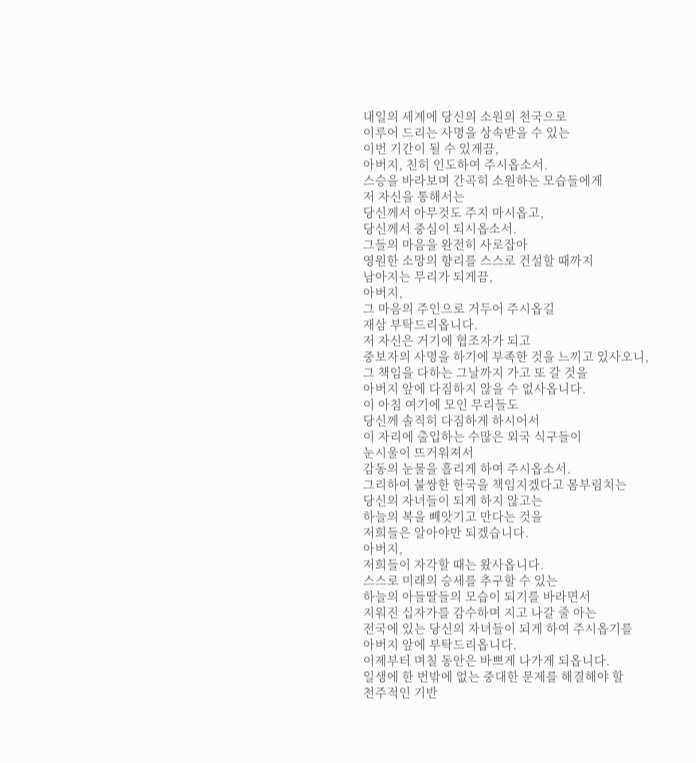내일의 세계에 당신의 소원의 천국으로
이루어 드리는 사명을 상속받을 수 있는
이번 기간이 될 수 있게끔,
아버지, 친히 인도하여 주시옵소서.
스승을 바라보며 간곡히 소원하는 모습들에게
저 자신을 통해서는
당신께서 아무것도 주지 마시옵고,
당신께서 중심이 되시옵소서.
그들의 마음을 완전히 사로잡아
영원한 소망의 향리를 스스로 건설할 때까지
남아지는 무리가 되게끔,
아버지,
그 마음의 주인으로 거두어 주시옵길
재삼 부탁드리옵니다.
저 자신은 거기에 협조자가 되고
중보자의 사명을 하기에 부족한 것을 느끼고 있사오니,
그 책임을 다하는 그날까지 가고 또 갈 것을
아버지 앞에 다짐하지 않을 수 없사옵니다.
이 아침 여기에 모인 무리들도
당신께 솔직히 다짐하게 하시어서
이 자리에 출입하는 수많은 외국 식구들이
눈시울이 뜨거워져서
감동의 눈물을 흘리게 하여 주시옵소서.
그리하여 불쌍한 한국을 책임지겠다고 몸부림치는
당신의 자녀들이 되게 하지 않고는
하늘의 복을 빼앗기고 만다는 것을
저희들은 알아야만 되겠습니다.
아버지,
저희들이 자각할 때는 왔사옵니다.
스스로 미래의 승세를 추구할 수 있는
하늘의 아들딸들의 모습이 되기를 바라면서
지워진 십자가를 감수하며 지고 나갈 줄 아는
전국에 있는 당신의 자녀들이 되게 하여 주시옵기를
아버지 앞에 부탁드리옵니다.
이제부터 며칠 동안은 바쁘게 나가게 되옵니다.
일생에 한 번밖에 없는 중대한 문제를 해결해야 할
천주적인 기반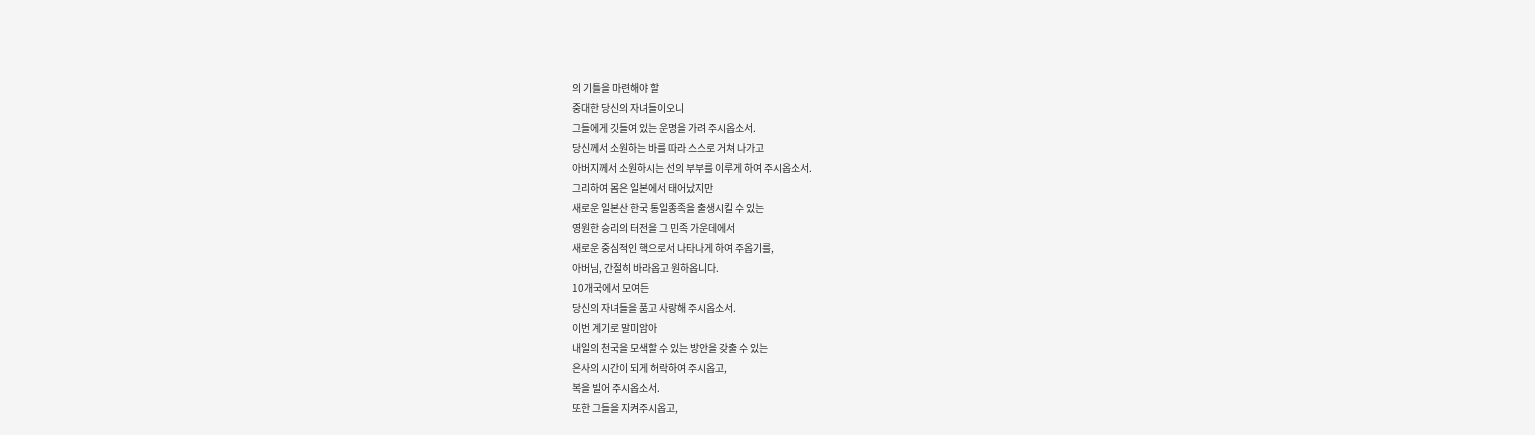의 기틀을 마련해야 할
중대한 당신의 자녀들이오니
그들에게 깃들여 있는 운명을 가려 주시옵소서.
당신께서 소원하는 바를 따라 스스로 거쳐 나가고
아버지께서 소원하시는 선의 부부를 이루게 하여 주시옵소서.
그리하여 몸은 일본에서 태어났지만
새로운 일본산 한국 통일종족을 출생시킬 수 있는
영원한 승리의 터전을 그 민족 가운데에서
새로운 중심적인 핵으로서 나타나게 하여 주옵기를,
아버님, 간절히 바라옵고 원하옵니다.
10개국에서 모여든
당신의 자녀들을 품고 사랑해 주시옵소서.
이번 계기로 말미암아
내일의 천국을 모색할 수 있는 방안을 갖출 수 있는
은사의 시간이 되게 허락하여 주시옵고,
복을 빌어 주시옵소서.
또한 그들을 지켜주시옵고,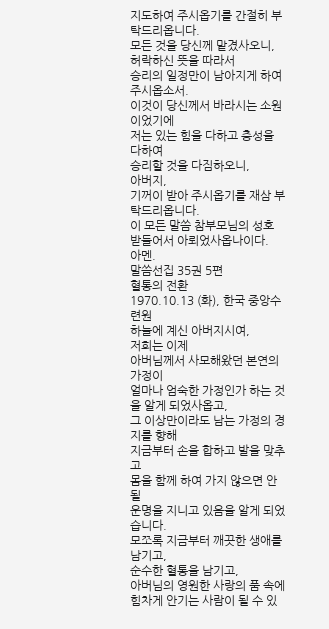지도하여 주시옵기를 간절히 부탁드리옵니다.
모든 것을 당신께 맡겼사오니,
허락하신 뜻을 따라서
승리의 일정만이 남아지게 하여 주시옵소서.
이것이 당신께서 바라시는 소원이었기에
저는 있는 힘을 다하고 충성을 다하여
승리할 것을 다짐하오니,
아버지,
기꺼이 받아 주시옵기를 재삼 부탁드리옵니다.
이 모든 말씀 참부모님의 성호 받들어서 아뢰었사옵나이다.
아멘.
말씀선집 35권 5편
혈통의 전환
1970.10.13 (화), 한국 중앙수련원
하늘에 계신 아버지시여,
저희는 이제
아버님께서 사모해왔던 본연의 가정이
얼마나 엄숙한 가정인가 하는 것을 알게 되었사옵고,
그 이상만이라도 남는 가정의 경지를 향해
지금부터 손을 합하고 발을 맞추고
몸을 함께 하여 가지 않으면 안 될
운명을 지니고 있음을 알게 되었습니다.
모쪼록 지금부터 깨끗한 생애를 남기고,
순수한 혈통을 남기고,
아버님의 영원한 사랑의 품 속에
힘차게 안기는 사람이 될 수 있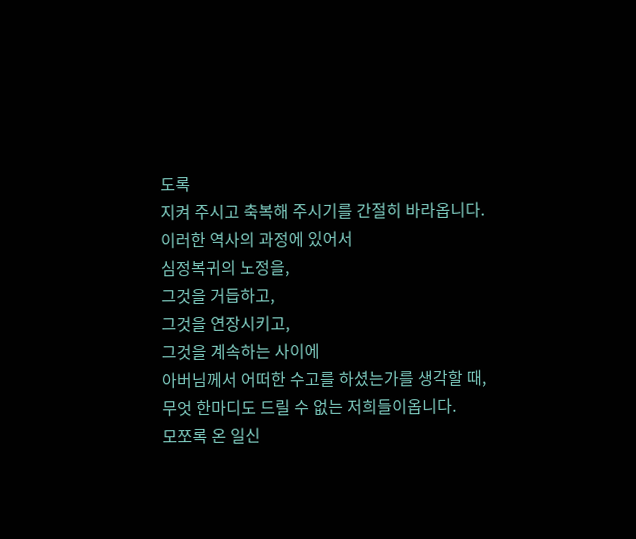도록
지켜 주시고 축복해 주시기를 간절히 바라옵니다.
이러한 역사의 과정에 있어서
심정복귀의 노정을,
그것을 거듭하고,
그것을 연장시키고,
그것을 계속하는 사이에
아버님께서 어떠한 수고를 하셨는가를 생각할 때,
무엇 한마디도 드릴 수 없는 저희들이옵니다.
모쪼록 온 일신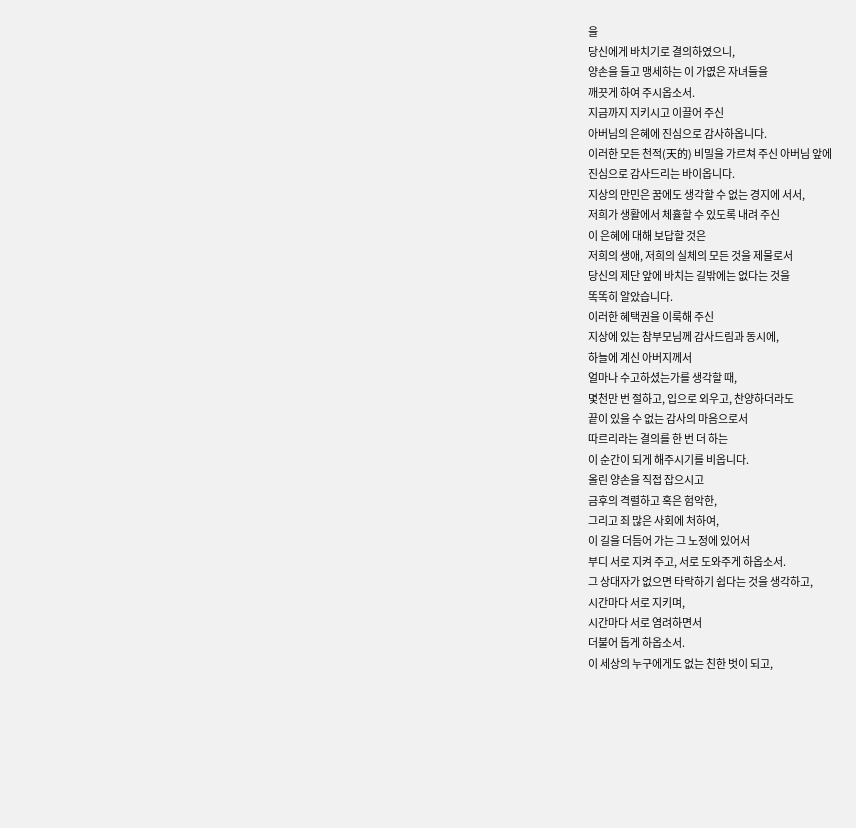을
당신에게 바치기로 결의하였으니,
양손을 들고 맹세하는 이 가엾은 자녀들을
깨끗게 하여 주시옵소서.
지금까지 지키시고 이끌어 주신
아버님의 은혜에 진심으로 감사하옵니다.
이러한 모든 천적(天的) 비밀을 가르쳐 주신 아버님 앞에
진심으로 감사드리는 바이옵니다.
지상의 만민은 꿈에도 생각할 수 없는 경지에 서서,
저희가 생활에서 체휼할 수 있도록 내려 주신
이 은혜에 대해 보답할 것은
저희의 생애, 저희의 실체의 모든 것을 제물로서
당신의 제단 앞에 바치는 길밖에는 없다는 것을
똑똑히 알았습니다.
이러한 혜택권을 이룩해 주신
지상에 있는 참부모님께 감사드림과 동시에,
하늘에 계신 아버지께서
얼마나 수고하셨는가를 생각할 때,
몇천만 번 절하고, 입으로 외우고, 찬양하더라도
끝이 있을 수 없는 감사의 마음으로서
따르리라는 결의를 한 번 더 하는
이 순간이 되게 해주시기를 비옵니다.
올린 양손을 직접 잡으시고
금후의 격렬하고 혹은 험악한,
그리고 죄 많은 사회에 처하여,
이 길을 더듬어 가는 그 노정에 있어서
부디 서로 지켜 주고, 서로 도와주게 하옵소서.
그 상대자가 없으면 타락하기 쉽다는 것을 생각하고,
시간마다 서로 지키며,
시간마다 서로 염려하면서
더불어 돕게 하옵소서.
이 세상의 누구에게도 없는 친한 벗이 되고,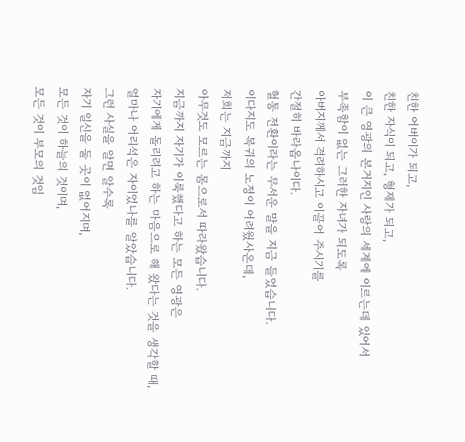친한 어버이가 되고,
친한 자식이 되고, 형제가 되고,
이 큰 영광의 본거지인 사랑의 세계에 이르는데 있어서
부족함이 없는 그러한 자녀가 되도록
아버지께서 격려하시고 이끌어 주시기를
간절히 바라옵나이다.
혈통 전환이라는 무서운 말을 지금 들었습니다.
이다지도 복귀의 노정이 어려웠사온데,
저희는 지금까지
아무것도 모르는 몸으로서 따라왔습니다.
지금까지 자기가 이룩했다고 하는 모든 영광은
자기에게 돌리려고 하는 마음으로 해 왔다는 것을 생각할 때,
얼마나 어리석은 자이었나를 알았습니다.
그런 사실을 알면 알수록
자기 일신을 둘 곳이 없어지며,
모든 것이 하늘의 것이며,
모든 것이 부모의 것임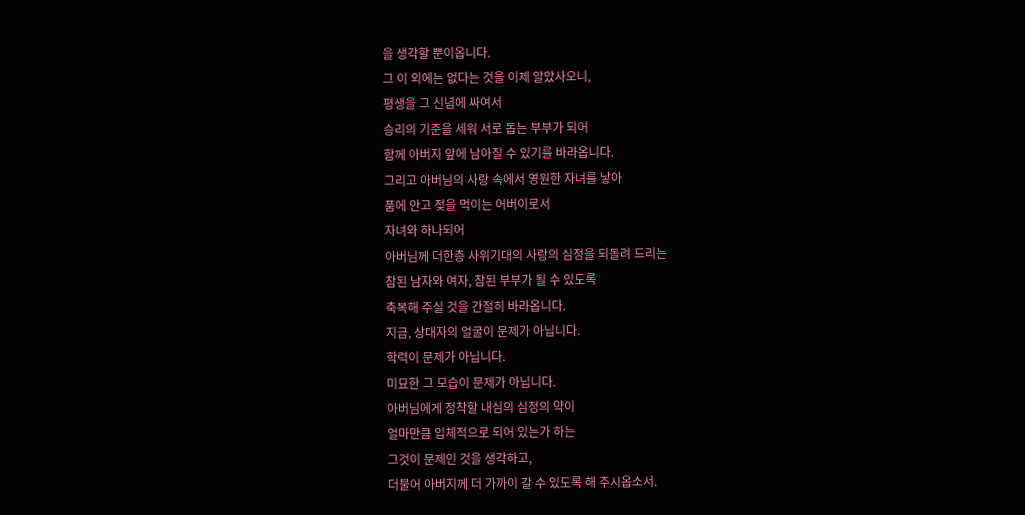을 생각할 뿐이옵니다.
그 이 외에는 없다는 것을 이제 알았사오니,
평생을 그 신념에 싸여서
승리의 기준을 세워 서로 돕는 부부가 되어
함께 아버지 앞에 남아질 수 있기를 바라옵니다.
그리고 아버님의 사랑 속에서 영원한 자녀를 낳아
품에 안고 젖을 먹이는 어버이로서
자녀와 하나되어
아버님께 더한층 사위기대의 사랑의 심정을 되돌려 드리는
참된 남자와 여자, 참된 부부가 될 수 있도록
축복해 주실 것을 간절히 바라옵니다.
지금, 상대자의 얼굴이 문제가 아닙니다.
학력이 문제가 아닙니다.
미묘한 그 모습이 문제가 아닙니다.
아버님에게 정착할 내심의 심정의 약이
얼마만큼 입체적으로 되어 있는가 하는
그것이 문제인 것을 생각하고,
더불어 아버지께 더 가까이 갈 수 있도록 해 주시옵소서.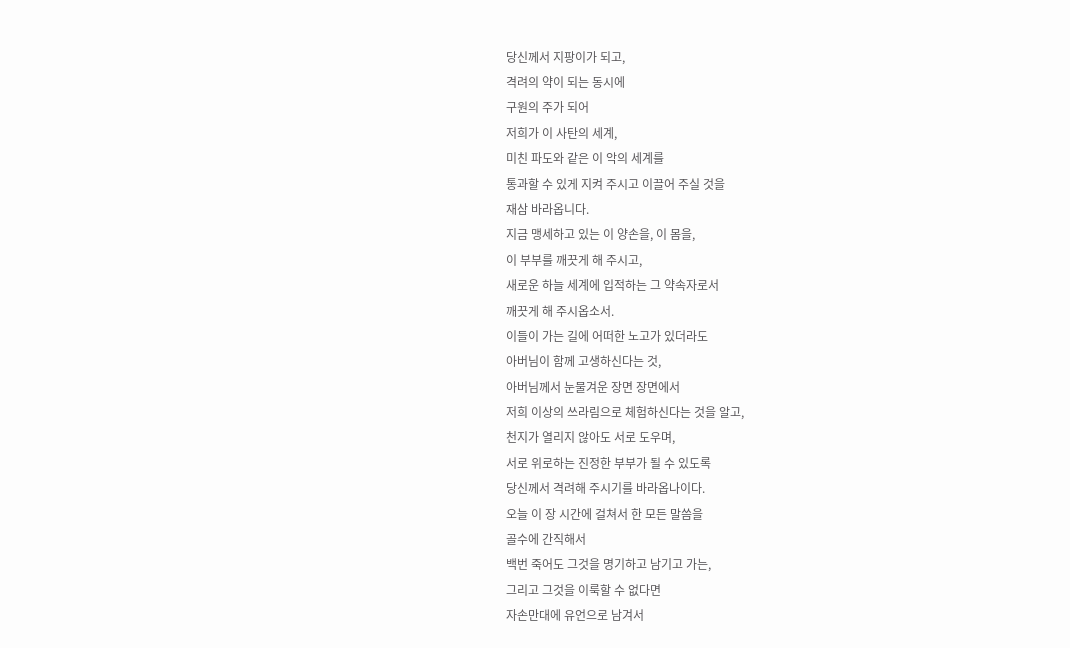당신께서 지팡이가 되고,
격려의 약이 되는 동시에
구원의 주가 되어
저희가 이 사탄의 세계,
미친 파도와 같은 이 악의 세계를
통과할 수 있게 지켜 주시고 이끌어 주실 것을
재삼 바라옵니다.
지금 맹세하고 있는 이 양손을, 이 몸을,
이 부부를 깨끗게 해 주시고,
새로운 하늘 세계에 입적하는 그 약속자로서
깨끗게 해 주시옵소서.
이들이 가는 길에 어떠한 노고가 있더라도
아버님이 함께 고생하신다는 것,
아버님께서 눈물겨운 장면 장면에서
저희 이상의 쓰라림으로 체험하신다는 것을 알고,
천지가 열리지 않아도 서로 도우며,
서로 위로하는 진정한 부부가 될 수 있도록
당신께서 격려해 주시기를 바라옵나이다.
오늘 이 장 시간에 걸쳐서 한 모든 말씀을
골수에 간직해서
백번 죽어도 그것을 명기하고 남기고 가는,
그리고 그것을 이룩할 수 없다면
자손만대에 유언으로 남겨서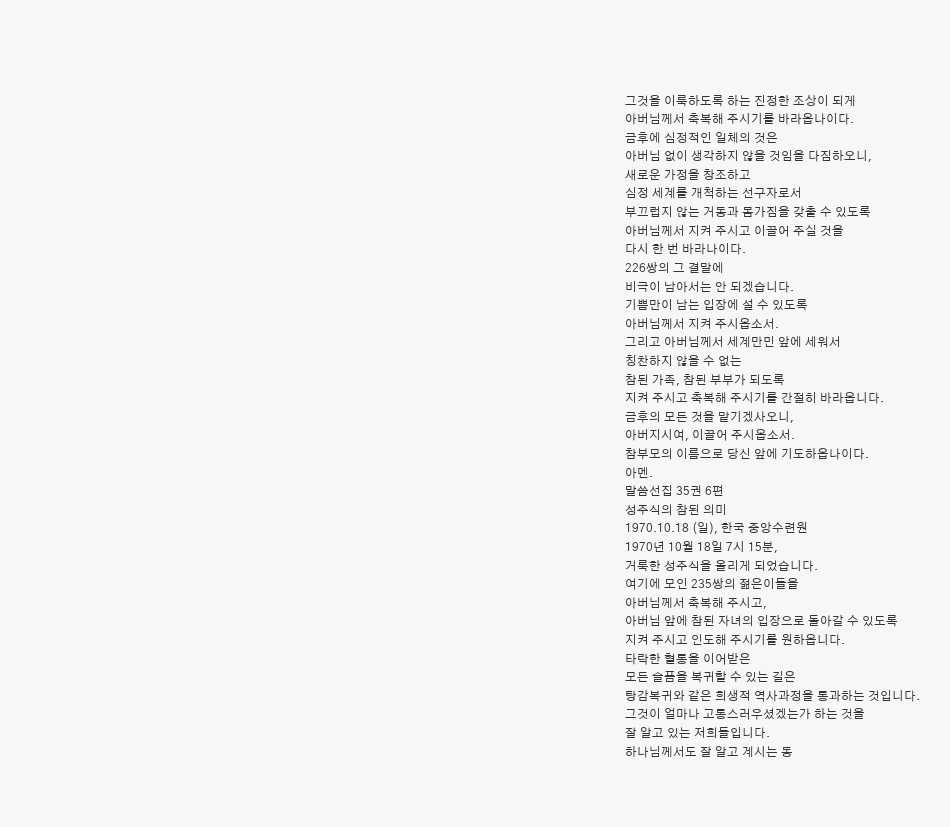그것을 이룩하도록 하는 진정한 조상이 되게
아버님께서 축복해 주시기를 바라옵나이다.
금후에 심정적인 일체의 것은
아버님 없이 생각하지 않을 것임을 다짐하오니,
새로운 가정을 창조하고
심정 세계를 개척하는 선구자로서
부끄럽지 않는 거동과 몸가짐을 갖출 수 있도록
아버님께서 지켜 주시고 이끌어 주실 것을
다시 한 번 바라나이다.
226쌍의 그 결말에
비극이 남아서는 안 되겠습니다.
기쁨만이 남는 입장에 설 수 있도록
아버님께서 지켜 주시옵소서.
그리고 아버님께서 세계만민 앞에 세워서
칭찬하지 않을 수 없는
참된 가족, 참된 부부가 되도록
지켜 주시고 축복해 주시기를 간절히 바라옵니다.
금후의 모든 것을 맡기겠사오니,
아버지시여, 이끌어 주시옵소서.
참부모의 이름으로 당신 앞에 기도하옵나이다.
아멘.
말씀선집 35권 6편
성주식의 참된 의미
1970.10.18 (일), 한국 중앙수련원
1970년 10월 18일 7시 15분,
거룩한 성주식을 올리게 되었습니다.
여기에 모인 235쌍의 젊은이들을
아버님께서 축복해 주시고,
아버님 앞에 참된 자녀의 입장으로 돌아갈 수 있도록
지켜 주시고 인도해 주시기를 원하옵니다.
타락한 혈통을 이어받은
모든 슬픔을 복귀할 수 있는 길은
탕감복귀와 같은 희생적 역사과정을 통과하는 것입니다.
그것이 얼마나 고통스러우셨겠는가 하는 것을
잘 알고 있는 저희들입니다.
하나님께서도 잘 알고 계시는 동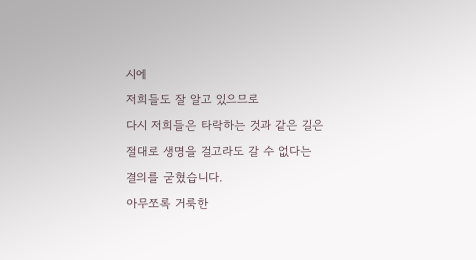시에
저희들도 잘 알고 있으므로
다시 저희들은 타락하는 것과 같은 길은
절대로 생명을 걸고라도 갈 수 없다는
결의를 굳혔습니다.
아무쪼록 거룩한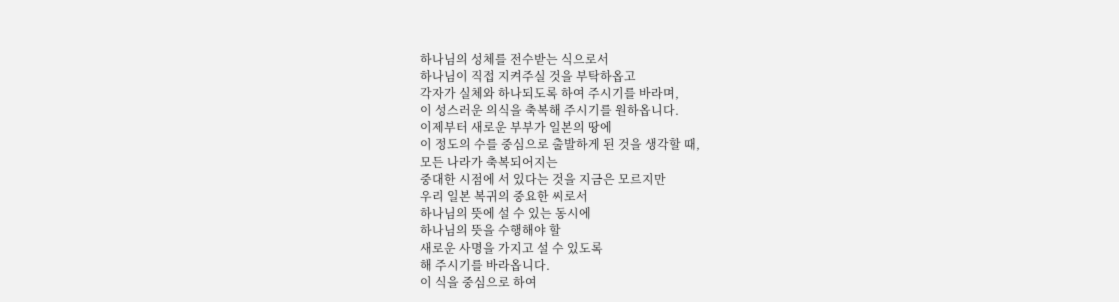하나님의 성체를 전수받는 식으로서
하나님이 직접 지켜주실 것을 부탁하옵고
각자가 실체와 하나되도록 하여 주시기를 바라며,
이 성스러운 의식을 축복해 주시기를 원하옵니다.
이제부터 새로운 부부가 일본의 땅에
이 정도의 수를 중심으로 출발하게 된 것을 생각할 때,
모든 나라가 축복되어지는
중대한 시점에 서 있다는 것을 지금은 모르지만
우리 일본 복귀의 중요한 씨로서
하나님의 뜻에 설 수 있는 동시에
하나님의 뜻을 수행해야 할
새로운 사명을 가지고 설 수 있도록
해 주시기를 바라옵니다.
이 식을 중심으로 하여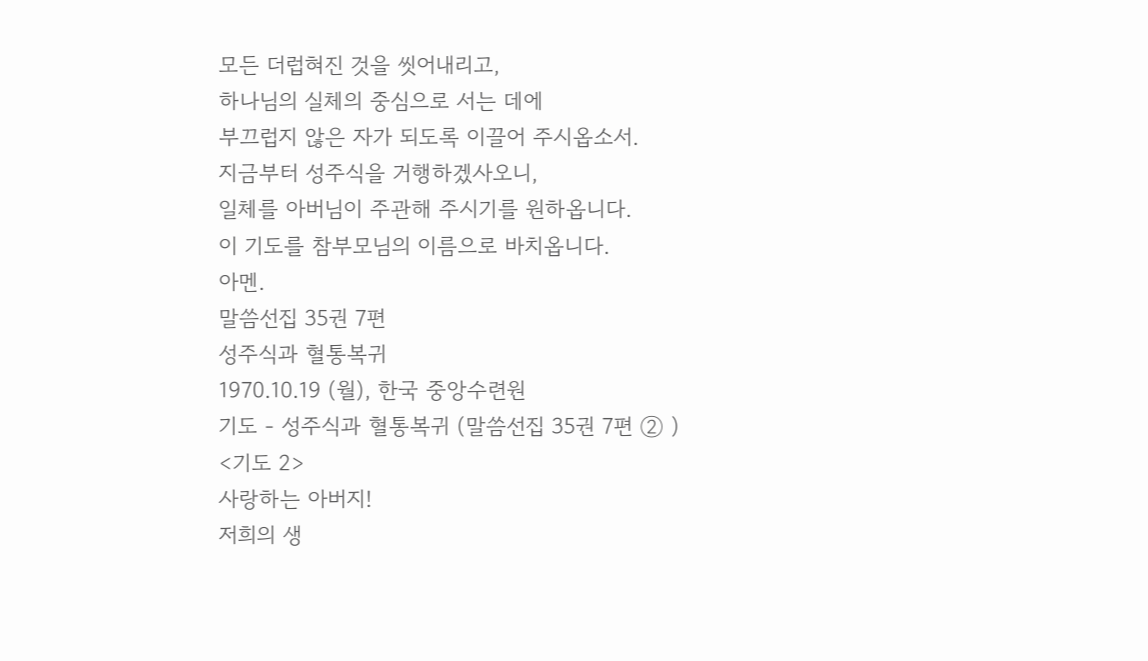모든 더럽혀진 것을 씻어내리고,
하나님의 실체의 중심으로 서는 데에
부끄럽지 않은 자가 되도록 이끌어 주시옵소서.
지금부터 성주식을 거행하겠사오니,
일체를 아버님이 주관해 주시기를 원하옵니다.
이 기도를 참부모님의 이름으로 바치옵니다.
아멘.
말씀선집 35권 7편
성주식과 혈통복귀
1970.10.19 (월), 한국 중앙수련원
기도 - 성주식과 혈통복귀 (말씀선집 35권 7편 ② )
<기도 2>
사랑하는 아버지!
저희의 생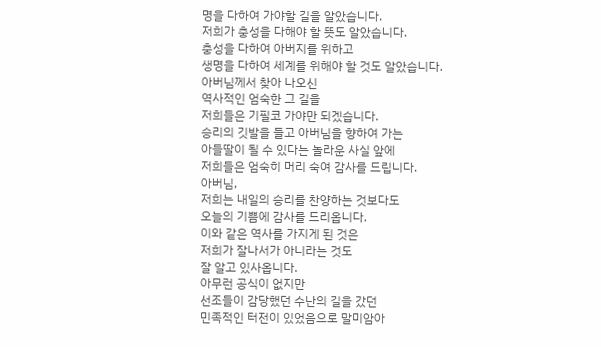명을 다하여 가야할 길을 알았습니다.
저희가 충성을 다해야 할 뜻도 알았습니다.
충성을 다하여 아버지를 위하고
생명을 다하여 세계를 위해야 할 것도 알았습니다.
아버님께서 찾아 나오신
역사적인 엄숙한 그 길을
저희들은 기필코 가야만 되겠습니다.
승리의 깃발을 들고 아버님을 향하여 가는
아들딸이 될 수 있다는 놀라운 사실 앞에
저희들은 엄숙히 머리 숙여 감사를 드립니다.
아버님,
저희는 내일의 승리를 찬양하는 것보다도
오늘의 기쁨에 감사를 드리옵니다.
이와 같은 역사를 가지게 된 것은
저희가 잘나서가 아니라는 것도
잘 알고 있사옵니다.
아무런 공식이 없지만
선조들이 감당했던 수난의 길을 갔던
민족적인 터전이 있었음으로 말미암아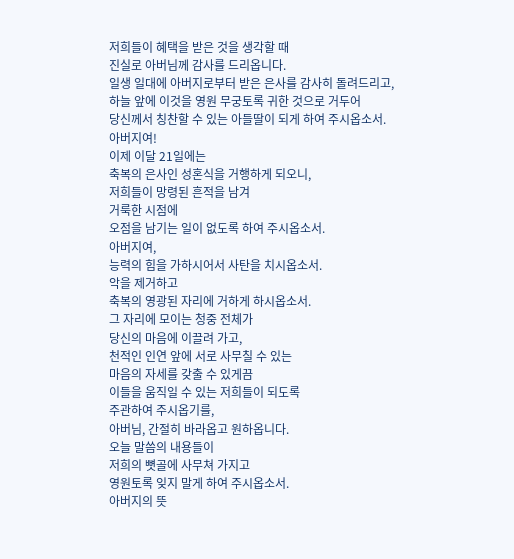저희들이 혜택을 받은 것을 생각할 때
진실로 아버님께 감사를 드리옵니다.
일생 일대에 아버지로부터 받은 은사를 감사히 돌려드리고,
하늘 앞에 이것을 영원 무궁토록 귀한 것으로 거두어
당신께서 칭찬할 수 있는 아들딸이 되게 하여 주시옵소서.
아버지여!
이제 이달 21일에는
축복의 은사인 성혼식을 거행하게 되오니,
저희들이 망령된 흔적을 남겨
거룩한 시점에
오점을 남기는 일이 없도록 하여 주시옵소서.
아버지여,
능력의 힘을 가하시어서 사탄을 치시옵소서.
악을 제거하고
축복의 영광된 자리에 거하게 하시옵소서.
그 자리에 모이는 청중 전체가
당신의 마음에 이끌려 가고,
천적인 인연 앞에 서로 사무칠 수 있는
마음의 자세를 갖출 수 있게끔
이들을 움직일 수 있는 저희들이 되도록
주관하여 주시옵기를,
아버님, 간절히 바라옵고 원하옵니다.
오늘 말씀의 내용들이
저희의 뼛골에 사무쳐 가지고
영원토록 잊지 말게 하여 주시옵소서.
아버지의 뜻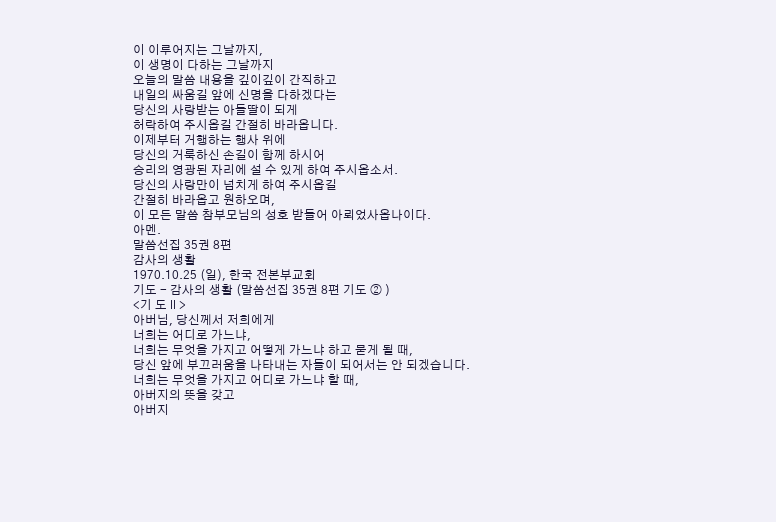이 이루어지는 그날까지,
이 생명이 다하는 그날까지
오늘의 말씀 내용을 깊이깊이 간직하고
내일의 싸움길 앞에 신명을 다하겠다는
당신의 사랑받는 아들딸이 되게
허락하여 주시옵길 간절히 바라옵니다.
이제부터 거행하는 행사 위에
당신의 거룩하신 손길이 함께 하시어
승리의 영광된 자리에 설 수 있게 하여 주시옵소서.
당신의 사랑만이 넘치게 하여 주시옵길
간절히 바라옵고 원하오며,
이 모든 말씀 참부모님의 성호 받들어 아뢰었사옵나이다.
아멘.
말씀선집 35권 8편
감사의 생활
1970.10.25 (일), 한국 전본부교회
기도 - 감사의 생활 (말씀선집 35권 8편 기도 ② )
<기 도Ⅱ>
아버님, 당신께서 저희에게
너희는 어디로 가느냐,
너희는 무엇을 가지고 어떻게 가느냐 하고 묻게 될 때,
당신 앞에 부끄러움을 나타내는 자들이 되어서는 안 되겠습니다.
너희는 무엇을 가지고 어디로 가느냐 할 때,
아버지의 뜻을 갖고
아버지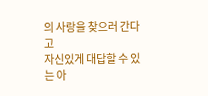의 사랑을 찾으러 간다고
자신있게 대답할 수 있는 아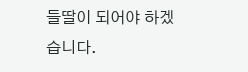들딸이 되어야 하겠습니다.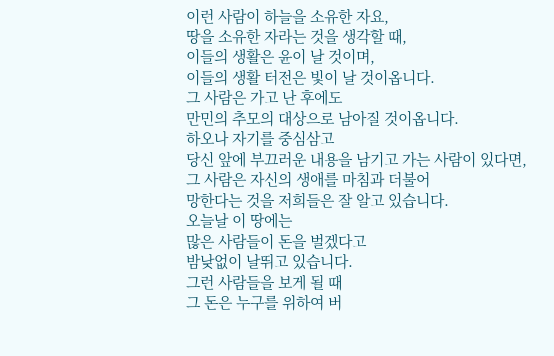이런 사람이 하늘을 소유한 자요,
땅을 소유한 자라는 것을 생각할 때,
이들의 생활은 윤이 날 것이며,
이들의 생활 터전은 빛이 날 것이옵니다.
그 사람은 가고 난 후에도
만민의 추모의 대상으로 남아질 것이옵니다.
하오나 자기를 중심삼고
당신 앞에 부끄러운 내용을 남기고 가는 사람이 있다면,
그 사람은 자신의 생애를 마침과 더불어
망한다는 것을 저희들은 잘 알고 있습니다.
오늘날 이 땅에는
많은 사람들이 돈을 벌겠다고
밤낮없이 날뛰고 있습니다.
그런 사람들을 보게 될 때
그 돈은 누구를 위하여 버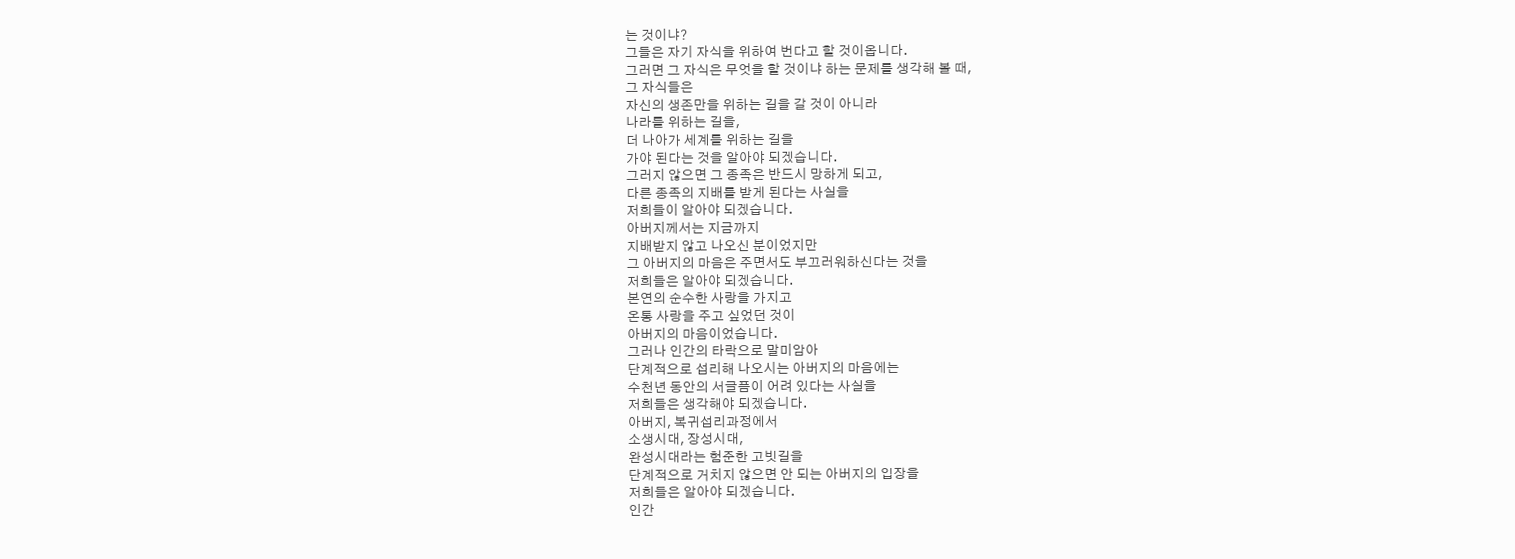는 것이냐?
그들은 자기 자식을 위하여 번다고 할 것이옵니다.
그러면 그 자식은 무엇을 할 것이냐 하는 문제를 생각해 볼 때,
그 자식들은
자신의 생존만을 위하는 길을 갈 것이 아니라
나라를 위하는 길을,
더 나아가 세계를 위하는 길을
가야 된다는 것을 알아야 되겠습니다.
그러지 않으면 그 종족은 반드시 망하게 되고,
다른 종족의 지배를 받게 된다는 사실을
저희들이 알아야 되겠습니다.
아버지께서는 지금까지
지배받지 않고 나오신 분이었지만
그 아버지의 마음은 주면서도 부끄러워하신다는 것을
저희들은 알아야 되겠습니다.
본연의 순수한 사랑을 가지고
온통 사랑을 주고 싶었던 것이
아버지의 마음이었습니다.
그러나 인간의 타락으로 말미암아
단계적으로 섭리해 나오시는 아버지의 마음에는
수천년 동안의 서글픔이 어려 있다는 사실을
저희들은 생각해야 되겠습니다.
아버지, 복귀섭리과정에서
소생시대, 장성시대,
완성시대라는 험준한 고빗길을
단계적으로 거치지 않으면 안 되는 아버지의 입장을
저희들은 알아야 되겠습니다.
인간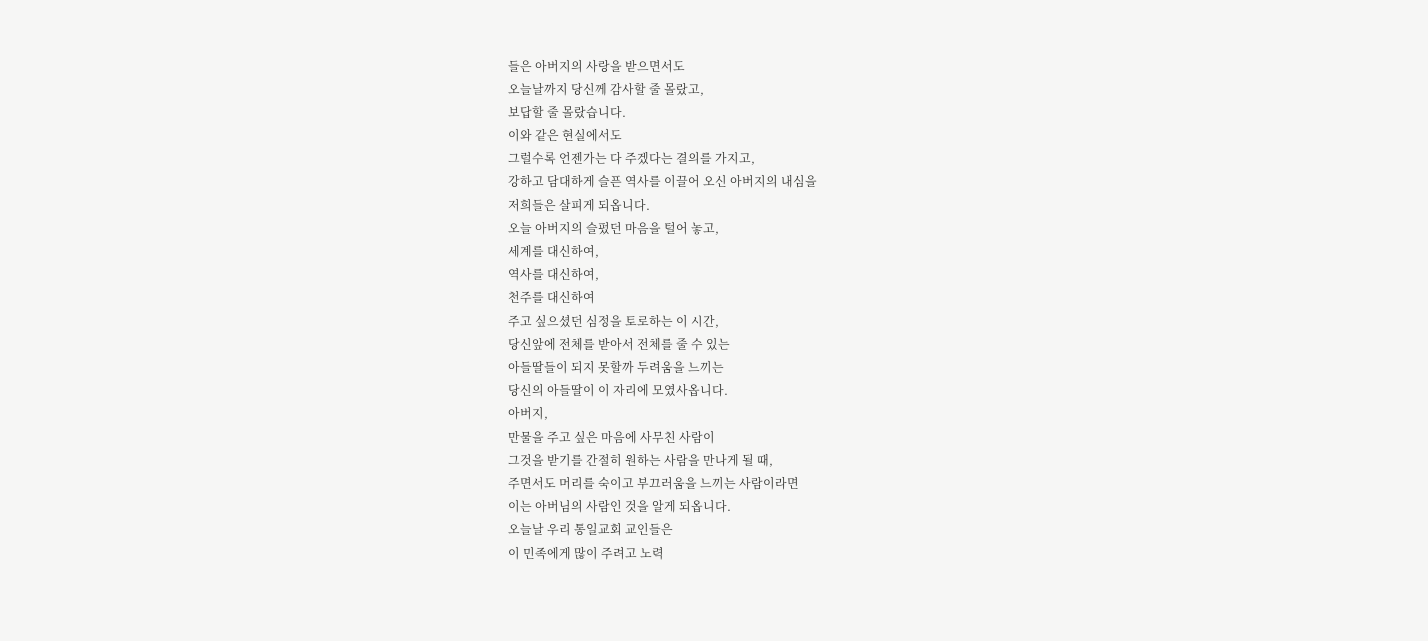들은 아버지의 사랑을 받으면서도
오늘날까지 당신께 감사할 줄 몰랐고,
보답할 줄 몰랐습니다.
이와 같은 현실에서도
그럴수록 언젠가는 다 주겠다는 결의를 가지고,
강하고 담대하게 슬픈 역사를 이끌어 오신 아버지의 내심을
저희들은 살피게 되옵니다.
오늘 아버지의 슬펐던 마음을 털어 놓고,
세계를 대신하여,
역사를 대신하여,
천주를 대신하여
주고 싶으셨던 심정을 토로하는 이 시간,
당신앞에 전체를 받아서 전체를 줄 수 있는
아들딸들이 되지 못할까 두려움을 느끼는
당신의 아들딸이 이 자리에 모였사옵니다.
아버지,
만물을 주고 싶은 마음에 사무친 사람이
그것을 받기를 간절히 원하는 사람을 만나게 될 때,
주면서도 머리를 숙이고 부끄러움을 느끼는 사람이라면
이는 아버님의 사람인 것을 알게 되옵니다.
오늘날 우리 통일교회 교인들은
이 민족에게 많이 주려고 노력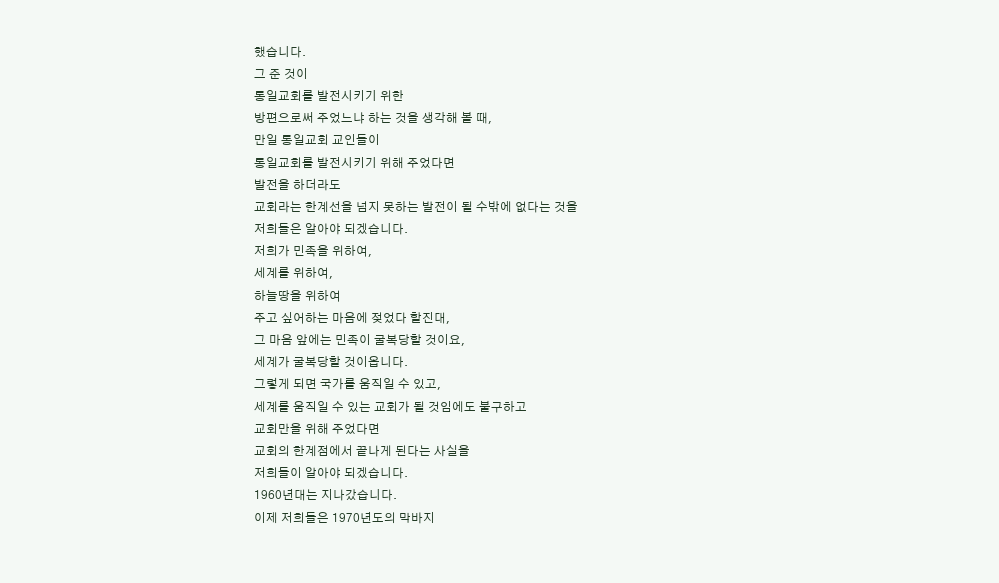했습니다.
그 준 것이
통일교회를 발전시키기 위한
방편으로써 주었느냐 하는 것을 생각해 볼 때,
만일 통일교회 교인들이
통일교회를 발전시키기 위해 주었다면
발전을 하더라도
교회라는 한계선을 넘지 못하는 발전이 될 수밖에 없다는 것을
저희들은 알아야 되겠습니다.
저희가 민족을 위하여,
세계를 위하여,
하늘땅을 위하여
주고 싶어하는 마음에 젖었다 할진대,
그 마음 앞에는 민족이 굴복당할 것이요,
세계가 굴복당할 것이옵니다.
그렇게 되면 국가를 움직일 수 있고,
세계를 움직일 수 있는 교회가 될 것임에도 불구하고
교회만을 위해 주었다면
교회의 한계점에서 끝나게 된다는 사실을
저희들이 알아야 되겠습니다.
1960년대는 지나갔습니다.
이제 저희들은 1970년도의 막바지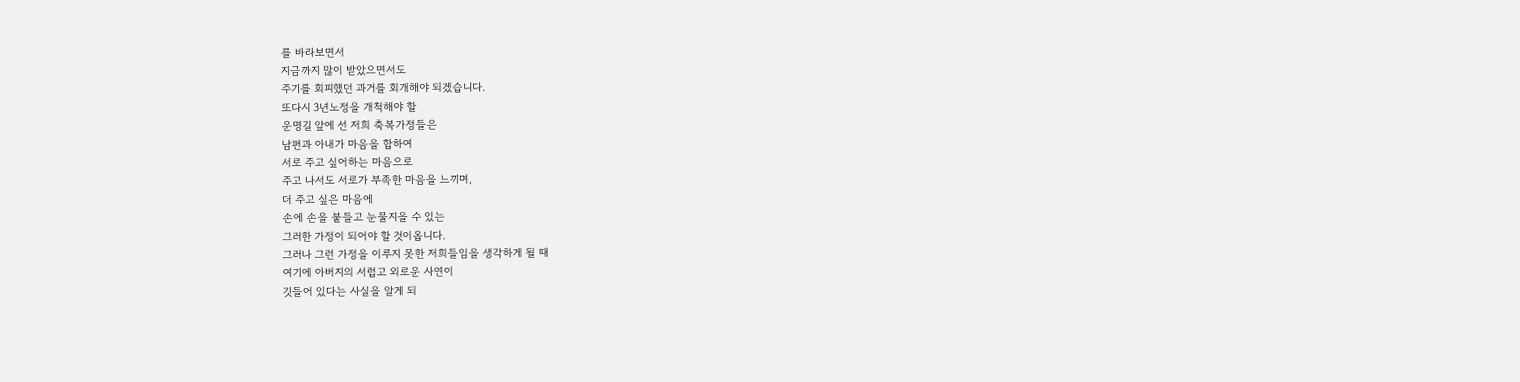를 바라보면서
지금까지 많이 받았으면서도
주기를 회피했던 과거를 회개해야 되겠습니다.
또다시 3년노정을 개척해야 할
운명길 앞에 선 저희 축복가정들은
남편과 아내가 마음을 합하여
서로 주고 싶어하는 마음으로
주고 나서도 서로가 부족한 마음을 느끼며,
더 주고 싶은 마음에
손에 손을 붙들고 눈물지을 수 있는
그러한 가정이 되어야 할 것이옵니다.
그러나 그런 가정을 이루지 못한 저희들임을 생각하게 될 때
여기에 아버지의 서럽고 외로운 사연이
깃들어 있다는 사실을 알게 되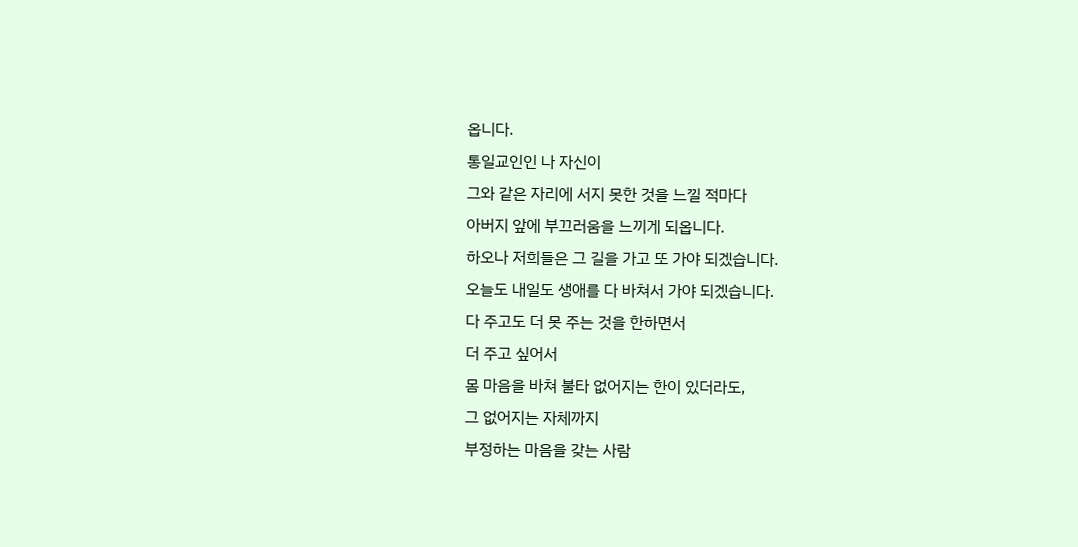옵니다.
통일교인인 나 자신이
그와 같은 자리에 서지 못한 것을 느낄 적마다
아버지 앞에 부끄러움을 느끼게 되옵니다.
하오나 저희들은 그 길을 가고 또 가야 되겠습니다.
오늘도 내일도 생애를 다 바쳐서 가야 되겠습니다.
다 주고도 더 못 주는 것을 한하면서
더 주고 싶어서
몸 마음을 바쳐 불타 없어지는 한이 있더라도,
그 없어지는 자체까지
부정하는 마음을 갖는 사람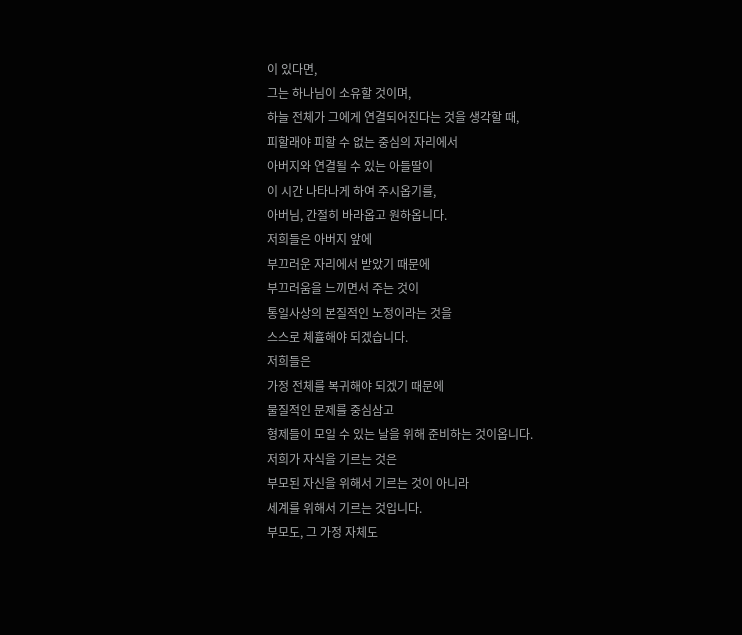이 있다면,
그는 하나님이 소유할 것이며,
하늘 전체가 그에게 연결되어진다는 것을 생각할 때,
피할래야 피할 수 없는 중심의 자리에서
아버지와 연결될 수 있는 아들딸이
이 시간 나타나게 하여 주시옵기를,
아버님, 간절히 바라옵고 원하옵니다.
저희들은 아버지 앞에
부끄러운 자리에서 받았기 때문에
부끄러움을 느끼면서 주는 것이
통일사상의 본질적인 노정이라는 것을
스스로 체휼해야 되겠습니다.
저희들은
가정 전체를 복귀해야 되겠기 때문에
물질적인 문제를 중심삼고
형제들이 모일 수 있는 날을 위해 준비하는 것이옵니다.
저희가 자식을 기르는 것은
부모된 자신을 위해서 기르는 것이 아니라
세계를 위해서 기르는 것입니다.
부모도, 그 가정 자체도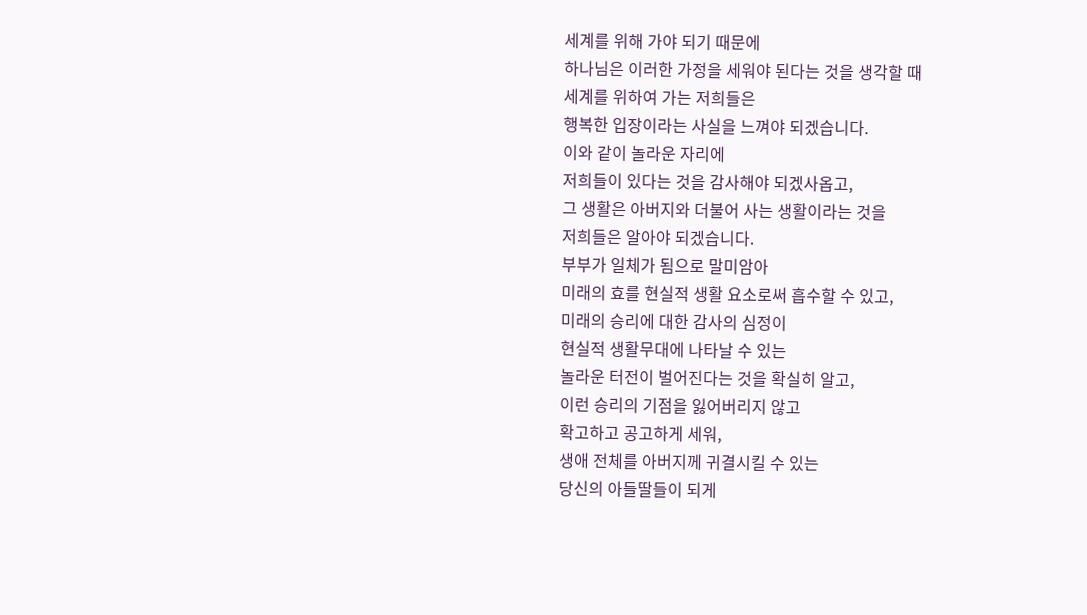세계를 위해 가야 되기 때문에
하나님은 이러한 가정을 세워야 된다는 것을 생각할 때
세계를 위하여 가는 저희들은
행복한 입장이라는 사실을 느껴야 되겠습니다.
이와 같이 놀라운 자리에
저희들이 있다는 것을 감사해야 되겠사옵고,
그 생활은 아버지와 더불어 사는 생활이라는 것을
저희들은 알아야 되겠습니다.
부부가 일체가 됨으로 말미암아
미래의 효를 현실적 생활 요소로써 흡수할 수 있고,
미래의 승리에 대한 감사의 심정이
현실적 생활무대에 나타날 수 있는
놀라운 터전이 벌어진다는 것을 확실히 알고,
이런 승리의 기점을 잃어버리지 않고
확고하고 공고하게 세워,
생애 전체를 아버지께 귀결시킬 수 있는
당신의 아들딸들이 되게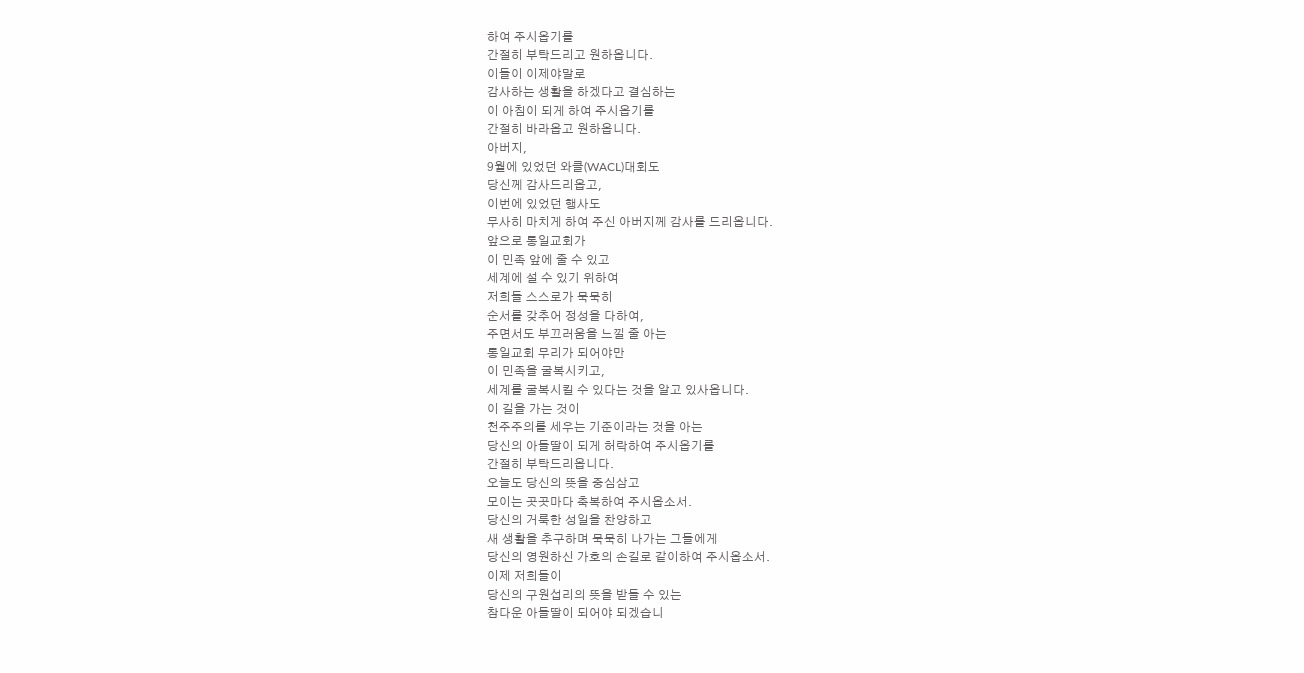하여 주시옵기를
간절히 부탁드리고 원하옵니다.
이들이 이제야말로
감사하는 생활을 하겠다고 결심하는
이 아침이 되게 하여 주시옵기를
간절히 바라옵고 원하옵니다.
아버지,
9월에 있었던 와클(WACL)대회도
당신께 감사드리옵고,
이번에 있었던 행사도
무사히 마치게 하여 주신 아버지께 감사를 드리옵니다.
앞으로 통일교회가
이 민족 앞에 줄 수 있고
세계에 설 수 있기 위하여
저희들 스스로가 묵묵히
순서를 갖추어 정성을 다하여,
주면서도 부끄러움을 느낄 줄 아는
통일교회 무리가 되어야만
이 민족을 굴복시키고,
세계를 굴복시킬 수 있다는 것을 알고 있사옵니다.
이 길을 가는 것이
천주주의를 세우는 기준이라는 것을 아는
당신의 아들딸이 되게 허락하여 주시옵기를
간절히 부탁드리옵니다.
오늘도 당신의 뜻을 중심삼고
모이는 곳곳마다 축복하여 주시옵소서.
당신의 거룩한 성일을 찬양하고
새 생활을 추구하며 묵묵히 나가는 그들에게
당신의 영원하신 가호의 손길로 같이하여 주시옵소서.
이제 저희들이
당신의 구원섭리의 뜻을 받들 수 있는
참다운 아들딸이 되어야 되겠습니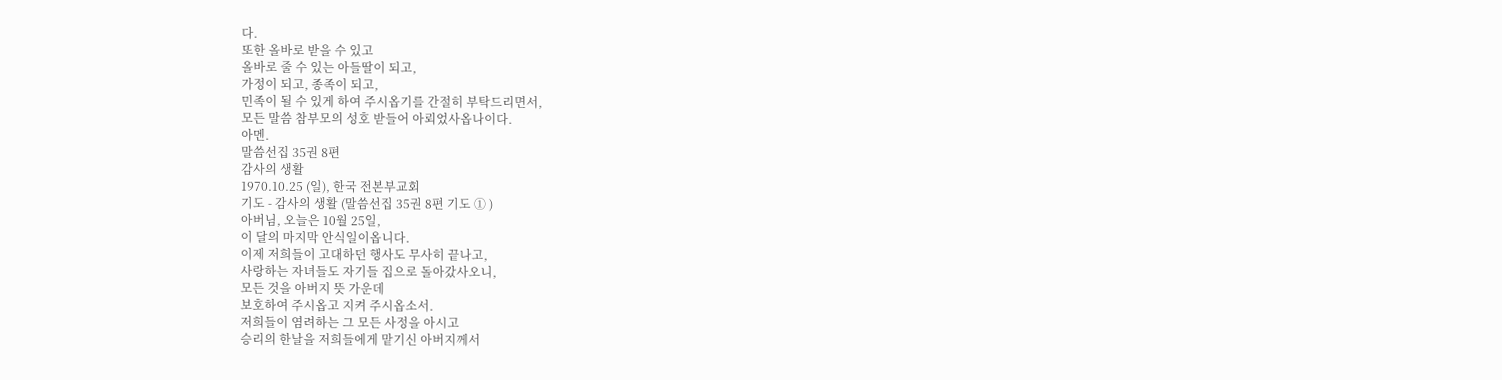다.
또한 올바로 받을 수 있고
올바로 줄 수 있는 아들딸이 되고,
가정이 되고, 종족이 되고,
민족이 될 수 있게 하여 주시옵기를 간절히 부탁드리면서,
모든 말씀 참부모의 성호 받들어 아뢰었사옵나이다.
아멘.
말씀선집 35권 8편
감사의 생활
1970.10.25 (일), 한국 전본부교회
기도 - 감사의 생활 (말씀선집 35권 8편 기도 ① )
아버님, 오늘은 10월 25일,
이 달의 마지막 안식일이옵니다.
이제 저희들이 고대하던 행사도 무사히 끝나고,
사랑하는 자녀들도 자기들 집으로 돌아갔사오니,
모든 것을 아버지 뜻 가운데
보호하여 주시옵고 지켜 주시옵소서.
저희들이 염려하는 그 모든 사정을 아시고
승리의 한날을 저희들에게 맡기신 아버지께서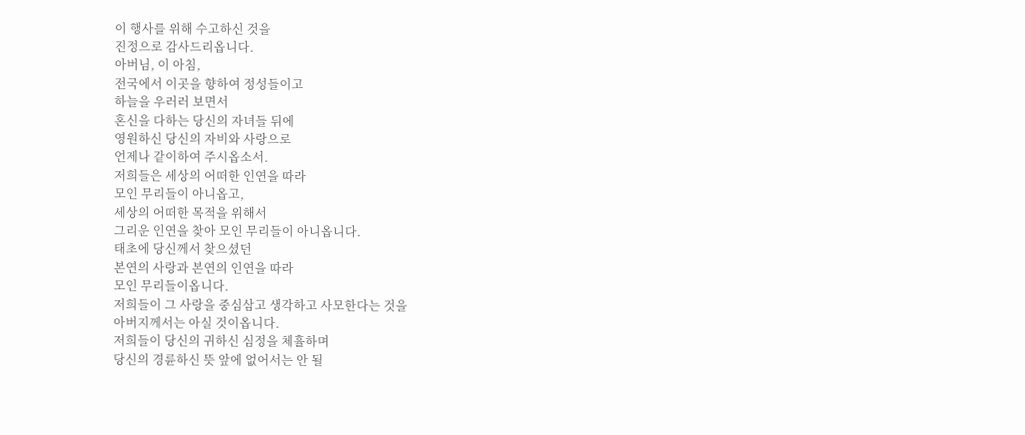이 행사를 위해 수고하신 것을
진정으로 감사드리옵니다.
아버님, 이 아침,
전국에서 이곳을 향하여 정성들이고
하늘을 우러러 보면서
혼신을 다하는 당신의 자녀들 뒤에
영원하신 당신의 자비와 사랑으로
언제나 같이하여 주시옵소서.
저희들은 세상의 어떠한 인연을 따라
모인 무리들이 아니옵고,
세상의 어떠한 목적을 위해서
그리운 인연을 찾아 모인 무리들이 아니옵니다.
태초에 당신께서 찾으셨던
본연의 사랑과 본연의 인연을 따라
모인 무리들이옵니다.
저희들이 그 사랑을 중심삼고 생각하고 사모한다는 것을
아버지께서는 아실 것이옵니다.
저희들이 당신의 귀하신 심정을 체휼하며
당신의 경륜하신 뜻 앞에 없어서는 안 될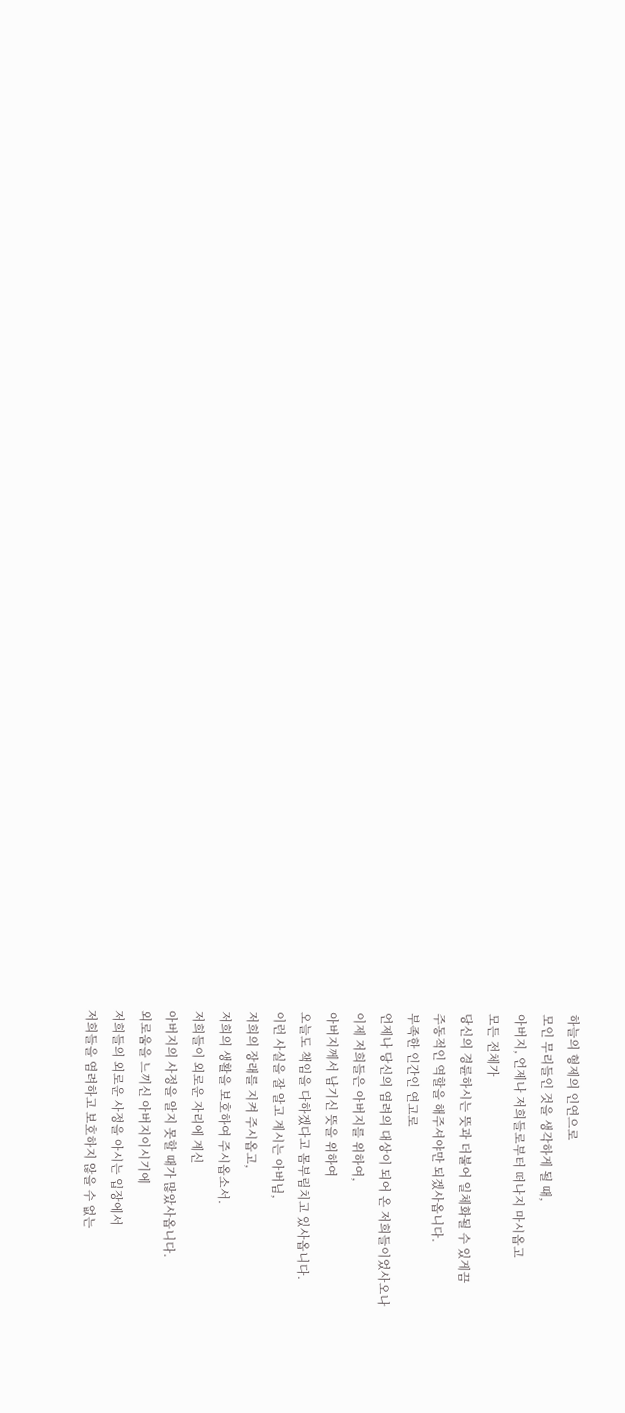하늘의 형제의 인연으로
모인 무리들인 것을 생각하게 될 때,
아버지, 언제나 저희들로부터 떠나지 마시옵고
모든 전체가
당신의 경륜하시는 뜻과 더불어 일체화될 수 있게끔
주동적인 역할을 해주셔야만 되겠사옵니다.
부족한 인간인 연고로
언제나 당신의 염려의 대상이 되어 온 저희들이었사오나
이제 저희들은 아버지를 위하여,
아버지께서 남기신 뜻을 위하여
오늘도 책임을 다하겠다고 몸부림치고 있사옵니다.
이런 사실을 잘 알고 계시는 아버님,
저희의 장래를 지켜 주시옵고,
저희의 생활을 보호하여 주시옵소서.
저희들이 외로운 자리에 계신
아버지의 사정을 알지 못할 때가 많았사옵니다.
외로움을 느끼신 아버지이시기에
저희들의 외로운 사정을 아시는 입장에서
저희들을 염려하고 보호하지 않을 수 없는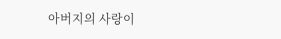아버지의 사랑이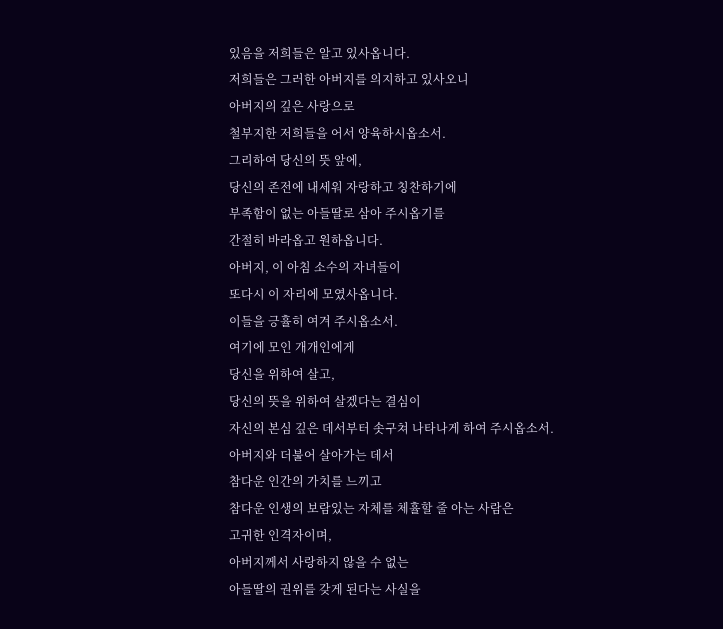있음을 저희들은 알고 있사옵니다.
저희들은 그러한 아버지를 의지하고 있사오니
아버지의 깊은 사랑으로
철부지한 저희들을 어서 양육하시옵소서.
그리하여 당신의 뜻 앞에,
당신의 존전에 내세워 자랑하고 칭찬하기에
부족함이 없는 아들딸로 삼아 주시옵기를
간절히 바라옵고 원하옵니다.
아버지, 이 아침 소수의 자녀들이
또다시 이 자리에 모였사옵니다.
이들을 긍휼히 여겨 주시옵소서.
여기에 모인 개개인에게
당신을 위하여 살고,
당신의 뜻을 위하여 살겠다는 결심이
자신의 본심 깊은 데서부터 솟구쳐 나타나게 하여 주시옵소서.
아버지와 더불어 살아가는 데서
참다운 인간의 가치를 느끼고
참다운 인생의 보람있는 자체를 체휼할 줄 아는 사람은
고귀한 인격자이며,
아버지께서 사랑하지 않을 수 없는
아들딸의 권위를 갖게 된다는 사실을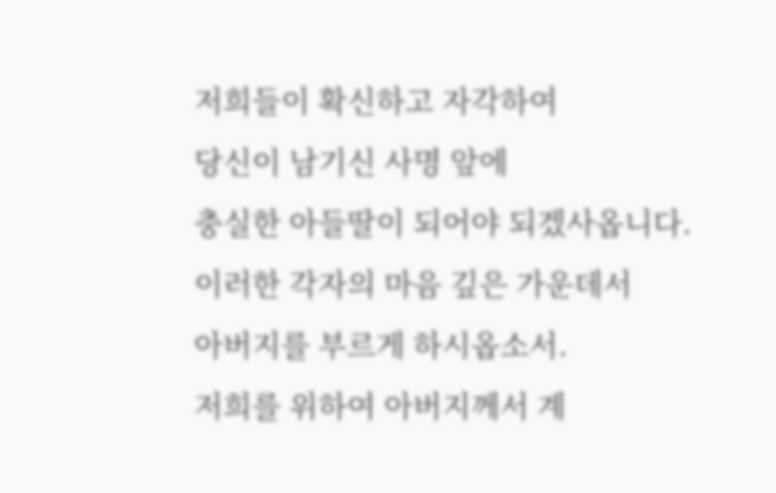저희들이 확신하고 자각하여
당신이 남기신 사명 앞에
충실한 아들딸이 되어야 되겠사옵니다.
이러한 각자의 마음 깊은 가운데서
아버지를 부르게 하시옵소서.
저희를 위하여 아버지께서 계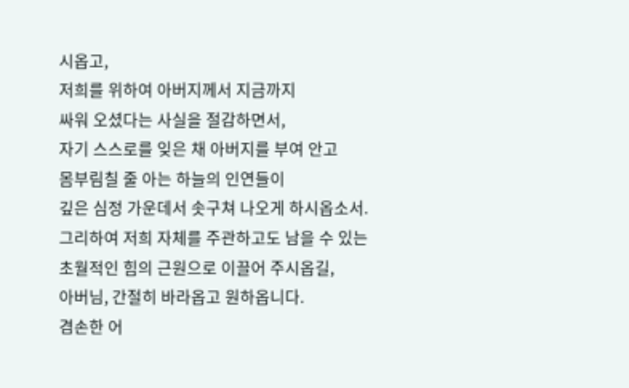시옵고,
저희를 위하여 아버지께서 지금까지
싸워 오셨다는 사실을 절감하면서,
자기 스스로를 잊은 채 아버지를 부여 안고
몸부림칠 줄 아는 하늘의 인연들이
깊은 심정 가운데서 솟구쳐 나오게 하시옵소서.
그리하여 저희 자체를 주관하고도 남을 수 있는
초월적인 힘의 근원으로 이끌어 주시옵길,
아버님, 간절히 바라옵고 원하옵니다.
겸손한 어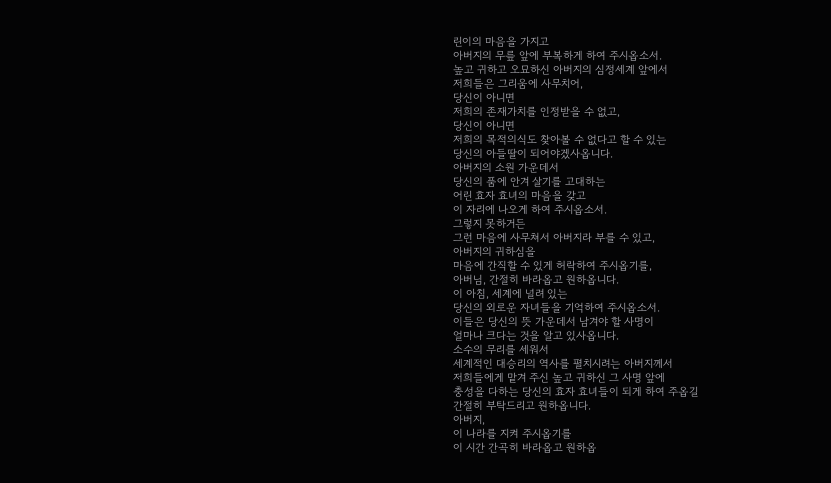린이의 마음을 가지고
아버지의 무릎 앞에 부복하게 하여 주시옵소서.
높고 귀하고 오묘하신 아버지의 심정세계 앞에서
저희들은 그리움에 사무치어,
당신이 아니면
저희의 존재가치를 인정받을 수 없고,
당신이 아니면
저희의 목적의식도 찾아볼 수 없다고 할 수 있는
당신의 아들딸이 되어야겠사옵니다.
아버지의 소원 가운데서
당신의 품에 안겨 살기를 고대하는
어린 효자 효녀의 마음을 갖고
이 자리에 나오게 하여 주시옵소서.
그렇지 못하거든
그런 마음에 사무쳐서 아버지라 부를 수 있고,
아버지의 귀하심을
마음에 간직할 수 있게 허락하여 주시옵기를,
아버님, 간절히 바라옵고 원하옵니다.
이 아침, 세계에 널려 있는
당신의 외로운 자녀들을 기억하여 주시옵소서.
이들은 당신의 뜻 가운데서 남겨야 할 사명이
얼마나 크다는 것을 알고 있사옵니다.
소수의 무리를 세워서
세계적인 대승리의 역사를 펼치시려는 아버지께서
저희들에게 맡겨 주신 높고 귀하신 그 사명 앞에
충성을 다하는 당신의 효자 효녀들이 되게 하여 주옵길
간절히 부탁드리고 원하옵니다.
아버지,
이 나라를 지켜 주시옵기를
이 시간 간곡히 바라옵고 원하옵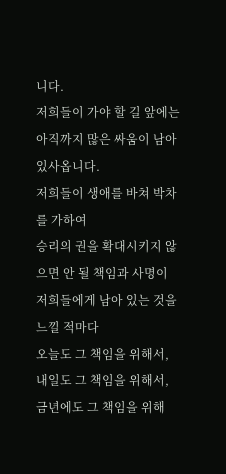니다.
저희들이 가야 할 길 앞에는
아직까지 많은 싸움이 남아 있사옵니다.
저희들이 생애를 바쳐 박차를 가하여
승리의 권을 확대시키지 않으면 안 될 책임과 사명이
저희들에게 남아 있는 것을 느낄 적마다
오늘도 그 책임을 위해서,
내일도 그 책임을 위해서,
금년에도 그 책임을 위해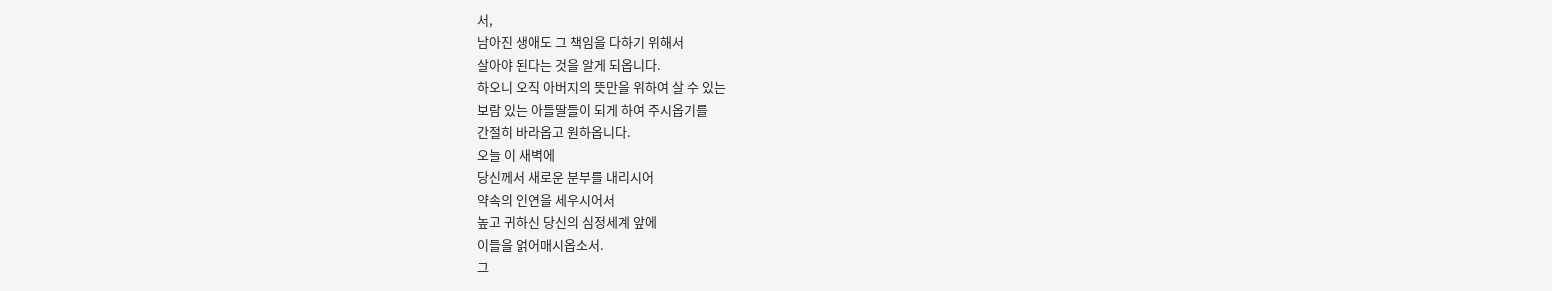서,
남아진 생애도 그 책임을 다하기 위해서
살아야 된다는 것을 알게 되옵니다.
하오니 오직 아버지의 뜻만을 위하여 살 수 있는
보람 있는 아들딸들이 되게 하여 주시옵기를
간절히 바라옵고 원하옵니다.
오늘 이 새벽에
당신께서 새로운 분부를 내리시어
약속의 인연을 세우시어서
높고 귀하신 당신의 심정세계 앞에
이들을 얽어매시옵소서.
그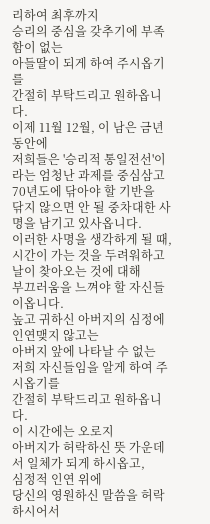리하여 최후까지
승리의 중심을 갖추기에 부족함이 없는
아들딸이 되게 하여 주시옵기를
간절히 부탁드리고 원하옵니다.
이제 11월 12월, 이 남은 금년 동안에
저희들은 '승리적 통일전선'이라는 엄청난 과제를 중심삼고
70년도에 닦아야 할 기반을
닦지 않으면 안 될 중차대한 사명을 남기고 있사옵니다.
이러한 사명을 생각하게 될 때,
시간이 가는 것을 두려워하고
날이 찾아오는 것에 대해
부끄러움을 느껴야 할 자신들이옵니다.
높고 귀하신 아버지의 심정에 인연맺지 않고는
아버지 앞에 나타날 수 없는
저희 자신들임을 알게 하여 주시옵기를
간절히 부탁드리고 원하옵니다.
이 시간에는 오로지
아버지가 허락하신 뜻 가운데서 일체가 되게 하시옵고,
심정적 인연 위에
당신의 영원하신 말씀을 허락하시어서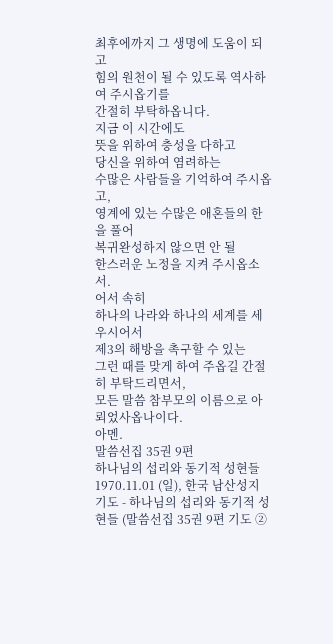최후에까지 그 생명에 도움이 되고
힘의 원천이 될 수 있도록 역사하여 주시옵기를
간절히 부탁하옵니다.
지금 이 시간에도
뜻을 위하여 충성을 다하고
당신을 위하여 염려하는
수많은 사람들을 기억하여 주시옵고,
영계에 있는 수많은 애혼들의 한을 풀어
복귀완성하지 않으면 안 될
한스러운 노정을 지켜 주시옵소서.
어서 속히
하나의 나라와 하나의 세계를 세우시어서
제3의 해방을 촉구할 수 있는
그런 때를 맞게 하여 주옵길 간절히 부탁드리면서,
모든 말씀 참부모의 이름으로 아뢰었사옵나이다.
아멘.
말씀선집 35권 9편
하나님의 섭리와 동기적 성현들
1970.11.01 (일), 한국 남산성지
기도 - 하나님의 섭리와 동기적 성현들 (말씀선집 35권 9편 기도 ②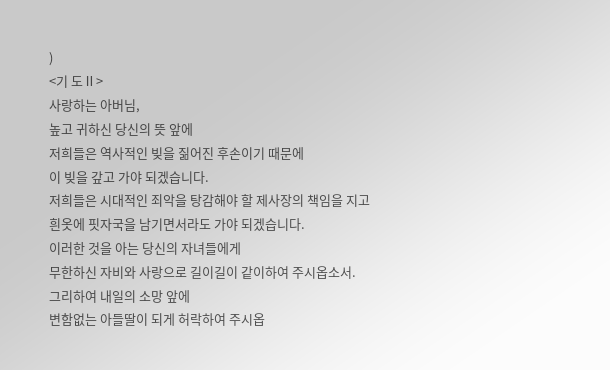)
<기 도Ⅱ>
사랑하는 아버님,
높고 귀하신 당신의 뜻 앞에
저희들은 역사적인 빚을 짊어진 후손이기 때문에
이 빚을 갚고 가야 되겠습니다.
저희들은 시대적인 죄악을 탕감해야 할 제사장의 책임을 지고
흰옷에 핏자국을 남기면서라도 가야 되겠습니다.
이러한 것을 아는 당신의 자녀들에게
무한하신 자비와 사랑으로 길이길이 같이하여 주시옵소서.
그리하여 내일의 소망 앞에
변함없는 아들딸이 되게 허락하여 주시옵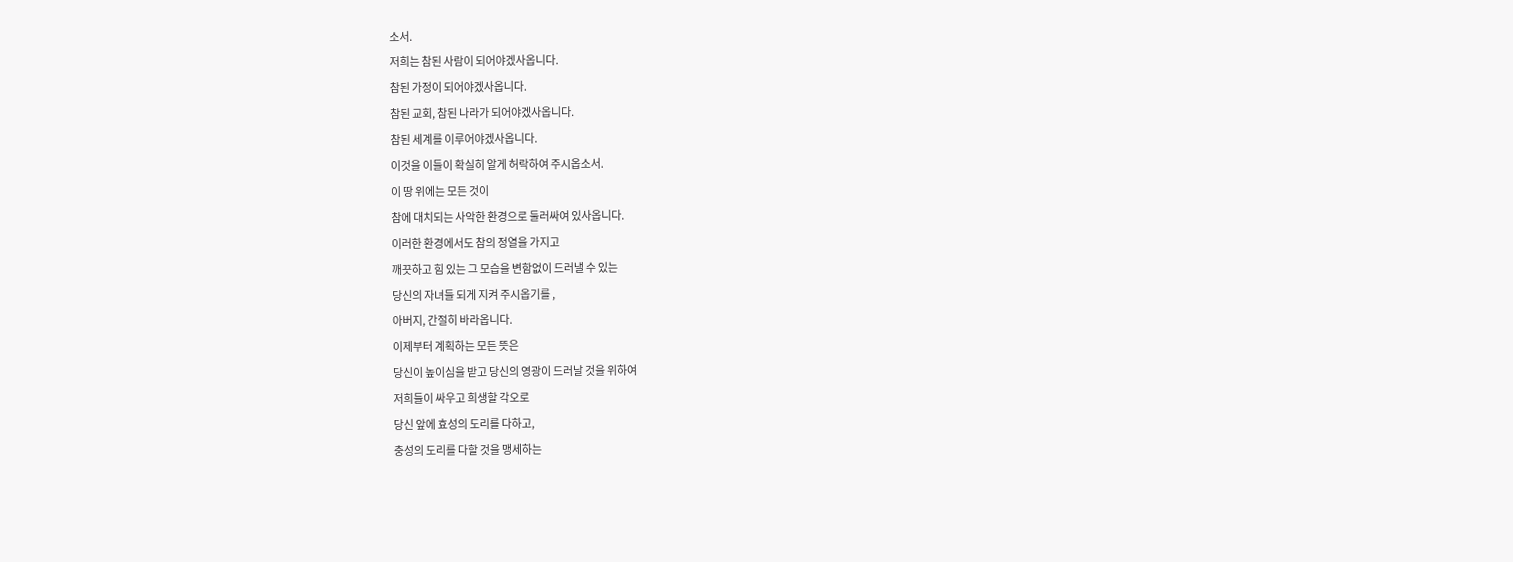소서.
저희는 참된 사람이 되어야겠사옵니다.
참된 가정이 되어야겠사옵니다.
참된 교회, 참된 나라가 되어야겠사옵니다.
참된 세계를 이루어야겠사옵니다.
이것을 이들이 확실히 알게 허락하여 주시옵소서.
이 땅 위에는 모든 것이
참에 대치되는 사악한 환경으로 둘러싸여 있사옵니다.
이러한 환경에서도 참의 정열을 가지고
깨끗하고 힘 있는 그 모습을 변함없이 드러낼 수 있는
당신의 자녀들 되게 지켜 주시옵기를 ,
아버지, 간절히 바라옵니다.
이제부터 계획하는 모든 뜻은
당신이 높이심을 받고 당신의 영광이 드러날 것을 위하여
저희들이 싸우고 희생할 각오로
당신 앞에 효성의 도리를 다하고,
충성의 도리를 다할 것을 맹세하는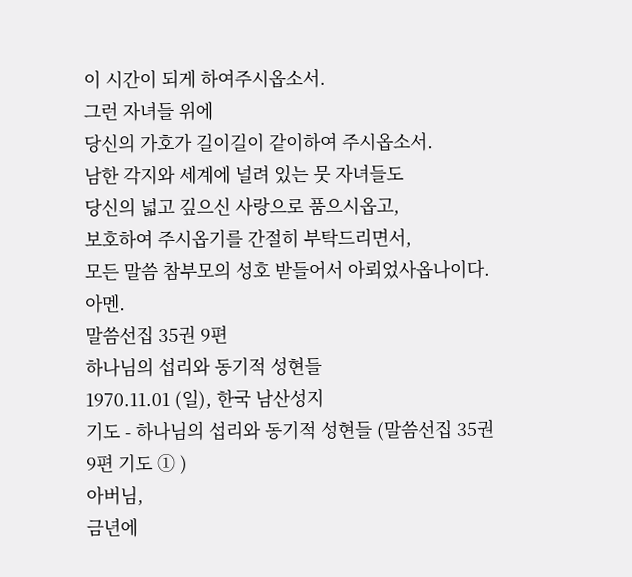이 시간이 되게 하여주시옵소서.
그런 자녀들 위에
당신의 가호가 길이길이 같이하여 주시옵소서.
남한 각지와 세계에 널려 있는 뭇 자녀들도
당신의 넓고 깊으신 사랑으로 품으시옵고,
보호하여 주시옵기를 간절히 부탁드리면서,
모든 말씀 참부모의 성호 받들어서 아뢰었사옵나이다.
아멘.
말씀선집 35권 9편
하나님의 섭리와 동기적 성현들
1970.11.01 (일), 한국 남산성지
기도 - 하나님의 섭리와 동기적 성현들 (말씀선집 35권 9편 기도 ① )
아버님,
금년에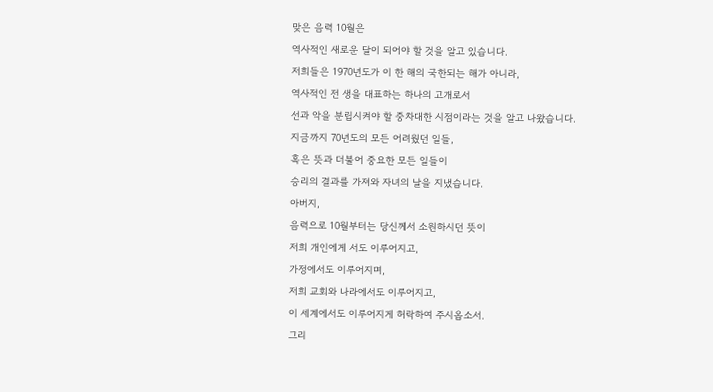맞은 음력 10월은
역사적인 새로운 달이 되어야 할 것을 알고 있습니다.
저희들은 1970년도가 이 한 해의 국한되는 해가 아니라,
역사적인 전 생을 대표하는 하나의 고개로서
선과 악을 분립시켜야 할 중차대한 시점이라는 것을 알고 나왔습니다.
지금까지 70년도의 모든 어려웠던 일들,
혹은 뜻과 더불어 중요한 모든 일들이
승리의 결과를 가져와 자녀의 날을 지냈습니다.
아버지,
음력으로 10월부터는 당신께서 소원하시던 뜻이
저희 개인에게 서도 이루어지고,
가정에서도 이루어지며,
저희 교회와 나라에서도 이루어지고,
이 세계에서도 이루어지게 허락하여 주시옵소서.
그리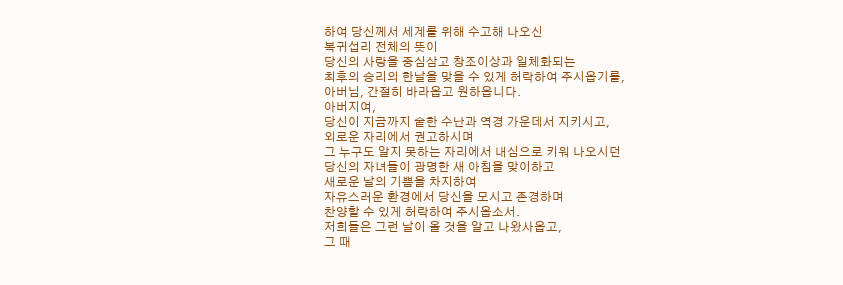하여 당신께서 세계를 위해 수고해 나오신
복귀섭리 전체의 뜻이
당신의 사랑을 중심삼고 창조이상과 일체화되는
최후의 승리의 한날을 맞을 수 있게 허락하여 주시옵기를,
아버님, 간절히 바라옵고 원하옵니다.
아버지여,
당신이 지금까지 숱한 수난과 역경 가운데서 지키시고,
외로운 자리에서 권고하시며
그 누구도 알지 못하는 자리에서 내심으로 키워 나오시던
당신의 자녀들이 광명한 새 아침을 맞이하고
새로운 날의 기쁨을 차지하여
자유스러운 환경에서 당신을 모시고 존경하며
찬양할 수 있게 허락하여 주시옵소서.
저희들은 그런 날이 올 것을 알고 나왔사옵고,
그 때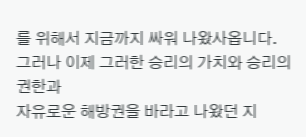를 위해서 지금까지 싸워 나왔사옵니다.
그러나 이제 그러한 승리의 가치와 승리의 권한과
자유로운 해방권을 바라고 나왔던 지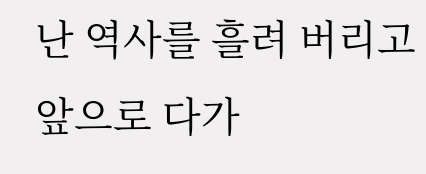난 역사를 흘려 버리고
앞으로 다가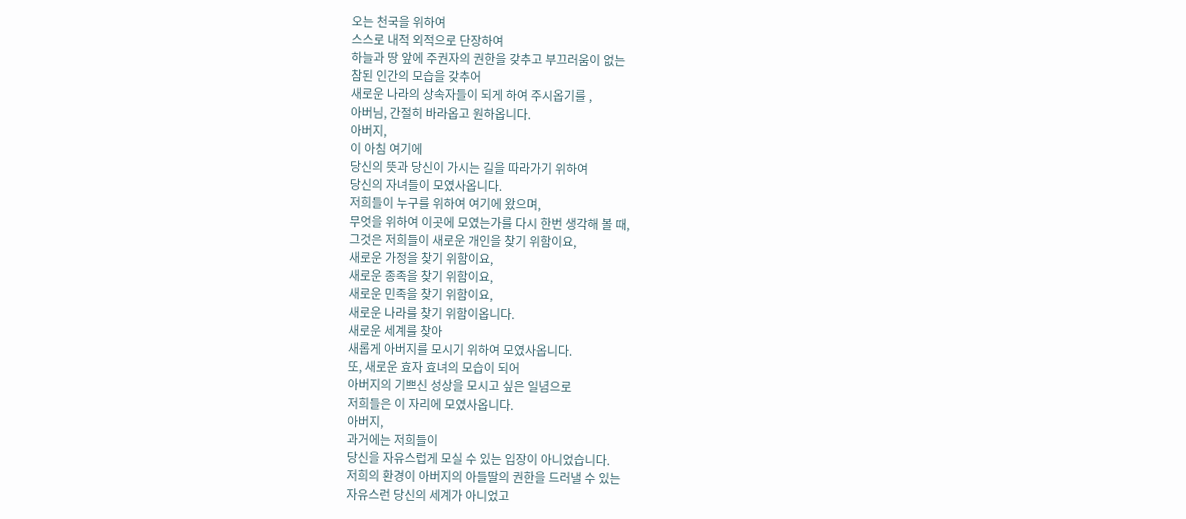오는 천국을 위하여
스스로 내적 외적으로 단장하여
하늘과 땅 앞에 주권자의 권한을 갖추고 부끄러움이 없는
참된 인간의 모습을 갖추어
새로운 나라의 상속자들이 되게 하여 주시옵기를 ,
아버님, 간절히 바라옵고 원하옵니다.
아버지,
이 아침 여기에
당신의 뜻과 당신이 가시는 길을 따라가기 위하여
당신의 자녀들이 모였사옵니다.
저희들이 누구를 위하여 여기에 왔으며,
무엇을 위하여 이곳에 모였는가를 다시 한번 생각해 볼 때,
그것은 저희들이 새로운 개인을 찾기 위함이요,
새로운 가정을 찾기 위함이요,
새로운 종족을 찾기 위함이요,
새로운 민족을 찾기 위함이요,
새로운 나라를 찾기 위함이옵니다.
새로운 세계를 찾아
새롭게 아버지를 모시기 위하여 모였사옵니다.
또, 새로운 효자 효녀의 모습이 되어
아버지의 기쁘신 성상을 모시고 싶은 일념으로
저희들은 이 자리에 모였사옵니다.
아버지,
과거에는 저희들이
당신을 자유스럽게 모실 수 있는 입장이 아니었습니다.
저희의 환경이 아버지의 아들딸의 권한을 드러낼 수 있는
자유스런 당신의 세계가 아니었고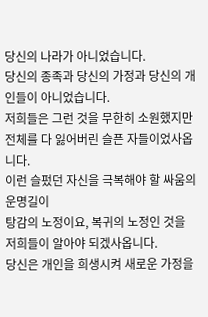당신의 나라가 아니었습니다.
당신의 종족과 당신의 가정과 당신의 개인들이 아니었습니다.
저희들은 그런 것을 무한히 소원했지만
전체를 다 잃어버린 슬픈 자들이었사옵니다.
이런 슬펐던 자신을 극복해야 할 싸움의 운명길이
탕감의 노정이요, 복귀의 노정인 것을
저희들이 알아야 되겠사옵니다.
당신은 개인을 희생시켜 새로운 가정을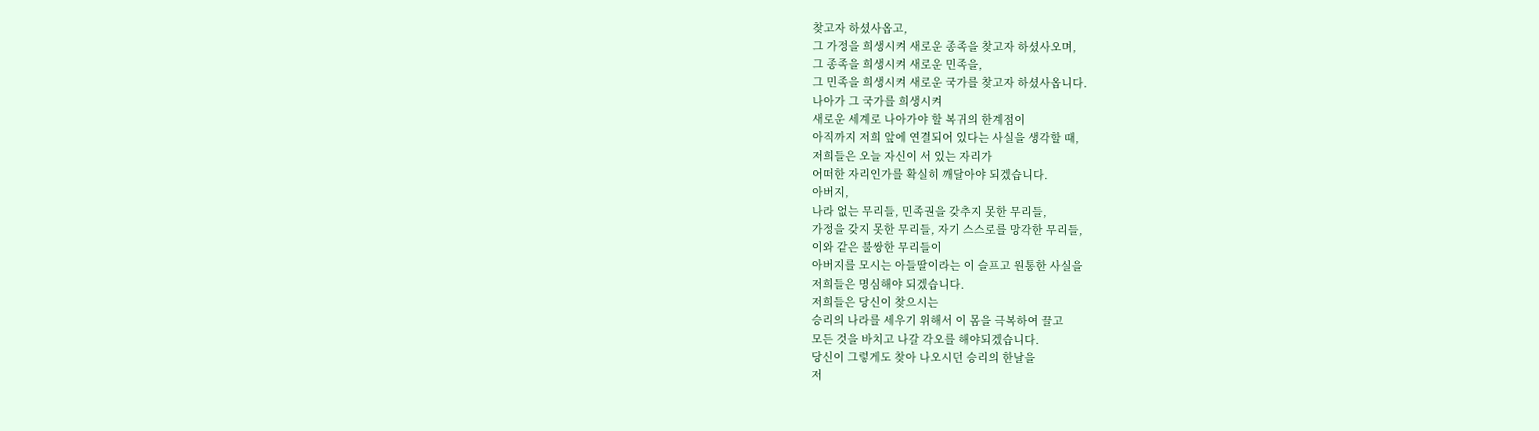찾고자 하셨사옵고,
그 가정을 희생시켜 새로운 종족을 찾고자 하셨사오며,
그 종족을 희생시켜 새로운 민족을,
그 민족을 희생시켜 새로운 국가를 찾고자 하셨사옵니다.
나아가 그 국가를 희생시켜
새로운 세계로 나아가야 할 복귀의 한계점이
아직까지 저희 앞에 연결되어 있다는 사실을 생각할 때,
저희들은 오늘 자신이 서 있는 자리가
어떠한 자리인가를 확실히 깨달아야 되겠습니다.
아버지,
나라 없는 무리들, 민족권을 갖추지 못한 무리들,
가정을 갖지 못한 무리들, 자기 스스로를 망각한 무리들,
이와 같은 불쌍한 무리들이
아버지를 모시는 아들딸이라는 이 슬프고 원통한 사실을
저희들은 명심해야 되겠습니다.
저희들은 당신이 찾으시는
승리의 나라를 세우기 위해서 이 몸을 극복하여 끌고
모든 것을 바치고 나갈 각오를 해야되겠습니다.
당신이 그렇게도 찾아 나오시던 승리의 한날을
저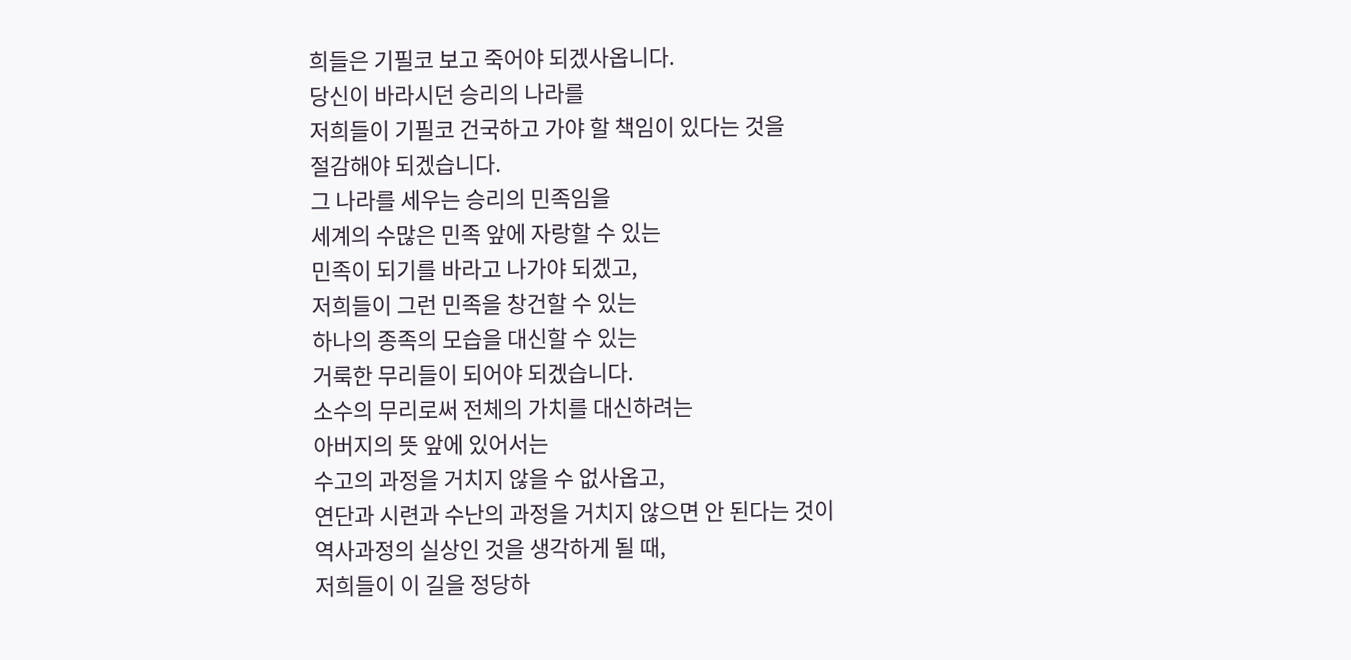희들은 기필코 보고 죽어야 되겠사옵니다.
당신이 바라시던 승리의 나라를
저희들이 기필코 건국하고 가야 할 책임이 있다는 것을
절감해야 되겠습니다.
그 나라를 세우는 승리의 민족임을
세계의 수많은 민족 앞에 자랑할 수 있는
민족이 되기를 바라고 나가야 되겠고,
저희들이 그런 민족을 창건할 수 있는
하나의 종족의 모습을 대신할 수 있는
거룩한 무리들이 되어야 되겠습니다.
소수의 무리로써 전체의 가치를 대신하려는
아버지의 뜻 앞에 있어서는
수고의 과정을 거치지 않을 수 없사옵고,
연단과 시련과 수난의 과정을 거치지 않으면 안 된다는 것이
역사과정의 실상인 것을 생각하게 될 때,
저희들이 이 길을 정당하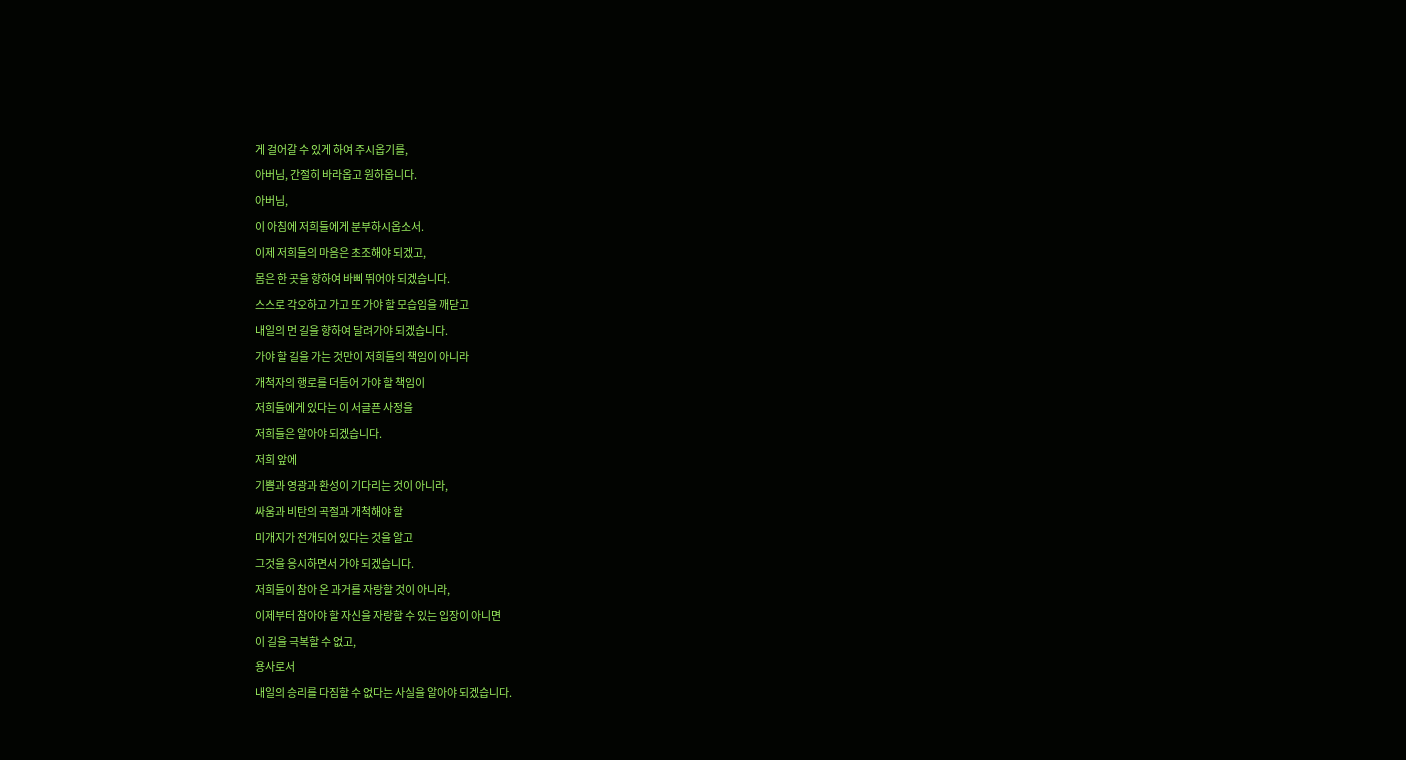게 걸어갈 수 있게 하여 주시옵기를,
아버님, 간절히 바라옵고 원하옵니다.
아버님,
이 아침에 저희들에게 분부하시옵소서.
이제 저희들의 마음은 초조해야 되겠고,
몸은 한 곳을 향하여 바삐 뛰어야 되겠습니다.
스스로 각오하고 가고 또 가야 할 모습임을 깨닫고
내일의 먼 길을 향하여 달려가야 되겠습니다.
가야 할 길을 가는 것만이 저희들의 책임이 아니라
개척자의 행로를 더듬어 가야 할 책임이
저희들에게 있다는 이 서글픈 사정을
저희들은 알아야 되겠습니다.
저희 앞에
기쁨과 영광과 환성이 기다리는 것이 아니라,
싸움과 비탄의 곡절과 개척해야 할
미개지가 전개되어 있다는 것을 알고
그것을 응시하면서 가야 되겠습니다.
저희들이 참아 온 과거를 자랑할 것이 아니라,
이제부터 참아야 할 자신을 자랑할 수 있는 입장이 아니면
이 길을 극복할 수 없고,
용사로서
내일의 승리를 다짐할 수 없다는 사실을 알아야 되겠습니다.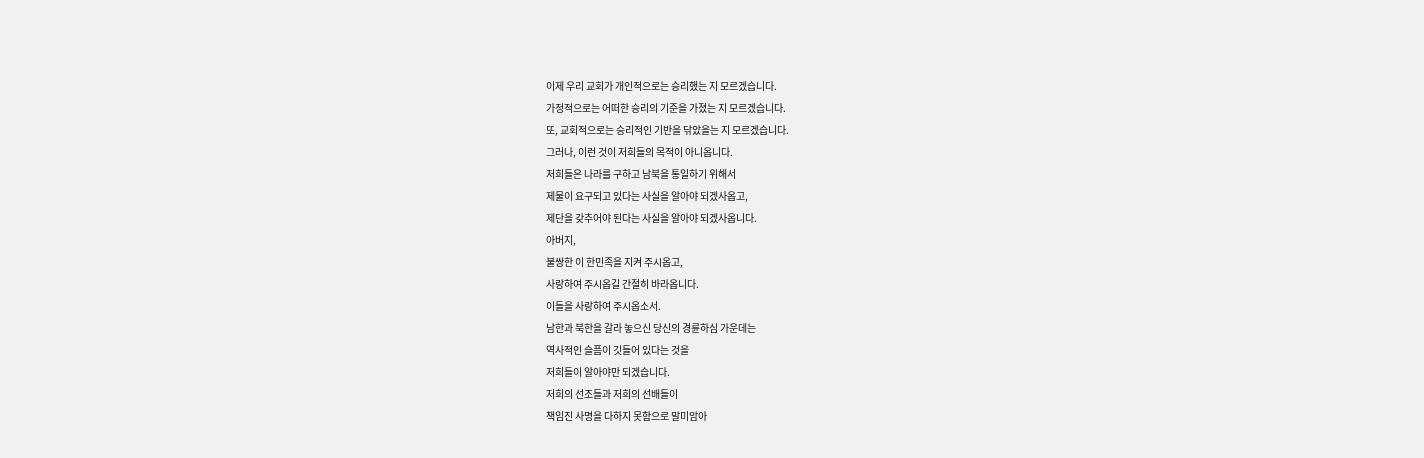이제 우리 교회가 개인적으로는 승리했는 지 모르겠습니다.
가정적으로는 어떠한 승리의 기준을 가졌는 지 모르겠습니다.
또, 교회적으로는 승리적인 기반을 닦았을는 지 모르겠습니다.
그러나, 이런 것이 저희들의 목적이 아니옵니다.
저희들은 나라를 구하고 남북을 통일하기 위해서
제물이 요구되고 있다는 사실을 알아야 되겠사옵고,
제단을 갖추어야 된다는 사실을 알아야 되겠사옵니다.
아버지,
불쌍한 이 한민족을 지켜 주시옵고,
사랑하여 주시옵길 간절히 바라옵니다.
이들을 사랑하여 주시옵소서.
남한과 북한을 갈라 놓으신 당신의 경륜하심 가운데는
역사적인 슬픔이 깃들어 있다는 것을
저희들이 알아야만 되겠습니다.
저희의 선조들과 저희의 선배들이
책임진 사명을 다하지 못함으로 말미암아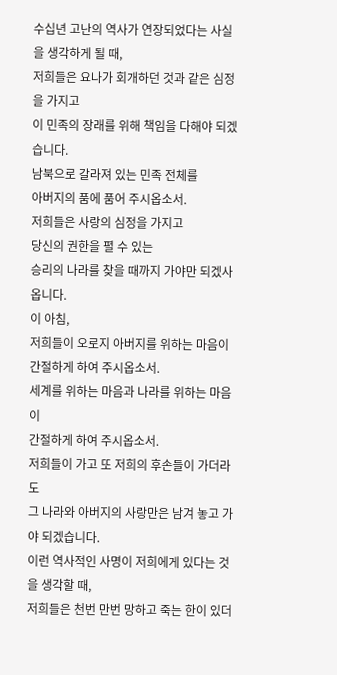수십년 고난의 역사가 연장되었다는 사실을 생각하게 될 때,
저희들은 요나가 회개하던 것과 같은 심정을 가지고
이 민족의 장래를 위해 책임을 다해야 되겠습니다.
남북으로 갈라져 있는 민족 전체를
아버지의 품에 품어 주시옵소서.
저희들은 사랑의 심정을 가지고
당신의 권한을 펼 수 있는
승리의 나라를 찾을 때까지 가야만 되겠사옵니다.
이 아침,
저희들이 오로지 아버지를 위하는 마음이
간절하게 하여 주시옵소서.
세계를 위하는 마음과 나라를 위하는 마음이
간절하게 하여 주시옵소서.
저희들이 가고 또 저희의 후손들이 가더라도
그 나라와 아버지의 사랑만은 남겨 놓고 가야 되겠습니다.
이런 역사적인 사명이 저희에게 있다는 것을 생각할 때,
저희들은 천번 만번 망하고 죽는 한이 있더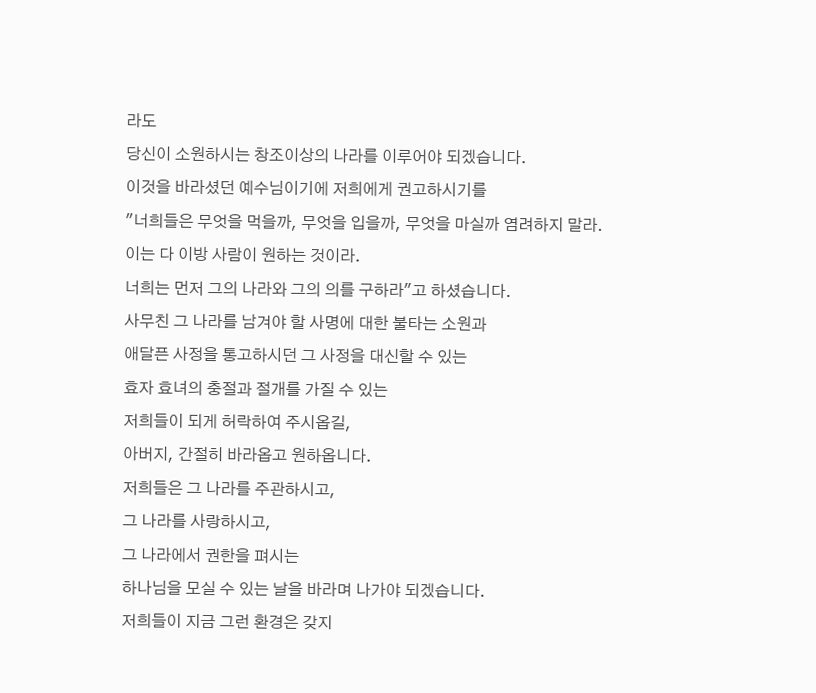라도
당신이 소원하시는 창조이상의 나라를 이루어야 되겠습니다.
이것을 바라셨던 예수님이기에 저희에게 권고하시기를
"너희들은 무엇을 먹을까, 무엇을 입을까, 무엇을 마실까 염려하지 말라.
이는 다 이방 사람이 원하는 것이라.
너희는 먼저 그의 나라와 그의 의를 구하라"고 하셨습니다.
사무친 그 나라를 남겨야 할 사명에 대한 불타는 소원과
애달픈 사정을 통고하시던 그 사정을 대신할 수 있는
효자 효녀의 충절과 절개를 가질 수 있는
저희들이 되게 허락하여 주시옵길,
아버지, 간절히 바라옵고 원하옵니다.
저희들은 그 나라를 주관하시고,
그 나라를 사랑하시고,
그 나라에서 권한을 펴시는
하나님을 모실 수 있는 날을 바라며 나가야 되겠습니다.
저희들이 지금 그런 환경은 갖지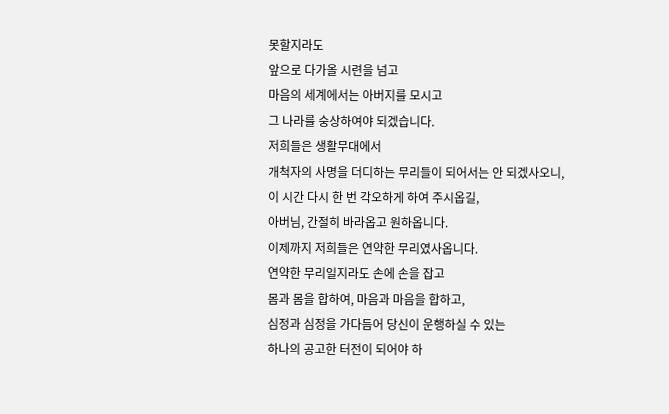못할지라도
앞으로 다가올 시련을 넘고
마음의 세계에서는 아버지를 모시고
그 나라를 숭상하여야 되겠습니다.
저희들은 생활무대에서
개척자의 사명을 더디하는 무리들이 되어서는 안 되겠사오니,
이 시간 다시 한 번 각오하게 하여 주시옵길,
아버님, 간절히 바라옵고 원하옵니다.
이제까지 저희들은 연약한 무리였사옵니다.
연약한 무리일지라도 손에 손을 잡고
몸과 몸을 합하여, 마음과 마음을 합하고,
심정과 심정을 가다듬어 당신이 운행하실 수 있는
하나의 공고한 터전이 되어야 하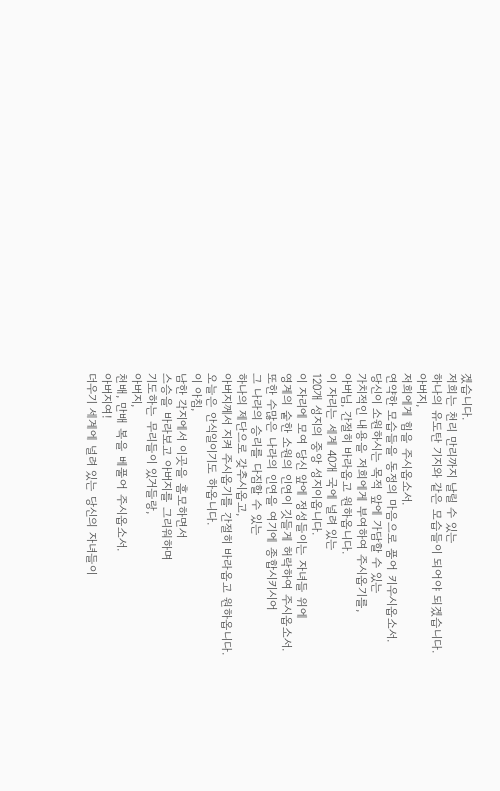겠습니다.
저희는 천리 만리까지 날릴 수 있는
하나의 유도탄 기지와 같은 모습들이 되어야 되겠습니다.
아버지,
저희에게 힘을 주시옵소서.
연약한 모습들을 동정의 마음으로 품어 키우시옵소서.
당신이 소원하시는 목적 앞에 가담할 수 있는
가치적인 내용을 저희에게 부여하여 주시옵기를,
아버님, 간절히 바라옵고 원하옵니다.
이 자리는 세계 40개 국에 널려 있는
120개 성지의 중앙 성지이옵니다.
이 자리에 모여 당신 앞에 정성들이는 자녀들 위에
영계의 숱한 소원의 인연이 깃들게 허락하여 주시옵소서.
또한 수많은 나라의 인연을 여기에 종합시키시어
그 나라의 승리를 다짐할 수 있는
하나의 제단으로 갖추시옵고,
아버지께서 지켜 주시옵기를 간절히 바라옵고 원하옵니다.
오늘은 안식일이기도 하옵니다.
이 아침,
남한 각지에서 이곳을 흠모하면서
스승을 바라보고 아버지를 그리워하며
기도하는 무리들이 있거들랑,
아버지,
천배, 만배 복을 베풀어 주시옵소서.
아버지여!
더우기 세계에 널려 있는 당신의 자녀들이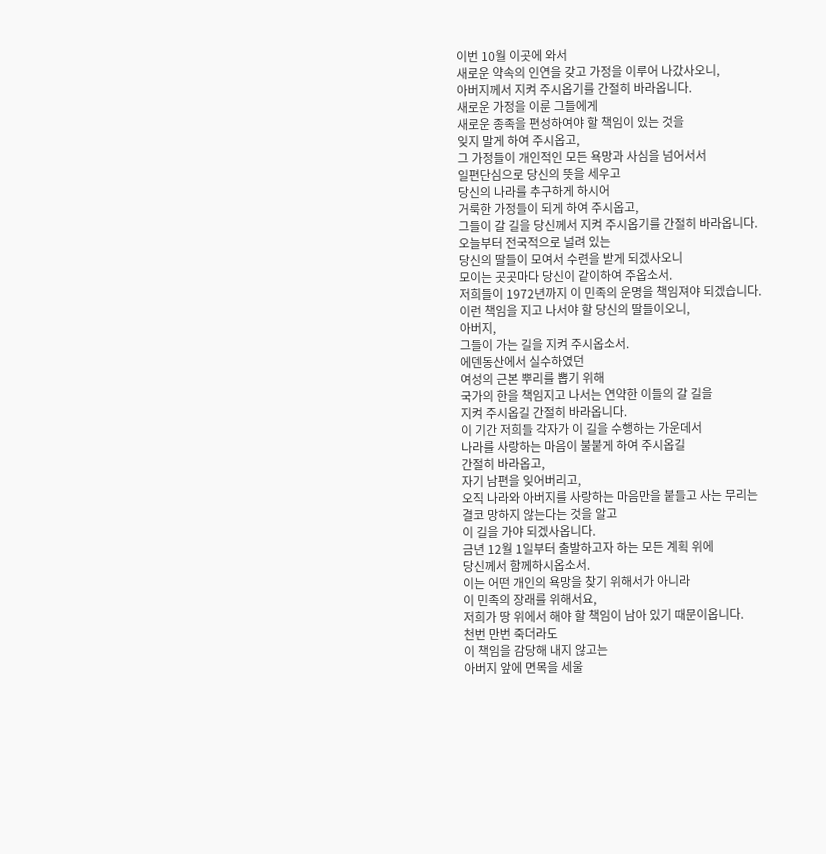이번 10월 이곳에 와서
새로운 약속의 인연을 갖고 가정을 이루어 나갔사오니,
아버지께서 지켜 주시옵기를 간절히 바라옵니다.
새로운 가정을 이룬 그들에게
새로운 종족을 편성하여야 할 책임이 있는 것을
잊지 말게 하여 주시옵고,
그 가정들이 개인적인 모든 욕망과 사심을 넘어서서
일편단심으로 당신의 뜻을 세우고
당신의 나라를 추구하게 하시어
거룩한 가정들이 되게 하여 주시옵고,
그들이 갈 길을 당신께서 지켜 주시옵기를 간절히 바라옵니다.
오늘부터 전국적으로 널려 있는
당신의 딸들이 모여서 수련을 받게 되겠사오니
모이는 곳곳마다 당신이 같이하여 주옵소서.
저희들이 1972년까지 이 민족의 운명을 책임져야 되겠습니다.
이런 책임을 지고 나서야 할 당신의 딸들이오니,
아버지,
그들이 가는 길을 지켜 주시옵소서.
에덴동산에서 실수하였던
여성의 근본 뿌리를 뽑기 위해
국가의 한을 책임지고 나서는 연약한 이들의 갈 길을
지켜 주시옵길 간절히 바라옵니다.
이 기간 저희들 각자가 이 길을 수행하는 가운데서
나라를 사랑하는 마음이 불붙게 하여 주시옵길
간절히 바라옵고,
자기 남편을 잊어버리고,
오직 나라와 아버지를 사랑하는 마음만을 붙들고 사는 무리는
결코 망하지 않는다는 것을 알고
이 길을 가야 되겠사옵니다.
금년 12월 1일부터 출발하고자 하는 모든 계획 위에
당신께서 함께하시옵소서.
이는 어떤 개인의 욕망을 찾기 위해서가 아니라
이 민족의 장래를 위해서요,
저희가 땅 위에서 해야 할 책임이 남아 있기 때문이옵니다.
천번 만번 죽더라도
이 책임을 감당해 내지 않고는
아버지 앞에 면목을 세울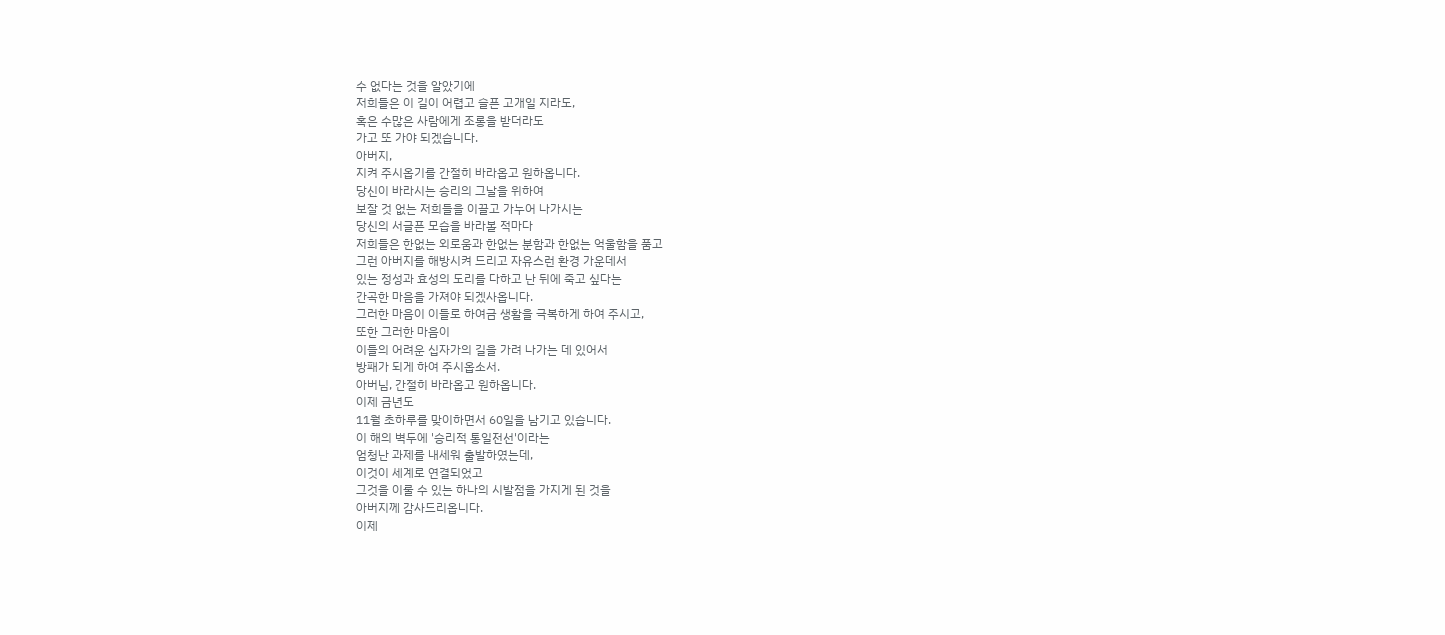수 없다는 것을 알았기에
저희들은 이 길이 어렵고 슬픈 고개일 지라도,
혹은 수많은 사람에게 조롱을 받더라도
가고 또 가야 되겠습니다.
아버지,
지켜 주시옵기를 간절히 바라옵고 원하옵니다.
당신이 바라시는 승리의 그날을 위하여
보잘 것 없는 저희들을 이끌고 가누어 나가시는
당신의 서글픈 모습을 바라볼 적마다
저희들은 한없는 외로움과 한없는 분함과 한없는 억울함을 품고
그런 아버지를 해방시켜 드리고 자유스런 환경 가운데서
있는 정성과 효성의 도리를 다하고 난 뒤에 죽고 싶다는
간곡한 마음을 가져야 되겠사옵니다.
그러한 마음이 이들로 하여금 생활을 극복하게 하여 주시고,
또한 그러한 마음이
이들의 어려운 십자가의 길을 가려 나가는 데 있어서
방패가 되게 하여 주시옵소서.
아버님, 간절히 바라옵고 원하옵니다.
이제 금년도
11월 초하루를 맞이하면서 60일을 남기고 있습니다.
이 해의 벽두에 '승리적 통일전선'이라는
엄청난 과제를 내세워 출발하였는데,
이것이 세계로 연결되었고
그것을 이룰 수 있는 하나의 시발점을 가지게 된 것을
아버지께 감사드리옵니다.
이제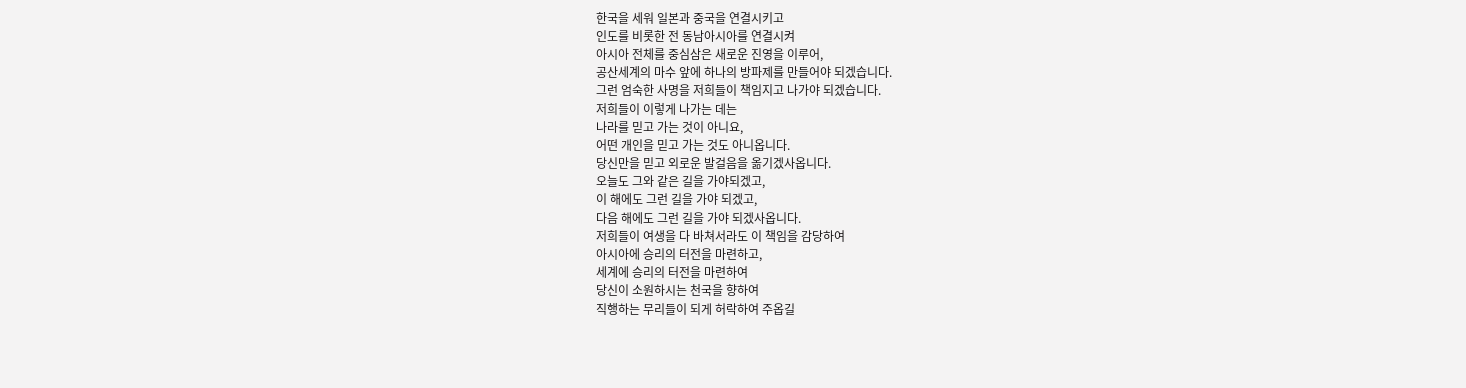한국을 세워 일본과 중국을 연결시키고
인도를 비롯한 전 동남아시아를 연결시켜
아시아 전체를 중심삼은 새로운 진영을 이루어,
공산세계의 마수 앞에 하나의 방파제를 만들어야 되겠습니다.
그런 엄숙한 사명을 저희들이 책임지고 나가야 되겠습니다.
저희들이 이렇게 나가는 데는
나라를 믿고 가는 것이 아니요,
어떤 개인을 믿고 가는 것도 아니옵니다.
당신만을 믿고 외로운 발걸음을 옮기겠사옵니다.
오늘도 그와 같은 길을 가야되겠고,
이 해에도 그런 길을 가야 되겠고,
다음 해에도 그런 길을 가야 되겠사옵니다.
저희들이 여생을 다 바쳐서라도 이 책임을 감당하여
아시아에 승리의 터전을 마련하고,
세계에 승리의 터전을 마련하여
당신이 소원하시는 천국을 향하여
직행하는 무리들이 되게 허락하여 주옵길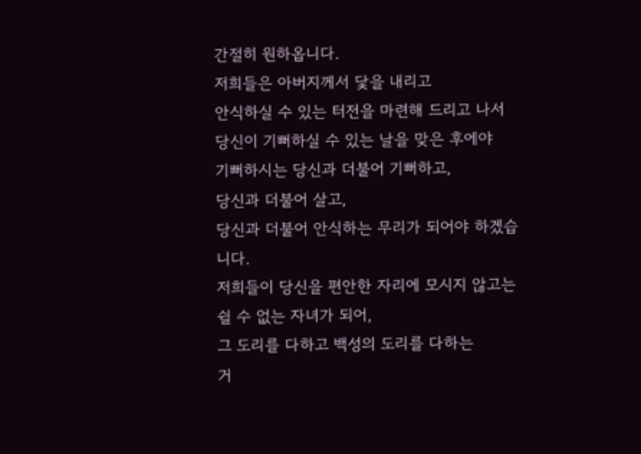간절히 원하옵니다.
저희들은 아버지께서 닻을 내리고
안식하실 수 있는 터전을 마련해 드리고 나서
당신이 기뻐하실 수 있는 날을 맞은 후에야
기뻐하시는 당신과 더불어 기뻐하고,
당신과 더불어 살고,
당신과 더불어 안식하는 무리가 되어야 하겠습니다.
저희들이 당신을 편안한 자리에 모시지 않고는
쉴 수 없는 자녀가 되어,
그 도리를 다하고 백성의 도리를 다하는
거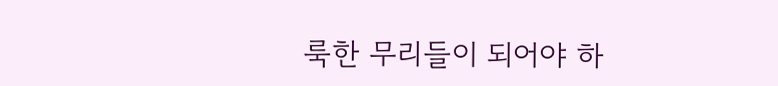룩한 무리들이 되어야 하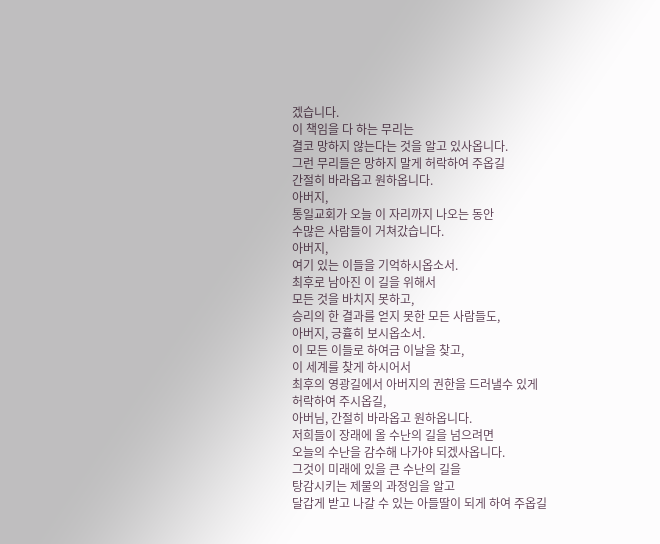겠습니다.
이 책임을 다 하는 무리는
결코 망하지 않는다는 것을 알고 있사옵니다.
그런 무리들은 망하지 말게 허락하여 주옵길
간절히 바라옵고 원하옵니다.
아버지,
통일교회가 오늘 이 자리까지 나오는 동안
수많은 사람들이 거쳐갔습니다.
아버지,
여기 있는 이들을 기억하시옵소서.
최후로 남아진 이 길을 위해서
모든 것을 바치지 못하고,
승리의 한 결과를 얻지 못한 모든 사람들도,
아버지, 긍휼히 보시옵소서.
이 모든 이들로 하여금 이날을 찾고,
이 세계를 찾게 하시어서
최후의 영광길에서 아버지의 권한을 드러낼수 있게
허락하여 주시옵길,
아버님, 간절히 바라옵고 원하옵니다.
저희들이 장래에 올 수난의 길을 넘으려면
오늘의 수난을 감수해 나가야 되겠사옵니다.
그것이 미래에 있을 큰 수난의 길을
탕감시키는 제물의 과정임을 알고
달갑게 받고 나갈 수 있는 아들딸이 되게 하여 주옵길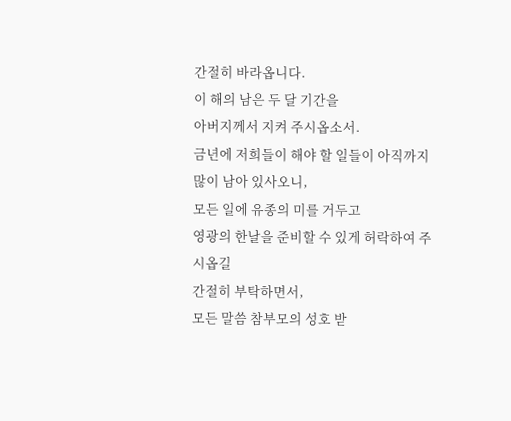간절히 바라옵니다.
이 해의 남은 두 달 기간을
아버지께서 지켜 주시옵소서.
금년에 저희들이 해야 할 일들이 아직까지 많이 남아 있사오니,
모든 일에 유종의 미를 거두고
영광의 한날을 준비할 수 있게 허락하여 주시옵길
간절히 부탁하면서,
모든 말씀 참부모의 성호 받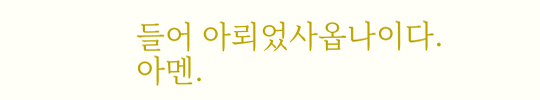들어 아뢰었사옵나이다.
아멘.